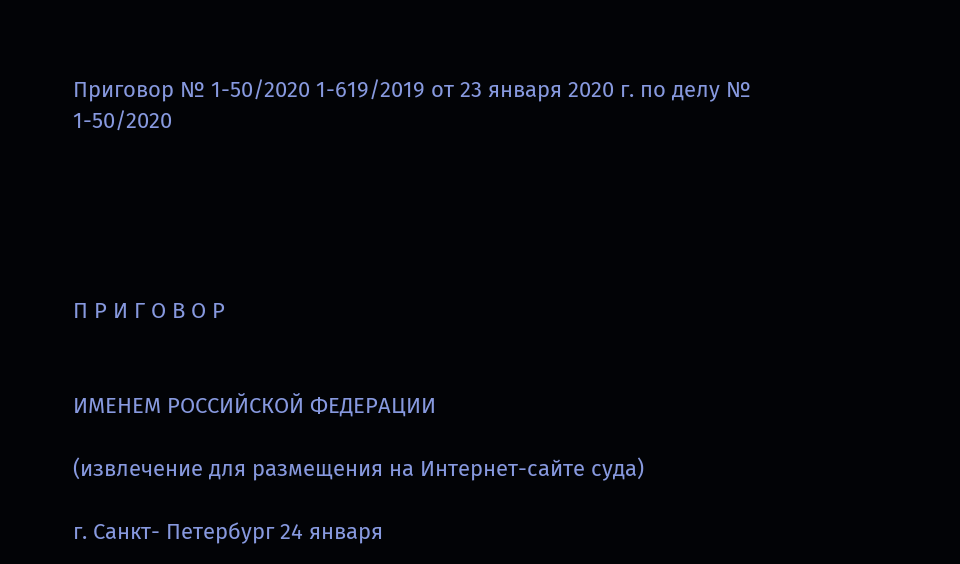Приговор № 1-50/2020 1-619/2019 от 23 января 2020 г. по делу № 1-50/2020





П Р И Г О В О Р


ИМЕНЕМ РОССИЙСКОЙ ФЕДЕРАЦИИ

(извлечение для размещения на Интернет-сайте суда)

г. Санкт- Петербург 24 января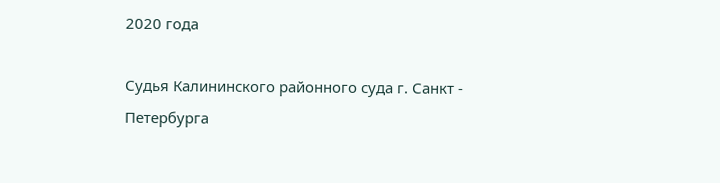2020 года

Судья Калининского районного суда г. Санкт - Петербурга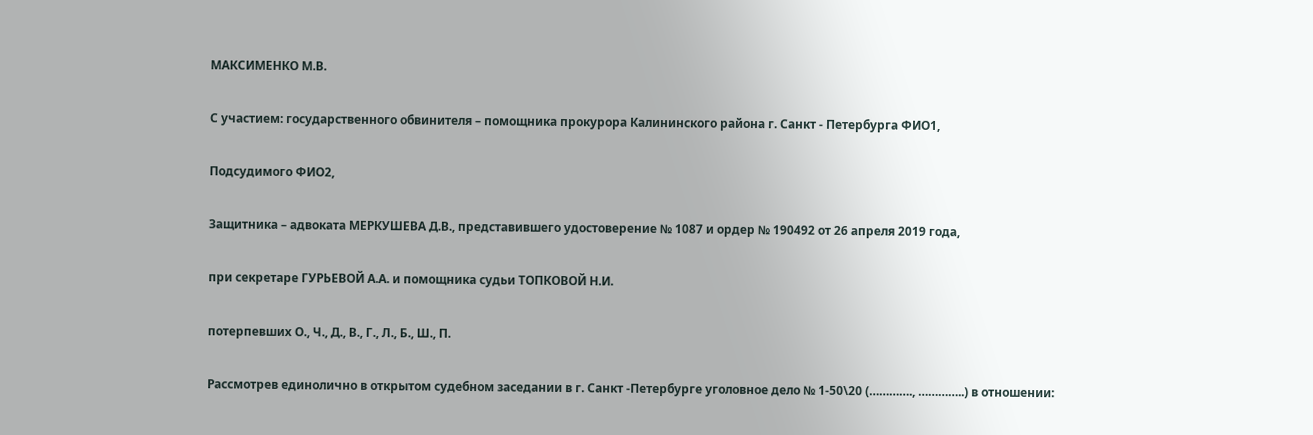МАКСИМЕНКО М.В.

С участием: государственного обвинителя – помощника прокурора Калининского района г. Санкт - Петербурга ФИО1,

Подсудимого ФИО2,

Защитника – адвоката МЕРКУШЕВА Д.В., представившего удостоверение № 1087 и ордер № 190492 от 26 апреля 2019 года,

при секретаре ГУРЬЕВОЙ А.А. и помощника судьи ТОПКОВОЙ Н.И.

потерпевших О., Ч., Д., В., Г., Л., Б., Ш., П.

Рассмотрев единолично в открытом судебном заседании в г. Санкт -Петербурге уголовное дело № 1-50\20 (…………., …………..) в отношении: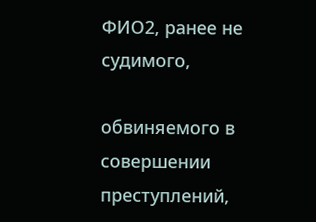ФИО2, ранее не судимого,

обвиняемого в совершении преступлений,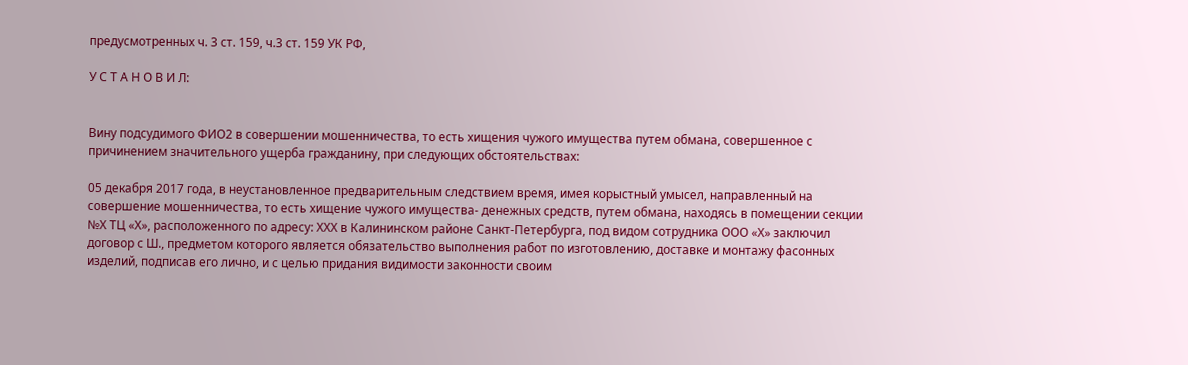предусмотренных ч. 3 ст. 159, ч.3 ст. 159 УК РФ,

У С Т А Н О В И Л:


Вину подсудимого ФИО2 в совершении мошенничества, то есть хищения чужого имущества путем обмана, совершенное с причинением значительного ущерба гражданину, при следующих обстоятельствах:

05 декабря 2017 года, в неустановленное предварительным следствием время, имея корыстный умысел, направленный на совершение мошенничества, то есть хищение чужого имущества- денежных средств, путем обмана, находясь в помещении секции №Х ТЦ «Х», расположенного по адресу: ХХХ в Калининском районе Санкт-Петербурга, под видом сотрудника ООО «Х» заключил договор с Ш., предметом которого является обязательство выполнения работ по изготовлению, доставке и монтажу фасонных изделий, подписав его лично, и с целью придания видимости законности своим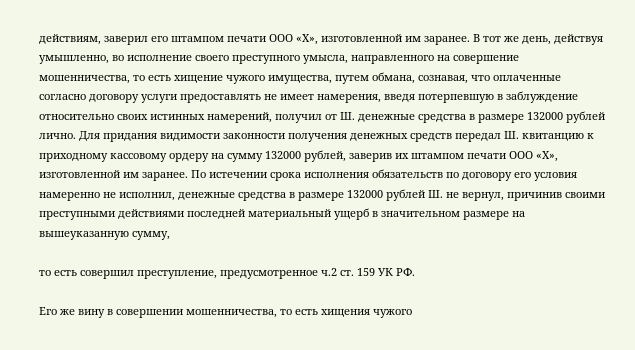действиям, заверил его штампом печати ООО «Х», изготовленной им заранее. В тот же день, действуя умышленно, во исполнение своего преступного умысла, направленного на совершение мошенничества, то есть хищение чужого имущества, путем обмана, сознавая, что оплаченные согласно договору услуги предоставлять не имеет намерения, введя потерпевшую в заблуждение относительно своих истинных намерений, получил от Ш. денежные средства в размере 132000 рублей лично. Для придания видимости законности получения денежных средств передал Ш. квитанцию к приходному кассовому ордеру на сумму 132000 рублей, заверив их штампом печати ООО «Х», изготовленной им заранее. По истечении срока исполнения обязательств по договору его условия намеренно не исполнил, денежные средства в размере 132000 рублей Ш. не вернул, причинив своими преступными действиями последней материальный ущерб в значительном размере на вышеуказанную сумму,

то есть совершил преступление, предусмотренное ч.2 ст. 159 УК РФ.

Его же вину в совершении мошенничества, то есть хищения чужого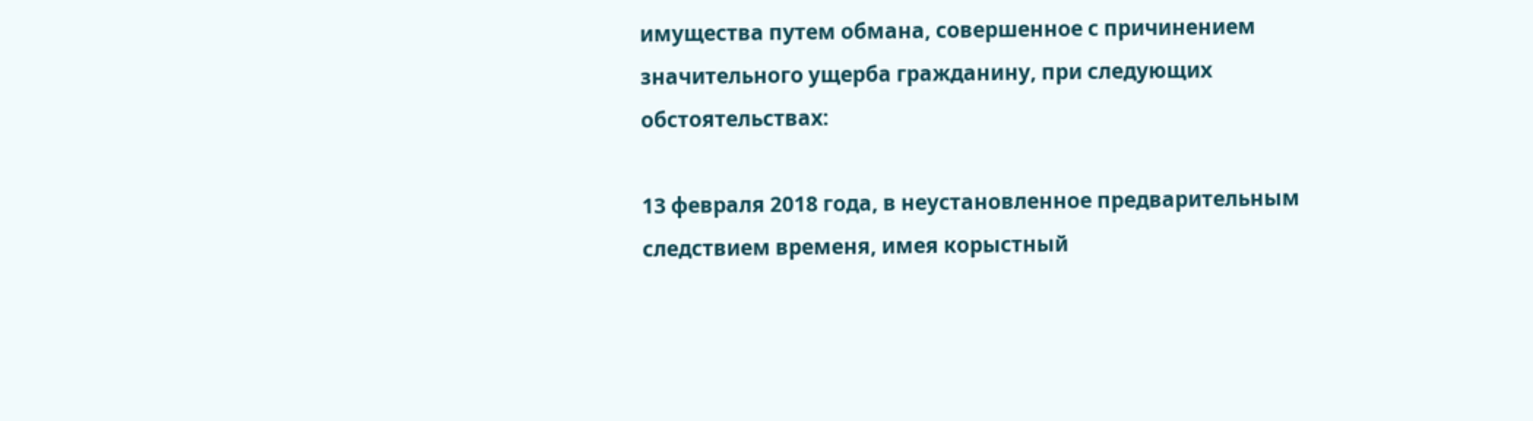имущества путем обмана, совершенное с причинением значительного ущерба гражданину, при следующих обстоятельствах:

13 февраля 2018 года, в неустановленное предварительным следствием временя, имея корыстный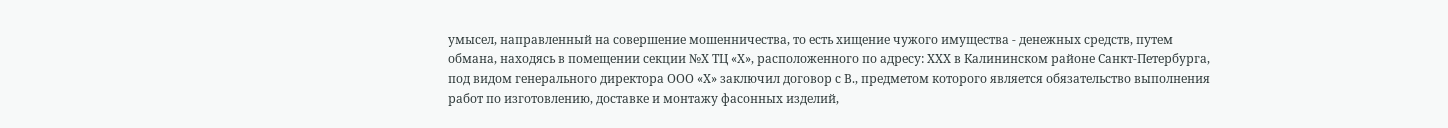умысел, направленный на совершение мошенничества, то есть хищение чужого имущества - денежных средств, путем обмана, находясь в помещении секции №Х ТЦ «Х», расположенного по адресу: ХХХ в Калининском районе Санкт-Петербурга, под видом генерального директора ООО «Х» заключил договор с В., предметом которого является обязательство выполнения работ по изготовлению, доставке и монтажу фасонных изделий,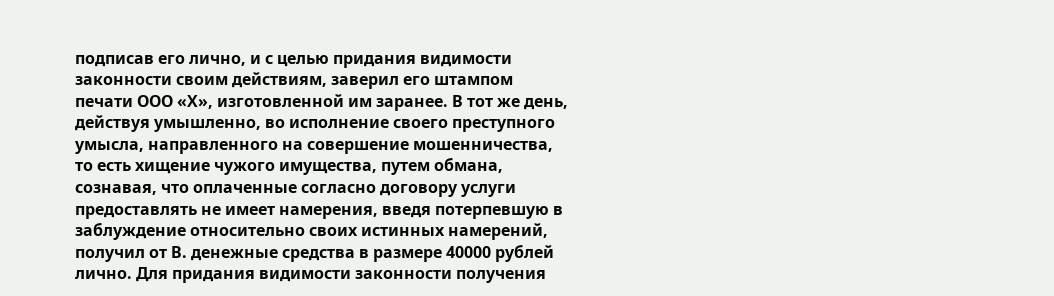подписав его лично, и с целью придания видимости законности своим действиям, заверил его штампом печати ООО «Х», изготовленной им заранее. В тот же день, действуя умышленно, во исполнение своего преступного умысла, направленного на совершение мошенничества, то есть хищение чужого имущества, путем обмана, сознавая, что оплаченные согласно договору услуги предоставлять не имеет намерения, введя потерпевшую в заблуждение относительно своих истинных намерений, получил от В. денежные средства в размере 40000 рублей лично. Для придания видимости законности получения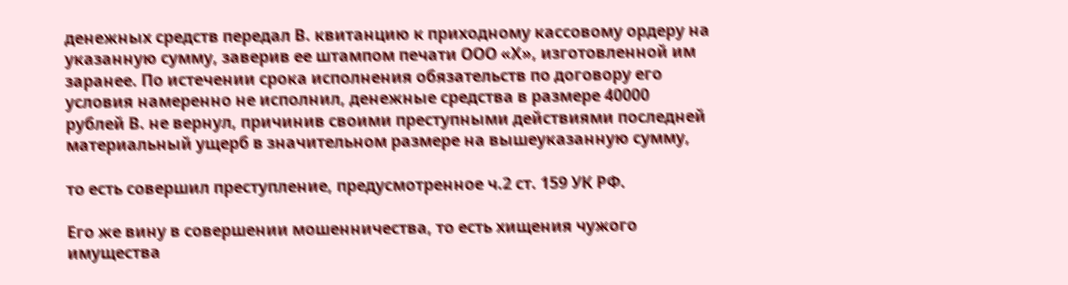денежных средств передал В. квитанцию к приходному кассовому ордеру на указанную сумму, заверив ее штампом печати ООО «Х», изготовленной им заранее. По истечении срока исполнения обязательств по договору его условия намеренно не исполнил, денежные средства в размере 40000 рублей В. не вернул, причинив своими преступными действиями последней материальный ущерб в значительном размере на вышеуказанную сумму,

то есть совершил преступление, предусмотренное ч.2 ст. 159 УК РФ.

Его же вину в совершении мошенничества, то есть хищения чужого имущества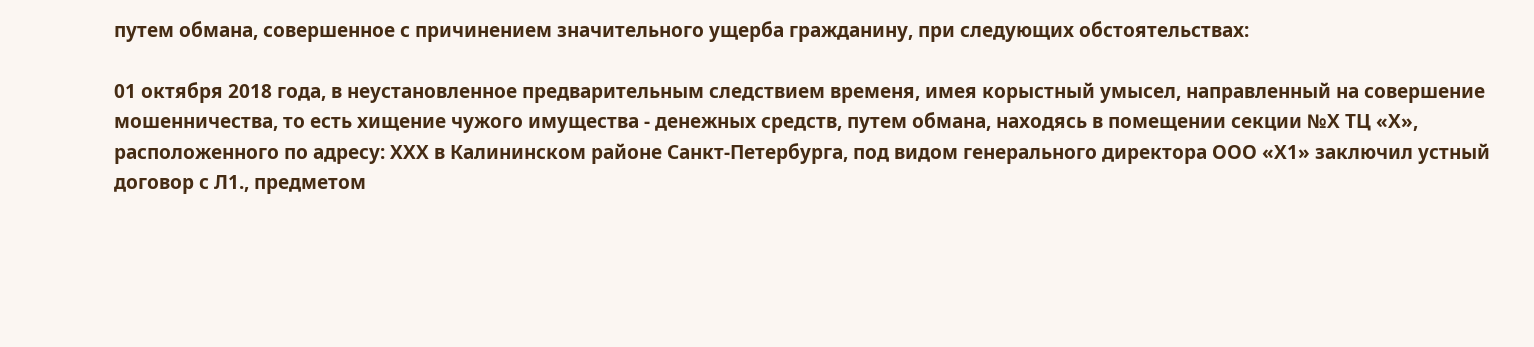путем обмана, совершенное с причинением значительного ущерба гражданину, при следующих обстоятельствах:

01 октября 2018 года, в неустановленное предварительным следствием временя, имея корыстный умысел, направленный на совершение мошенничества, то есть хищение чужого имущества - денежных средств, путем обмана, находясь в помещении секции №Х ТЦ «Х», расположенного по адресу: ХХХ в Калининском районе Санкт-Петербурга, под видом генерального директора ООО «Х1» заключил устный договор с Л1., предметом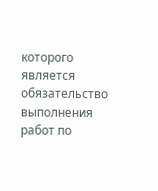которого является обязательство выполнения работ по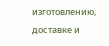изготовлению, доставке и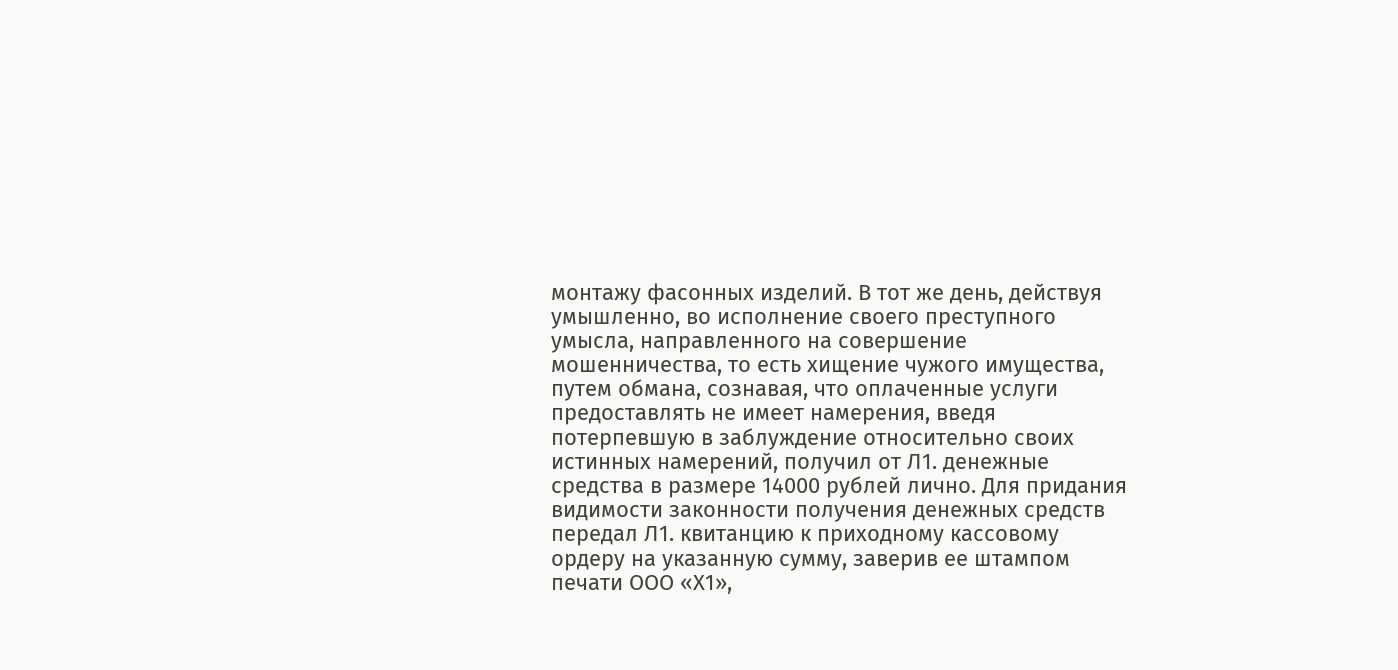монтажу фасонных изделий. В тот же день, действуя умышленно, во исполнение своего преступного умысла, направленного на совершение мошенничества, то есть хищение чужого имущества, путем обмана, сознавая, что оплаченные услуги предоставлять не имеет намерения, введя потерпевшую в заблуждение относительно своих истинных намерений, получил от Л1. денежные средства в размере 14000 рублей лично. Для придания видимости законности получения денежных средств передал Л1. квитанцию к приходному кассовому ордеру на указанную сумму, заверив ее штампом печати ООО «Х1»,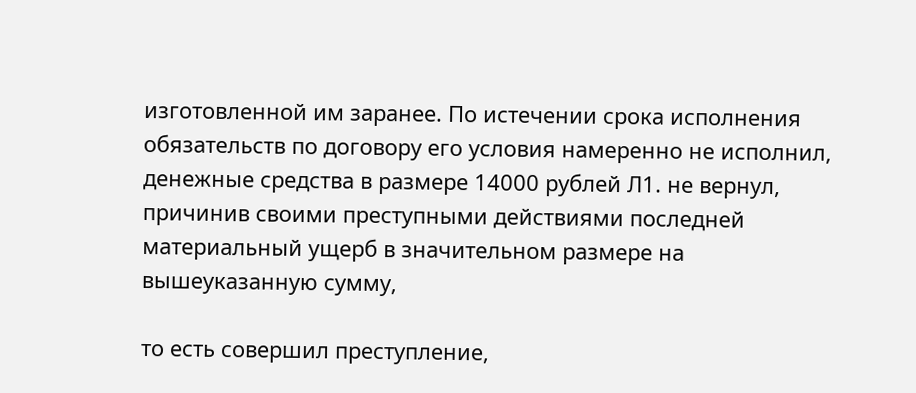изготовленной им заранее. По истечении срока исполнения обязательств по договору его условия намеренно не исполнил, денежные средства в размере 14000 рублей Л1. не вернул, причинив своими преступными действиями последней материальный ущерб в значительном размере на вышеуказанную сумму,

то есть совершил преступление,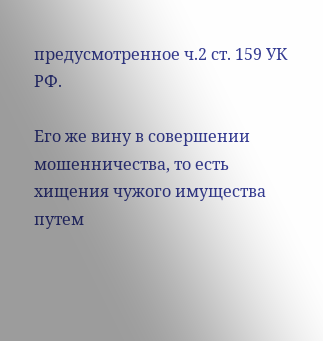предусмотренное ч.2 ст. 159 УК РФ.

Его же вину в совершении мошенничества, то есть хищения чужого имущества путем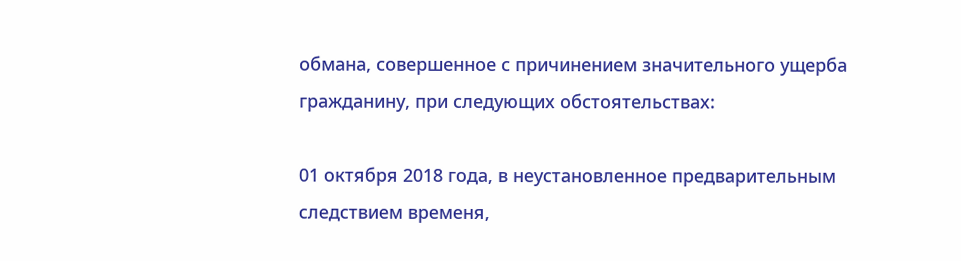обмана, совершенное с причинением значительного ущерба гражданину, при следующих обстоятельствах:

01 октября 2018 года, в неустановленное предварительным следствием временя,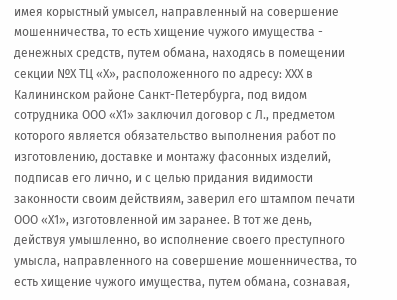имея корыстный умысел, направленный на совершение мошенничества, то есть хищение чужого имущества - денежных средств, путем обмана, находясь в помещении секции №Х ТЦ «Х», расположенного по адресу: ХХХ в Калининском районе Санкт-Петербурга, под видом сотрудника ООО «Х1» заключил договор с Л., предметом которого является обязательство выполнения работ по изготовлению, доставке и монтажу фасонных изделий, подписав его лично, и с целью придания видимости законности своим действиям, заверил его штампом печати ООО «Х1», изготовленной им заранее. В тот же день, действуя умышленно, во исполнение своего преступного умысла, направленного на совершение мошенничества, то есть хищение чужого имущества, путем обмана, сознавая,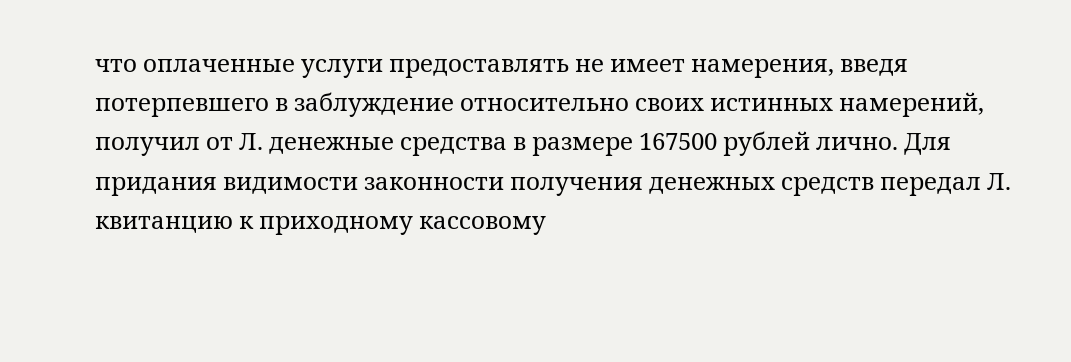что оплаченные услуги предоставлять не имеет намерения, введя потерпевшего в заблуждение относительно своих истинных намерений, получил от Л. денежные средства в размере 167500 рублей лично. Для придания видимости законности получения денежных средств передал Л. квитанцию к приходному кассовому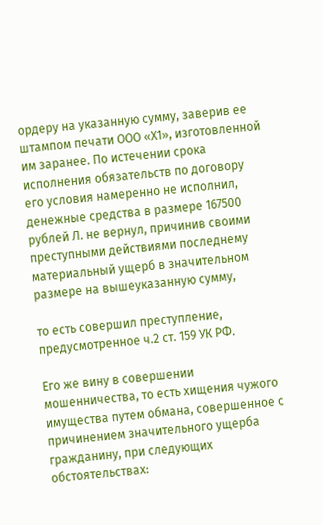ордеру на указанную сумму, заверив ее штампом печати ООО «Х1», изготовленной им заранее. По истечении срока исполнения обязательств по договору его условия намеренно не исполнил, денежные средства в размере 167500 рублей Л. не вернул, причинив своими преступными действиями последнему материальный ущерб в значительном размере на вышеуказанную сумму,

то есть совершил преступление, предусмотренное ч.2 ст. 159 УК РФ.

Его же вину в совершении мошенничества, то есть хищения чужого имущества путем обмана, совершенное с причинением значительного ущерба гражданину, при следующих обстоятельствах: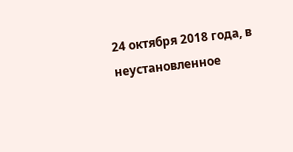24 октября 2018 года, в неустановленное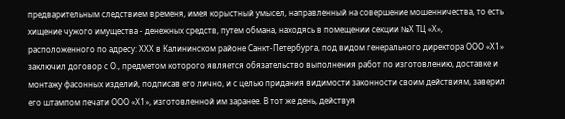предварительным следствием временя, имея корыстный умысел, направленный на совершение мошенничества, то есть хищение чужого имущества - денежных средств, путем обмана, находясь в помещении секции №Х ТЦ «Х», расположенного по адресу: ХХХ в Калининском районе Санкт-Петербурга, под видом генерального директора ООО «Х1» заключил договор с О., предметом которого является обязательство выполнения работ по изготовлению, доставке и монтажу фасонных изделий, подписав его лично, и с целью придания видимости законности своим действиям, заверил его штампом печати ООО «Х1», изготовленной им заранее. В тот же день, действуя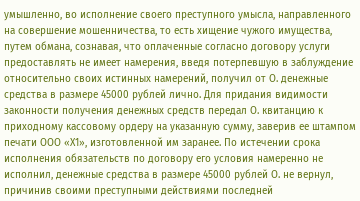умышленно, во исполнение своего преступного умысла, направленного на совершение мошенничества, то есть хищение чужого имущества, путем обмана, сознавая, что оплаченные согласно договору услуги предоставлять не имеет намерения, введя потерпевшую в заблуждение относительно своих истинных намерений, получил от О. денежные средства в размере 45000 рублей лично. Для придания видимости законности получения денежных средств передал О. квитанцию к приходному кассовому ордеру на указанную сумму, заверив ее штампом печати ООО «Х1», изготовленной им заранее. По истечении срока исполнения обязательств по договору его условия намеренно не исполнил, денежные средства в размере 45000 рублей О. не вернул, причинив своими преступными действиями последней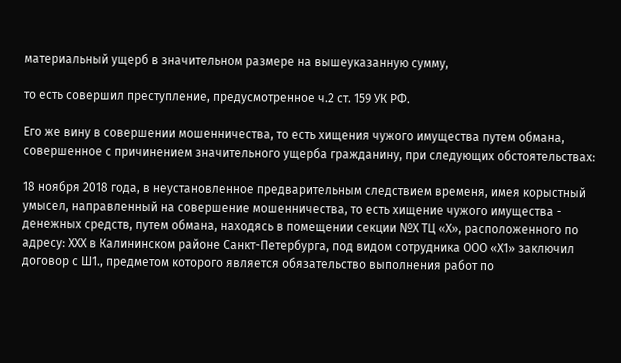материальный ущерб в значительном размере на вышеуказанную сумму,

то есть совершил преступление, предусмотренное ч.2 ст. 159 УК РФ.

Его же вину в совершении мошенничества, то есть хищения чужого имущества путем обмана, совершенное с причинением значительного ущерба гражданину, при следующих обстоятельствах:

18 ноября 2018 года, в неустановленное предварительным следствием временя, имея корыстный умысел, направленный на совершение мошенничества, то есть хищение чужого имущества - денежных средств, путем обмана, находясь в помещении секции №Х ТЦ «Х», расположенного по адресу: ХХХ в Калининском районе Санкт-Петербурга, под видом сотрудника ООО «Х1» заключил договор с Ш1., предметом которого является обязательство выполнения работ по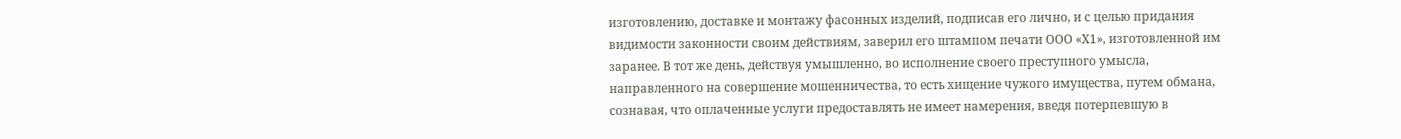изготовлению, доставке и монтажу фасонных изделий, подписав его лично, и с целью придания видимости законности своим действиям, заверил его штампом печати ООО «Х1», изготовленной им заранее. В тот же день, действуя умышленно, во исполнение своего преступного умысла, направленного на совершение мошенничества, то есть хищение чужого имущества, путем обмана, сознавая, что оплаченные услуги предоставлять не имеет намерения, введя потерпевшую в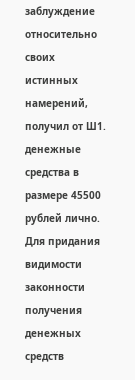заблуждение относительно своих истинных намерений, получил от Ш1. денежные средства в размере 45500 рублей лично. Для придания видимости законности получения денежных средств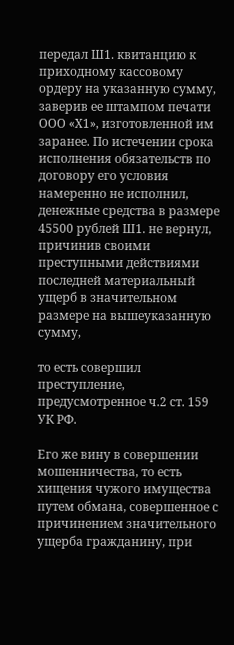передал Ш1. квитанцию к приходному кассовому ордеру на указанную сумму, заверив ее штампом печати ООО «Х1», изготовленной им заранее. По истечении срока исполнения обязательств по договору его условия намеренно не исполнил, денежные средства в размере 45500 рублей Ш1. не вернул, причинив своими преступными действиями последней материальный ущерб в значительном размере на вышеуказанную сумму,

то есть совершил преступление, предусмотренное ч.2 ст. 159 УК РФ.

Его же вину в совершении мошенничества, то есть хищения чужого имущества путем обмана, совершенное с причинением значительного ущерба гражданину, при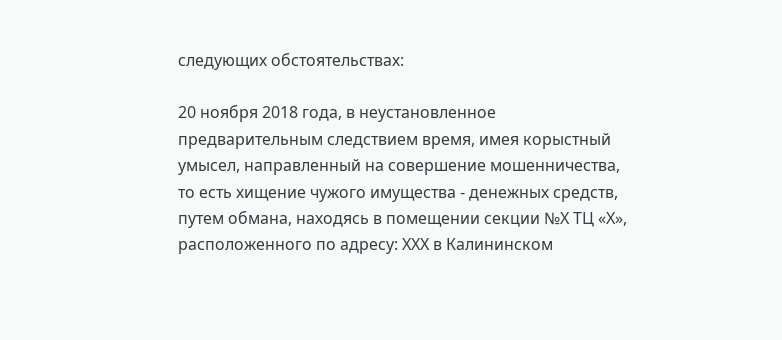следующих обстоятельствах:

20 ноября 2018 года, в неустановленное предварительным следствием время, имея корыстный умысел, направленный на совершение мошенничества, то есть хищение чужого имущества - денежных средств, путем обмана, находясь в помещении секции №Х ТЦ «Х», расположенного по адресу: ХХХ в Калининском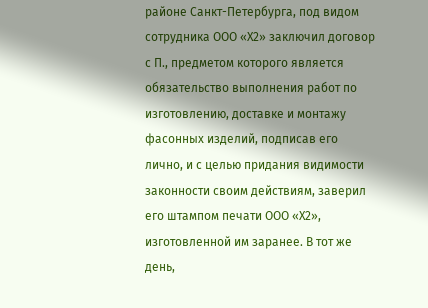районе Санкт-Петербурга, под видом сотрудника ООО «Х2» заключил договор с П., предметом которого является обязательство выполнения работ по изготовлению, доставке и монтажу фасонных изделий, подписав его лично, и с целью придания видимости законности своим действиям, заверил его штампом печати ООО «Х2», изготовленной им заранее. В тот же день,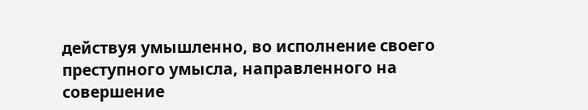действуя умышленно, во исполнение своего преступного умысла, направленного на совершение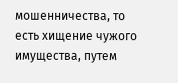мошенничества, то есть хищение чужого имущества, путем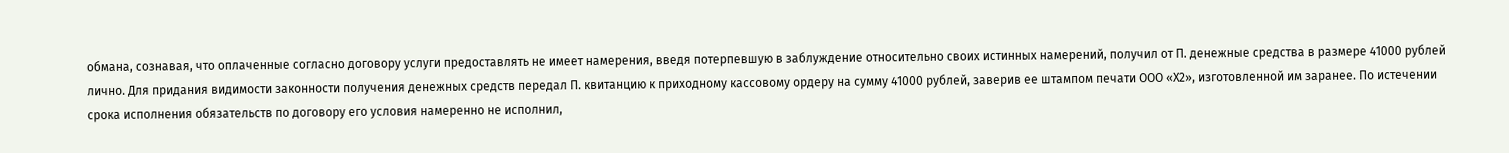обмана, сознавая, что оплаченные согласно договору услуги предоставлять не имеет намерения, введя потерпевшую в заблуждение относительно своих истинных намерений, получил от П. денежные средства в размере 41000 рублей лично. Для придания видимости законности получения денежных средств передал П. квитанцию к приходному кассовому ордеру на сумму 41000 рублей, заверив ее штампом печати ООО «Х2», изготовленной им заранее. По истечении срока исполнения обязательств по договору его условия намеренно не исполнил,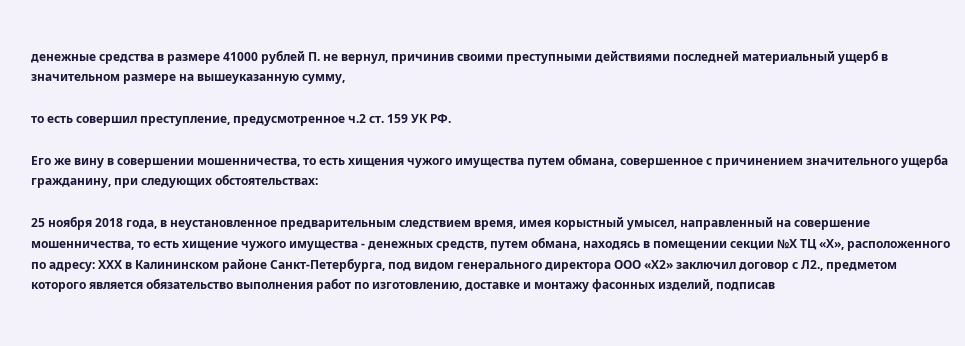денежные средства в размере 41000 рублей П. не вернул, причинив своими преступными действиями последней материальный ущерб в значительном размере на вышеуказанную сумму,

то есть совершил преступление, предусмотренное ч.2 ст. 159 УК РФ.

Его же вину в совершении мошенничества, то есть хищения чужого имущества путем обмана, совершенное с причинением значительного ущерба гражданину, при следующих обстоятельствах:

25 ноября 2018 года, в неустановленное предварительным следствием время, имея корыстный умысел, направленный на совершение мошенничества, то есть хищение чужого имущества - денежных средств, путем обмана, находясь в помещении секции №Х ТЦ «Х», расположенного по адресу: ХХХ в Калининском районе Санкт-Петербурга, под видом генерального директора ООО «Х2» заключил договор с Л2., предметом которого является обязательство выполнения работ по изготовлению, доставке и монтажу фасонных изделий, подписав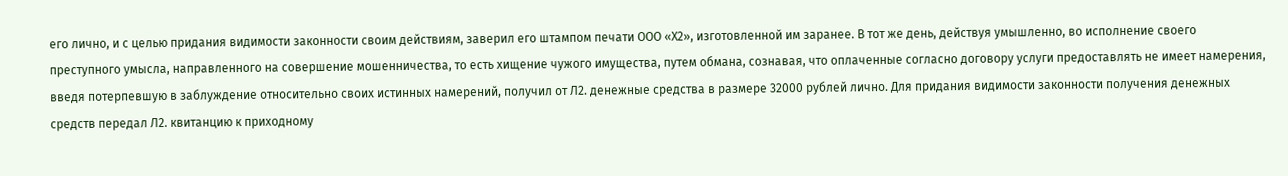его лично, и с целью придания видимости законности своим действиям, заверил его штампом печати ООО «Х2», изготовленной им заранее. В тот же день, действуя умышленно, во исполнение своего преступного умысла, направленного на совершение мошенничества, то есть хищение чужого имущества, путем обмана, сознавая, что оплаченные согласно договору услуги предоставлять не имеет намерения, введя потерпевшую в заблуждение относительно своих истинных намерений, получил от Л2. денежные средства в размере 32000 рублей лично. Для придания видимости законности получения денежных средств передал Л2. квитанцию к приходному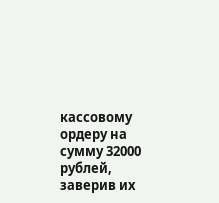кассовому ордеру на сумму 32000 рублей, заверив их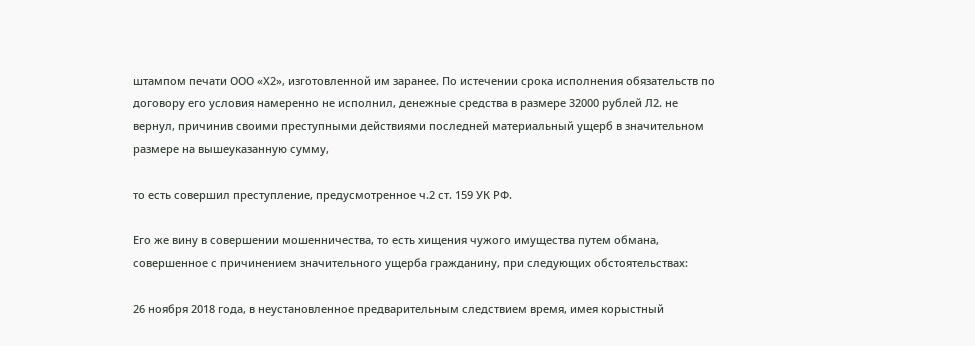штампом печати ООО «Х2», изготовленной им заранее. По истечении срока исполнения обязательств по договору его условия намеренно не исполнил, денежные средства в размере 32000 рублей Л2. не вернул, причинив своими преступными действиями последней материальный ущерб в значительном размере на вышеуказанную сумму,

то есть совершил преступление, предусмотренное ч.2 ст. 159 УК РФ.

Его же вину в совершении мошенничества, то есть хищения чужого имущества путем обмана, совершенное с причинением значительного ущерба гражданину, при следующих обстоятельствах:

26 ноября 2018 года, в неустановленное предварительным следствием время, имея корыстный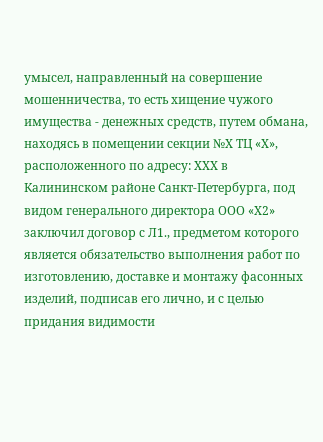умысел, направленный на совершение мошенничества, то есть хищение чужого имущества - денежных средств, путем обмана, находясь в помещении секции №Х ТЦ «Х», расположенного по адресу: ХХХ в Калининском районе Санкт-Петербурга, под видом генерального директора ООО «Х2» заключил договор с Л1., предметом которого является обязательство выполнения работ по изготовлению, доставке и монтажу фасонных изделий, подписав его лично, и с целью придания видимости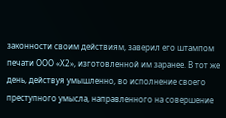законности своим действиям, заверил его штампом печати ООО «Х2», изготовленной им заранее. В тот же день, действуя умышленно, во исполнение своего преступного умысла, направленного на совершение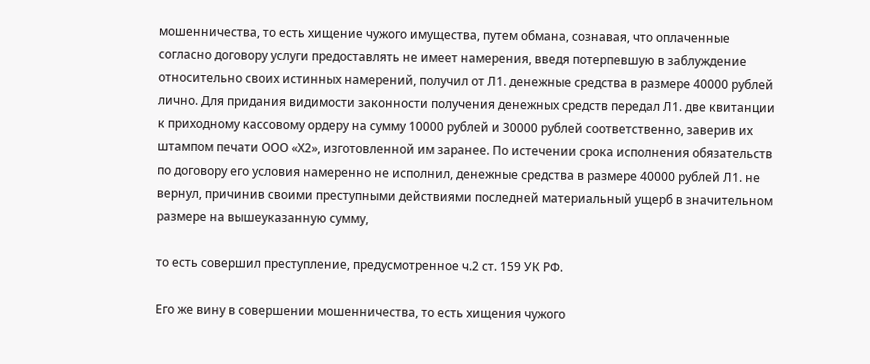мошенничества, то есть хищение чужого имущества, путем обмана, сознавая, что оплаченные согласно договору услуги предоставлять не имеет намерения, введя потерпевшую в заблуждение относительно своих истинных намерений, получил от Л1. денежные средства в размере 40000 рублей лично. Для придания видимости законности получения денежных средств передал Л1. две квитанции к приходному кассовому ордеру на сумму 10000 рублей и 30000 рублей соответственно, заверив их штампом печати ООО «Х2», изготовленной им заранее. По истечении срока исполнения обязательств по договору его условия намеренно не исполнил, денежные средства в размере 40000 рублей Л1. не вернул, причинив своими преступными действиями последней материальный ущерб в значительном размере на вышеуказанную сумму,

то есть совершил преступление, предусмотренное ч.2 ст. 159 УК РФ.

Его же вину в совершении мошенничества, то есть хищения чужого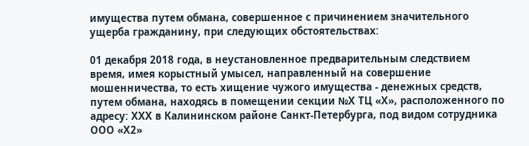имущества путем обмана, совершенное с причинением значительного ущерба гражданину, при следующих обстоятельствах:

01 декабря 2018 года, в неустановленное предварительным следствием время, имея корыстный умысел, направленный на совершение мошенничества, то есть хищение чужого имущества - денежных средств, путем обмана, находясь в помещении секции №Х ТЦ «Х», расположенного по адресу: ХХХ в Калининском районе Санкт-Петербурга, под видом сотрудника ООО «Х2»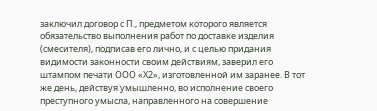заключил договор с П., предметом которого является обязательство выполнения работ по доставке изделия (смесителя), подписав его лично, и с целью придания видимости законности своим действиям, заверил его штампом печати ООО «Х2», изготовленной им заранее. В тот же день, действуя умышленно, во исполнение своего преступного умысла, направленного на совершение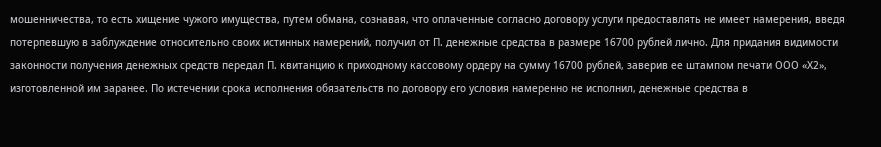мошенничества, то есть хищение чужого имущества, путем обмана, сознавая, что оплаченные согласно договору услуги предоставлять не имеет намерения, введя потерпевшую в заблуждение относительно своих истинных намерений, получил от П. денежные средства в размере 16700 рублей лично. Для придания видимости законности получения денежных средств передал П. квитанцию к приходному кассовому ордеру на сумму 16700 рублей, заверив ее штампом печати ООО «Х2», изготовленной им заранее. По истечении срока исполнения обязательств по договору его условия намеренно не исполнил, денежные средства в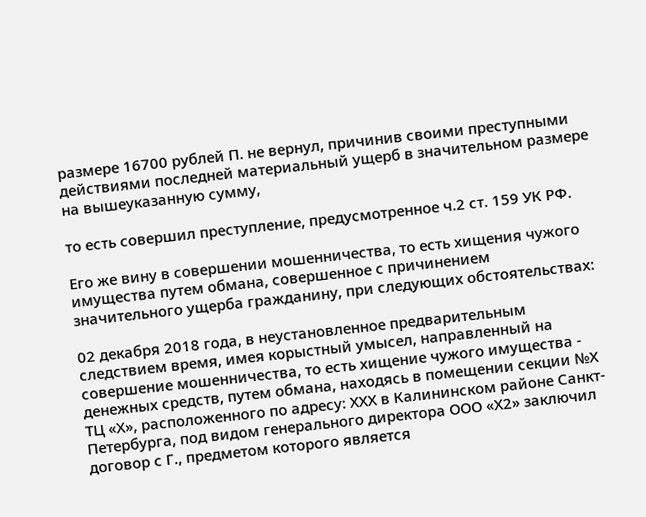размере 16700 рублей П. не вернул, причинив своими преступными действиями последней материальный ущерб в значительном размере на вышеуказанную сумму,

то есть совершил преступление, предусмотренное ч.2 ст. 159 УК РФ.

Его же вину в совершении мошенничества, то есть хищения чужого имущества путем обмана, совершенное с причинением значительного ущерба гражданину, при следующих обстоятельствах:

02 декабря 2018 года, в неустановленное предварительным следствием время, имея корыстный умысел, направленный на совершение мошенничества, то есть хищение чужого имущества - денежных средств, путем обмана, находясь в помещении секции №Х ТЦ «Х», расположенного по адресу: ХХХ в Калининском районе Санкт-Петербурга, под видом генерального директора ООО «Х2» заключил договор с Г., предметом которого является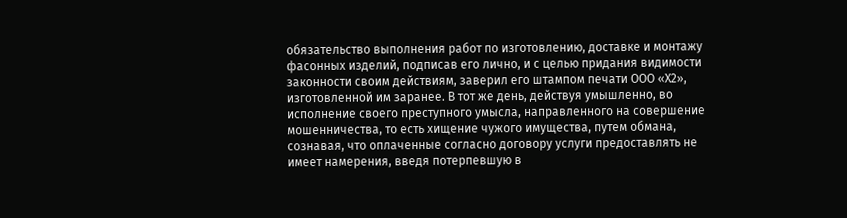обязательство выполнения работ по изготовлению, доставке и монтажу фасонных изделий, подписав его лично, и с целью придания видимости законности своим действиям, заверил его штампом печати ООО «Х2», изготовленной им заранее. В тот же день, действуя умышленно, во исполнение своего преступного умысла, направленного на совершение мошенничества, то есть хищение чужого имущества, путем обмана, сознавая, что оплаченные согласно договору услуги предоставлять не имеет намерения, введя потерпевшую в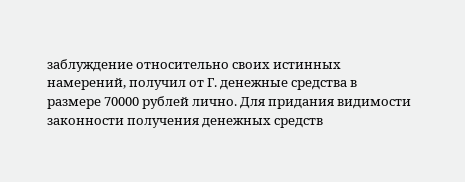заблуждение относительно своих истинных намерений, получил от Г. денежные средства в размере 70000 рублей лично. Для придания видимости законности получения денежных средств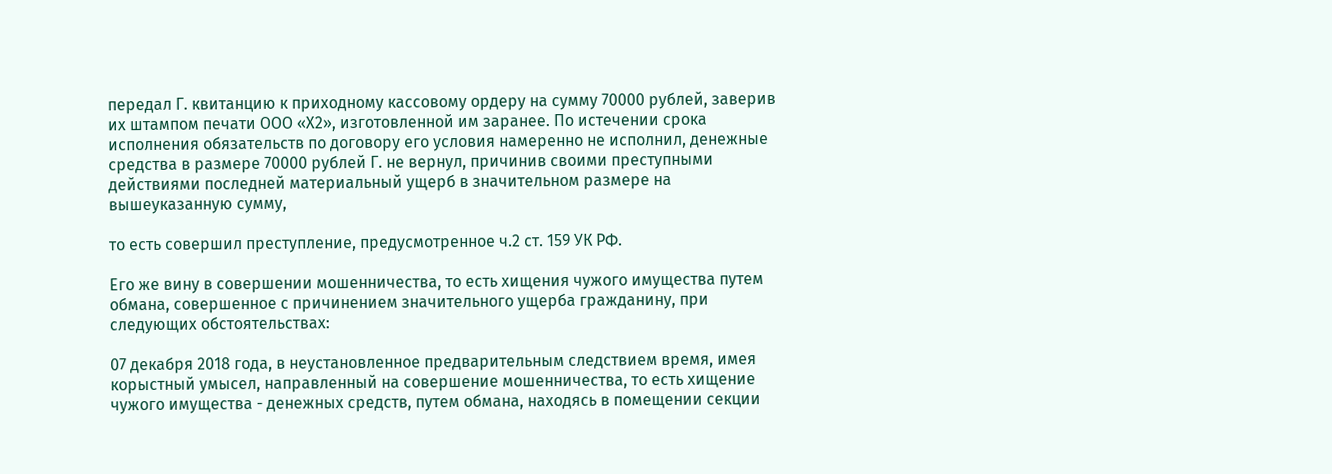передал Г. квитанцию к приходному кассовому ордеру на сумму 70000 рублей, заверив их штампом печати ООО «Х2», изготовленной им заранее. По истечении срока исполнения обязательств по договору его условия намеренно не исполнил, денежные средства в размере 70000 рублей Г. не вернул, причинив своими преступными действиями последней материальный ущерб в значительном размере на вышеуказанную сумму,

то есть совершил преступление, предусмотренное ч.2 ст. 159 УК РФ.

Его же вину в совершении мошенничества, то есть хищения чужого имущества путем обмана, совершенное с причинением значительного ущерба гражданину, при следующих обстоятельствах:

07 декабря 2018 года, в неустановленное предварительным следствием время, имея корыстный умысел, направленный на совершение мошенничества, то есть хищение чужого имущества - денежных средств, путем обмана, находясь в помещении секции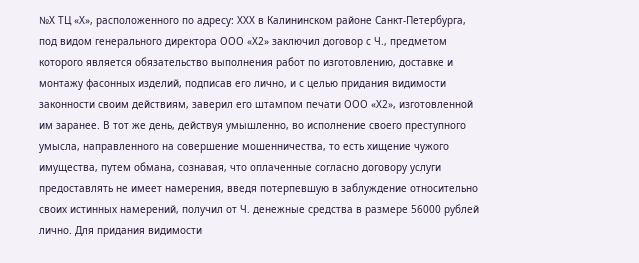№Х ТЦ «Х», расположенного по адресу: ХХХ в Калининском районе Санкт-Петербурга, под видом генерального директора ООО «Х2» заключил договор с Ч., предметом которого является обязательство выполнения работ по изготовлению, доставке и монтажу фасонных изделий, подписав его лично, и с целью придания видимости законности своим действиям, заверил его штампом печати ООО «Х2», изготовленной им заранее. В тот же день, действуя умышленно, во исполнение своего преступного умысла, направленного на совершение мошенничества, то есть хищение чужого имущества, путем обмана, сознавая, что оплаченные согласно договору услуги предоставлять не имеет намерения, введя потерпевшую в заблуждение относительно своих истинных намерений, получил от Ч. денежные средства в размере 56000 рублей лично. Для придания видимости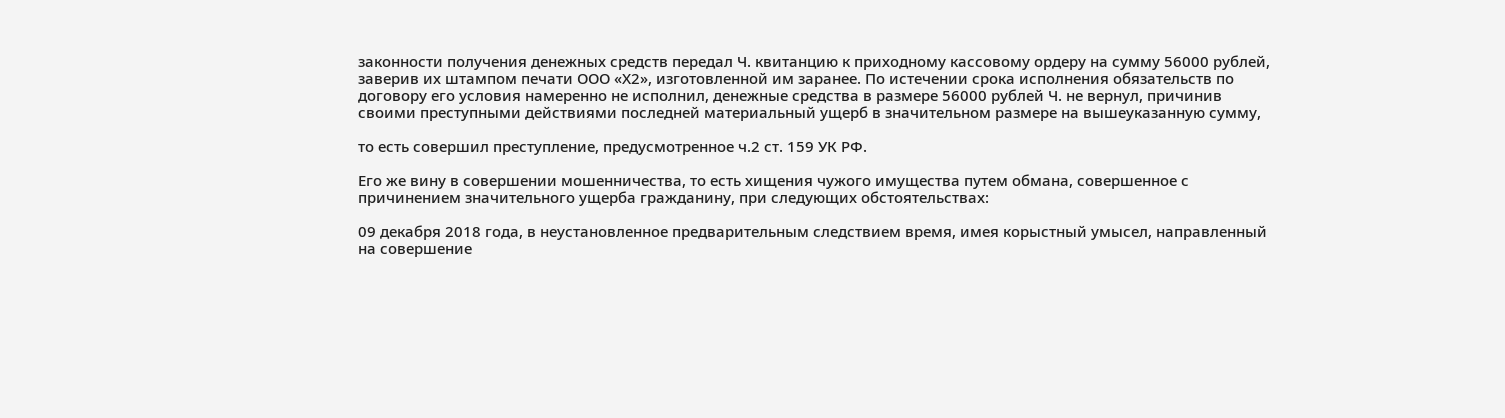законности получения денежных средств передал Ч. квитанцию к приходному кассовому ордеру на сумму 56000 рублей, заверив их штампом печати ООО «Х2», изготовленной им заранее. По истечении срока исполнения обязательств по договору его условия намеренно не исполнил, денежные средства в размере 56000 рублей Ч. не вернул, причинив своими преступными действиями последней материальный ущерб в значительном размере на вышеуказанную сумму,

то есть совершил преступление, предусмотренное ч.2 ст. 159 УК РФ.

Его же вину в совершении мошенничества, то есть хищения чужого имущества путем обмана, совершенное с причинением значительного ущерба гражданину, при следующих обстоятельствах:

09 декабря 2018 года, в неустановленное предварительным следствием время, имея корыстный умысел, направленный на совершение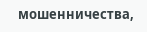мошенничества,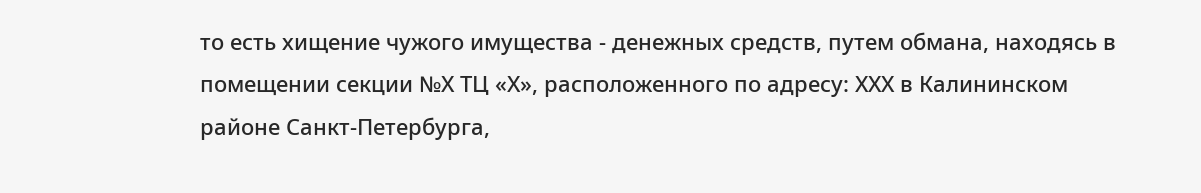то есть хищение чужого имущества - денежных средств, путем обмана, находясь в помещении секции №Х ТЦ «Х», расположенного по адресу: ХХХ в Калининском районе Санкт-Петербурга,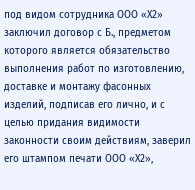под видом сотрудника ООО «Х2» заключил договор с Б., предметом которого является обязательство выполнения работ по изготовлению, доставке и монтажу фасонных изделий, подписав его лично, и с целью придания видимости законности своим действиям, заверил его штампом печати ООО «Х2»,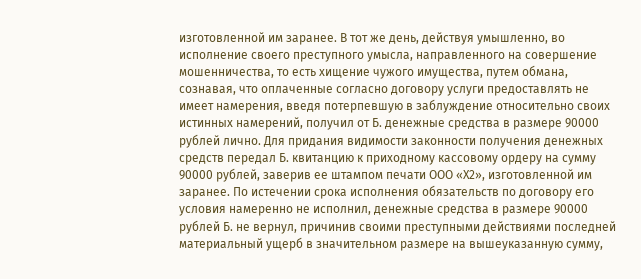изготовленной им заранее. В тот же день, действуя умышленно, во исполнение своего преступного умысла, направленного на совершение мошенничества, то есть хищение чужого имущества, путем обмана, сознавая, что оплаченные согласно договору услуги предоставлять не имеет намерения, введя потерпевшую в заблуждение относительно своих истинных намерений, получил от Б. денежные средства в размере 90000 рублей лично. Для придания видимости законности получения денежных средств передал Б. квитанцию к приходному кассовому ордеру на сумму 90000 рублей, заверив ее штампом печати ООО «Х2», изготовленной им заранее. По истечении срока исполнения обязательств по договору его условия намеренно не исполнил, денежные средства в размере 90000 рублей Б. не вернул, причинив своими преступными действиями последней материальный ущерб в значительном размере на вышеуказанную сумму,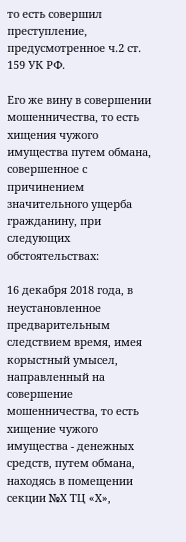то есть совершил преступление, предусмотренное ч.2 ст. 159 УК РФ.

Его же вину в совершении мошенничества, то есть хищения чужого имущества путем обмана, совершенное с причинением значительного ущерба гражданину, при следующих обстоятельствах:

16 декабря 2018 года, в неустановленное предварительным следствием время, имея корыстный умысел, направленный на совершение мошенничества, то есть хищение чужого имущества - денежных средств, путем обмана, находясь в помещении секции №Х ТЦ «Х»,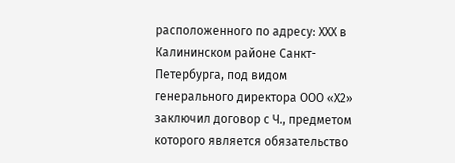расположенного по адресу: ХХХ в Калининском районе Санкт-Петербурга, под видом генерального директора ООО «Х2» заключил договор с Ч., предметом которого является обязательство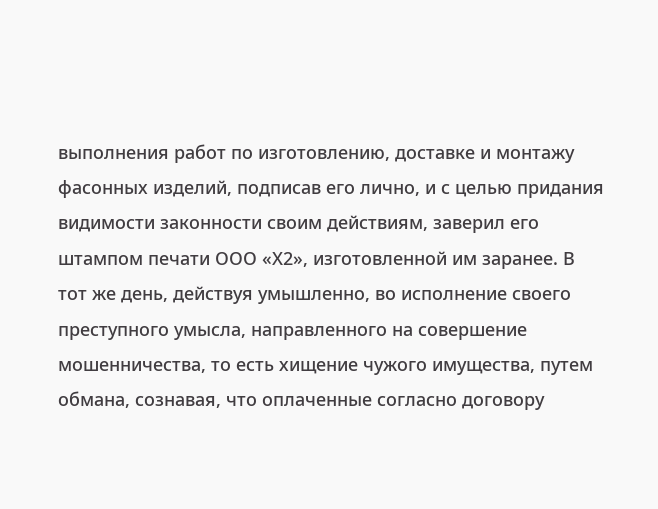выполнения работ по изготовлению, доставке и монтажу фасонных изделий, подписав его лично, и с целью придания видимости законности своим действиям, заверил его штампом печати ООО «Х2», изготовленной им заранее. В тот же день, действуя умышленно, во исполнение своего преступного умысла, направленного на совершение мошенничества, то есть хищение чужого имущества, путем обмана, сознавая, что оплаченные согласно договору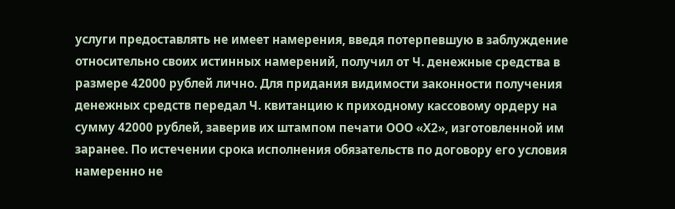услуги предоставлять не имеет намерения, введя потерпевшую в заблуждение относительно своих истинных намерений, получил от Ч. денежные средства в размере 42000 рублей лично. Для придания видимости законности получения денежных средств передал Ч. квитанцию к приходному кассовому ордеру на сумму 42000 рублей, заверив их штампом печати ООО «Х2», изготовленной им заранее. По истечении срока исполнения обязательств по договору его условия намеренно не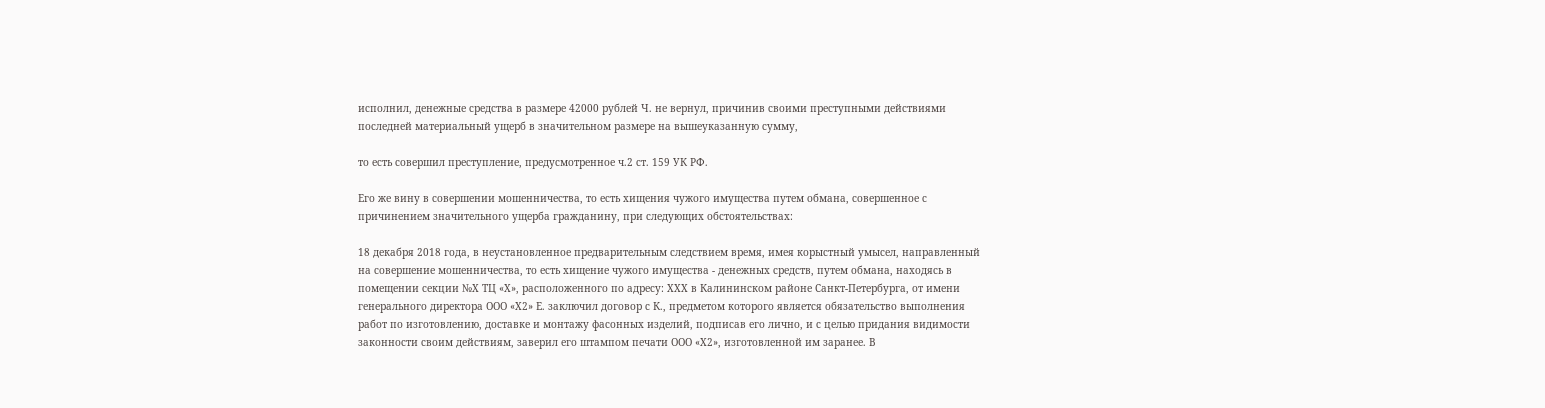исполнил, денежные средства в размере 42000 рублей Ч. не вернул, причинив своими преступными действиями последней материальный ущерб в значительном размере на вышеуказанную сумму,

то есть совершил преступление, предусмотренное ч.2 ст. 159 УК РФ.

Его же вину в совершении мошенничества, то есть хищения чужого имущества путем обмана, совершенное с причинением значительного ущерба гражданину, при следующих обстоятельствах:

18 декабря 2018 года, в неустановленное предварительным следствием время, имея корыстный умысел, направленный на совершение мошенничества, то есть хищение чужого имущества - денежных средств, путем обмана, находясь в помещении секции №Х ТЦ «Х», расположенного по адресу: ХХХ в Калининском районе Санкт-Петербурга, от имени генерального директора ООО «Х2» Е. заключил договор с К., предметом которого является обязательство выполнения работ по изготовлению, доставке и монтажу фасонных изделий, подписав его лично, и с целью придания видимости законности своим действиям, заверил его штампом печати ООО «Х2», изготовленной им заранее. В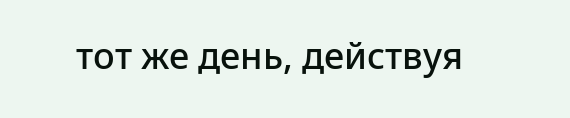тот же день, действуя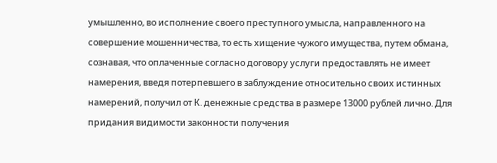умышленно, во исполнение своего преступного умысла, направленного на совершение мошенничества, то есть хищение чужого имущества, путем обмана, сознавая, что оплаченные согласно договору услуги предоставлять не имеет намерения, введя потерпевшего в заблуждение относительно своих истинных намерений, получил от К. денежные средства в размере 13000 рублей лично. Для придания видимости законности получения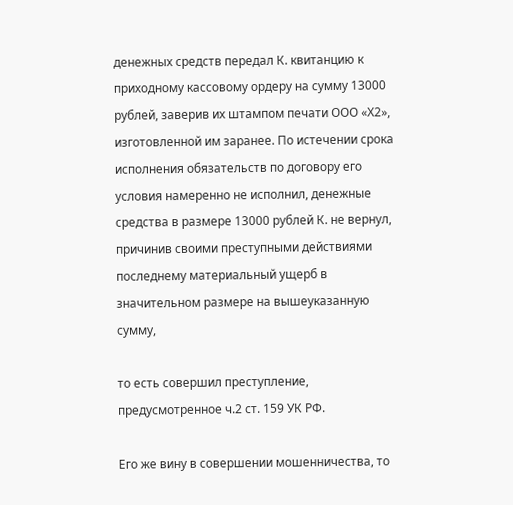денежных средств передал К. квитанцию к приходному кассовому ордеру на сумму 13000 рублей, заверив их штампом печати ООО «Х2», изготовленной им заранее. По истечении срока исполнения обязательств по договору его условия намеренно не исполнил, денежные средства в размере 13000 рублей К. не вернул, причинив своими преступными действиями последнему материальный ущерб в значительном размере на вышеуказанную сумму,

то есть совершил преступление, предусмотренное ч.2 ст. 159 УК РФ.

Его же вину в совершении мошенничества, то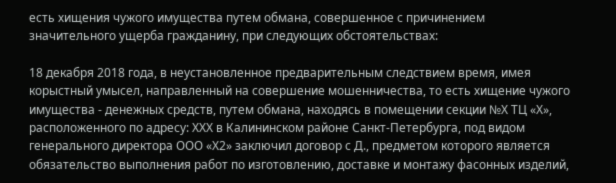есть хищения чужого имущества путем обмана, совершенное с причинением значительного ущерба гражданину, при следующих обстоятельствах:

18 декабря 2018 года, в неустановленное предварительным следствием время, имея корыстный умысел, направленный на совершение мошенничества, то есть хищение чужого имущества - денежных средств, путем обмана, находясь в помещении секции №Х ТЦ «Х», расположенного по адресу: ХХХ в Калининском районе Санкт-Петербурга, под видом генерального директора ООО «Х2» заключил договор с Д., предметом которого является обязательство выполнения работ по изготовлению, доставке и монтажу фасонных изделий,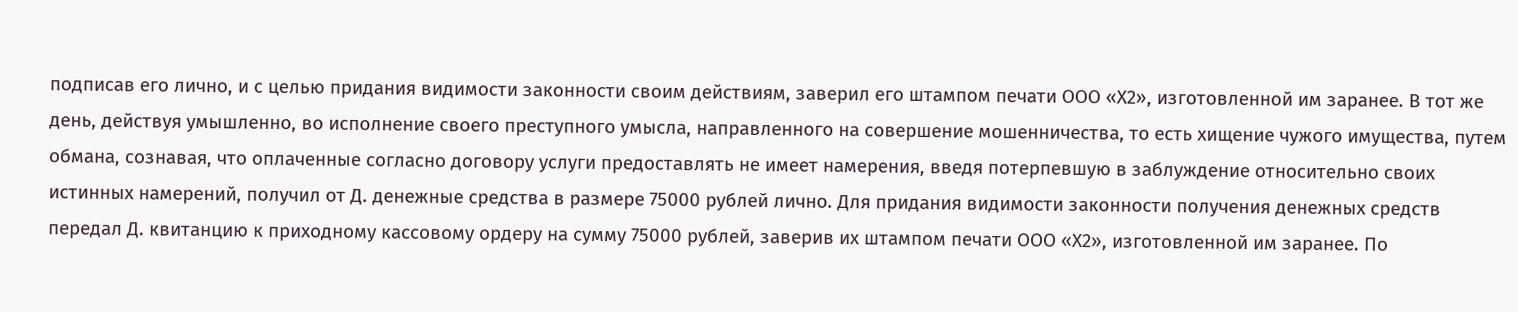подписав его лично, и с целью придания видимости законности своим действиям, заверил его штампом печати ООО «Х2», изготовленной им заранее. В тот же день, действуя умышленно, во исполнение своего преступного умысла, направленного на совершение мошенничества, то есть хищение чужого имущества, путем обмана, сознавая, что оплаченные согласно договору услуги предоставлять не имеет намерения, введя потерпевшую в заблуждение относительно своих истинных намерений, получил от Д. денежные средства в размере 75000 рублей лично. Для придания видимости законности получения денежных средств передал Д. квитанцию к приходному кассовому ордеру на сумму 75000 рублей, заверив их штампом печати ООО «Х2», изготовленной им заранее. По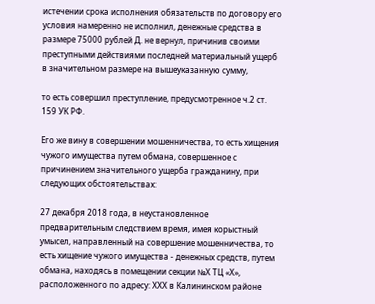истечении срока исполнения обязательств по договору его условия намеренно не исполнил, денежные средства в размере 75000 рублей Д. не вернул, причинив своими преступными действиями последней материальный ущерб в значительном размере на вышеуказанную сумму,

то есть совершил преступление, предусмотренное ч.2 ст. 159 УК РФ.

Его же вину в совершении мошенничества, то есть хищения чужого имущества путем обмана, совершенное с причинением значительного ущерба гражданину, при следующих обстоятельствах:

27 декабря 2018 года, в неустановленное предварительным следствием время, имея корыстный умысел, направленный на совершение мошенничества, то есть хищение чужого имущества - денежных средств, путем обмана, находясь в помещении секции №Х ТЦ «Х», расположенного по адресу: ХХХ в Калининском районе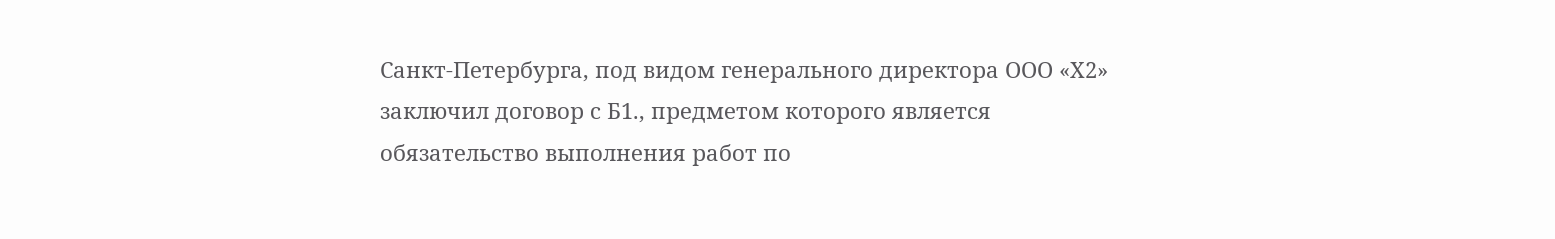Санкт-Петербурга, под видом генерального директора ООО «Х2» заключил договор с Б1., предметом которого является обязательство выполнения работ по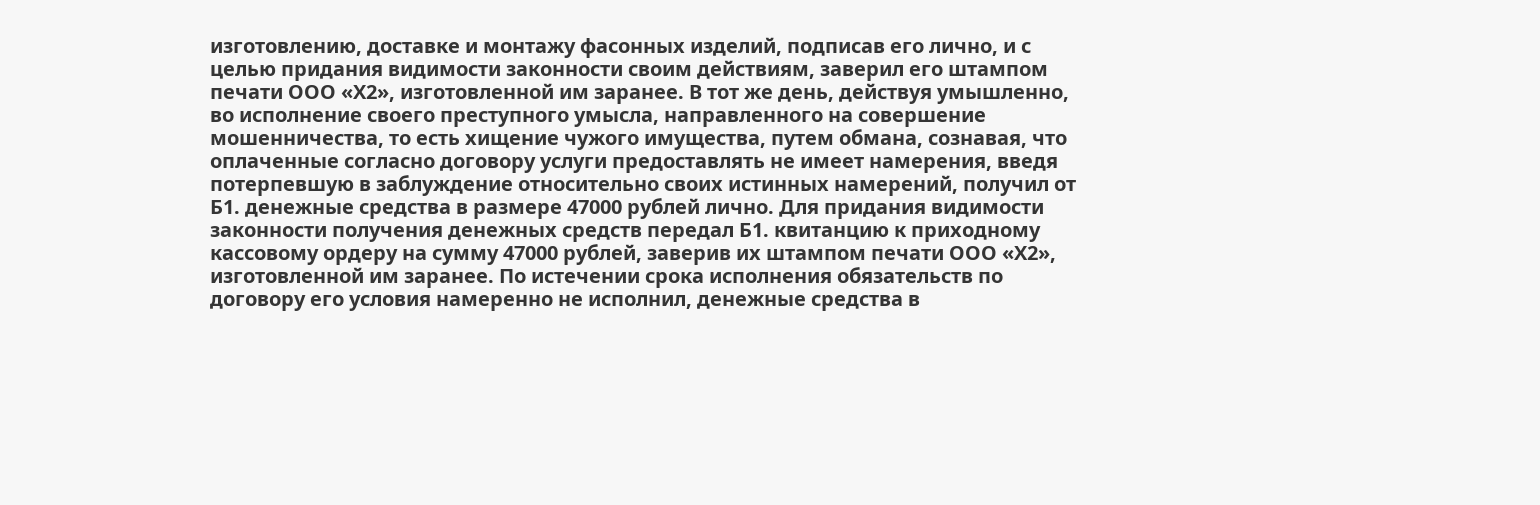изготовлению, доставке и монтажу фасонных изделий, подписав его лично, и с целью придания видимости законности своим действиям, заверил его штампом печати ООО «Х2», изготовленной им заранее. В тот же день, действуя умышленно, во исполнение своего преступного умысла, направленного на совершение мошенничества, то есть хищение чужого имущества, путем обмана, сознавая, что оплаченные согласно договору услуги предоставлять не имеет намерения, введя потерпевшую в заблуждение относительно своих истинных намерений, получил от Б1. денежные средства в размере 47000 рублей лично. Для придания видимости законности получения денежных средств передал Б1. квитанцию к приходному кассовому ордеру на сумму 47000 рублей, заверив их штампом печати ООО «Х2», изготовленной им заранее. По истечении срока исполнения обязательств по договору его условия намеренно не исполнил, денежные средства в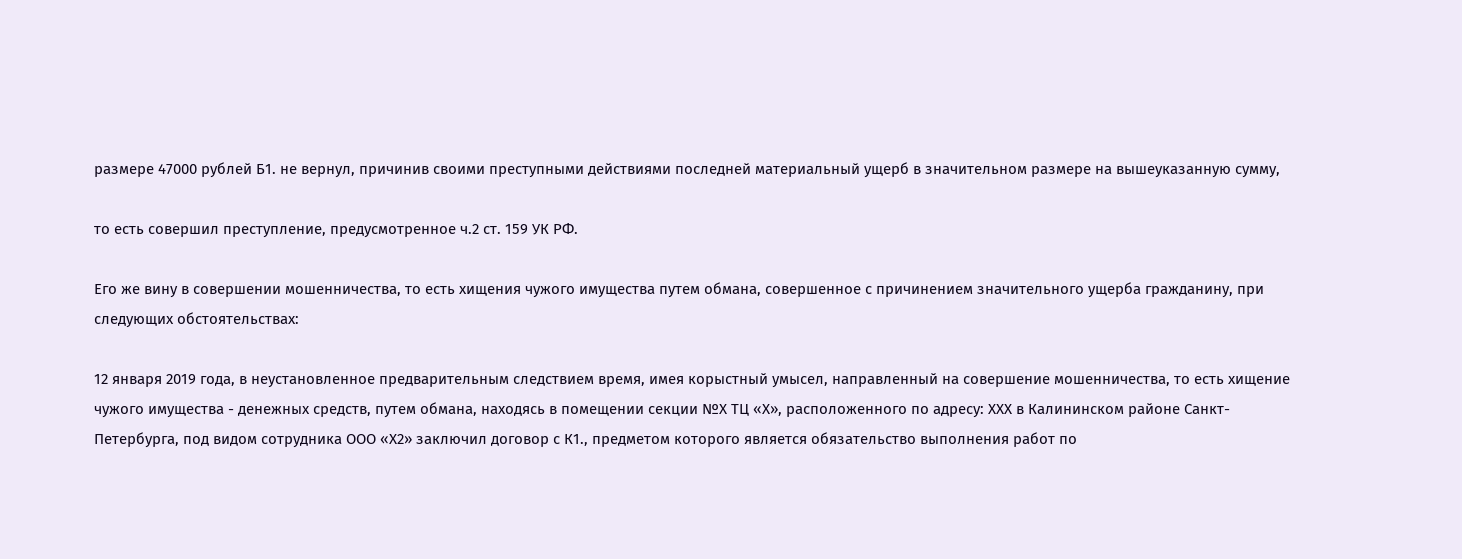размере 47000 рублей Б1. не вернул, причинив своими преступными действиями последней материальный ущерб в значительном размере на вышеуказанную сумму,

то есть совершил преступление, предусмотренное ч.2 ст. 159 УК РФ.

Его же вину в совершении мошенничества, то есть хищения чужого имущества путем обмана, совершенное с причинением значительного ущерба гражданину, при следующих обстоятельствах:

12 января 2019 года, в неустановленное предварительным следствием время, имея корыстный умысел, направленный на совершение мошенничества, то есть хищение чужого имущества - денежных средств, путем обмана, находясь в помещении секции №Х ТЦ «Х», расположенного по адресу: ХХХ в Калининском районе Санкт-Петербурга, под видом сотрудника ООО «Х2» заключил договор с К1., предметом которого является обязательство выполнения работ по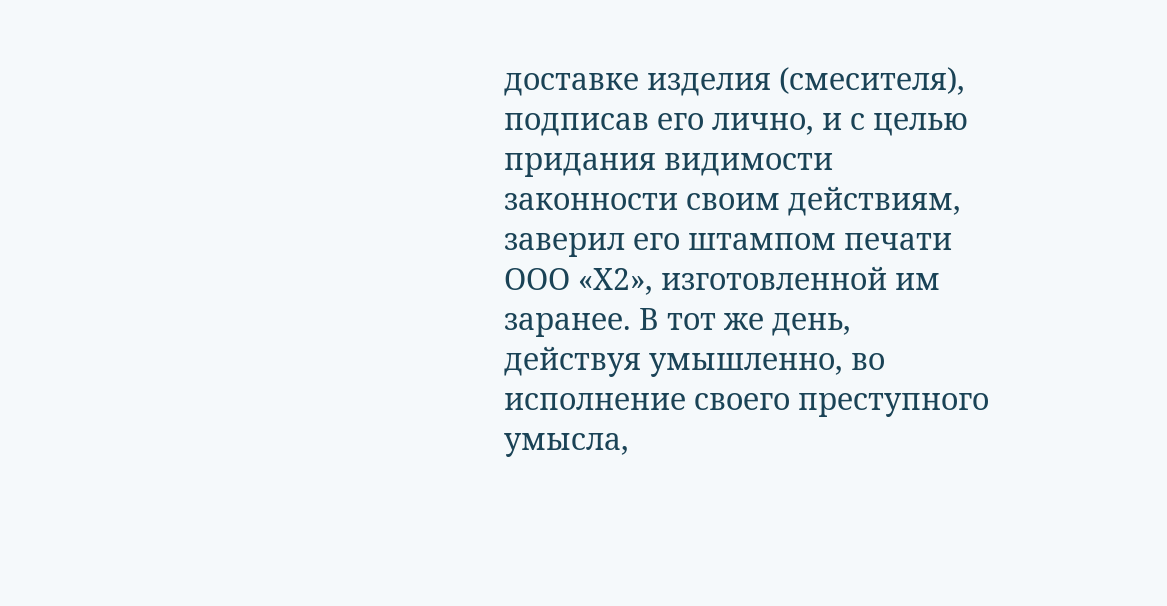доставке изделия (смесителя), подписав его лично, и с целью придания видимости законности своим действиям, заверил его штампом печати ООО «Х2», изготовленной им заранее. В тот же день, действуя умышленно, во исполнение своего преступного умысла,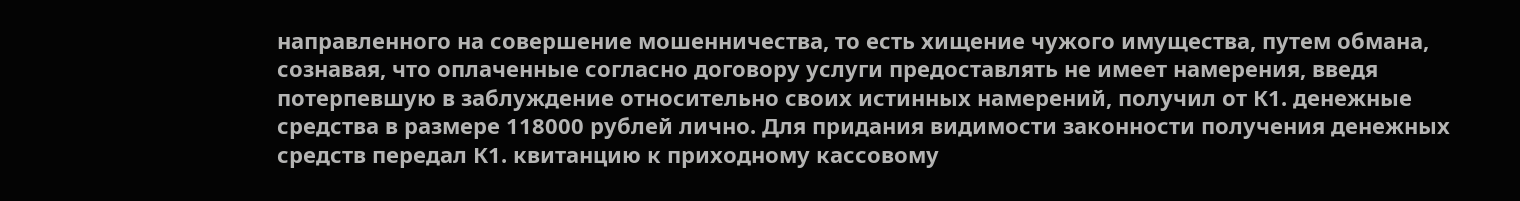направленного на совершение мошенничества, то есть хищение чужого имущества, путем обмана, сознавая, что оплаченные согласно договору услуги предоставлять не имеет намерения, введя потерпевшую в заблуждение относительно своих истинных намерений, получил от К1. денежные средства в размере 118000 рублей лично. Для придания видимости законности получения денежных средств передал К1. квитанцию к приходному кассовому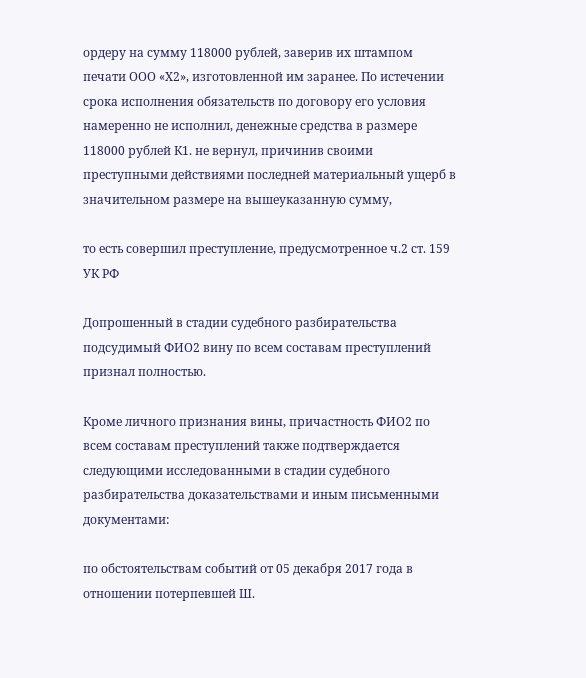ордеру на сумму 118000 рублей, заверив их штампом печати ООО «Х2», изготовленной им заранее. По истечении срока исполнения обязательств по договору его условия намеренно не исполнил, денежные средства в размере 118000 рублей К1. не вернул, причинив своими преступными действиями последней материальный ущерб в значительном размере на вышеуказанную сумму,

то есть совершил преступление, предусмотренное ч.2 ст. 159 УК РФ

Допрошенный в стадии судебного разбирательства подсудимый ФИО2 вину по всем составам преступлений признал полностью.

Кроме личного признания вины, причастность ФИО2 по всем составам преступлений также подтверждается следующими исследованными в стадии судебного разбирательства доказательствами и иным письменными документами:

по обстоятельствам событий от 05 декабря 2017 года в отношении потерпевшей Ш.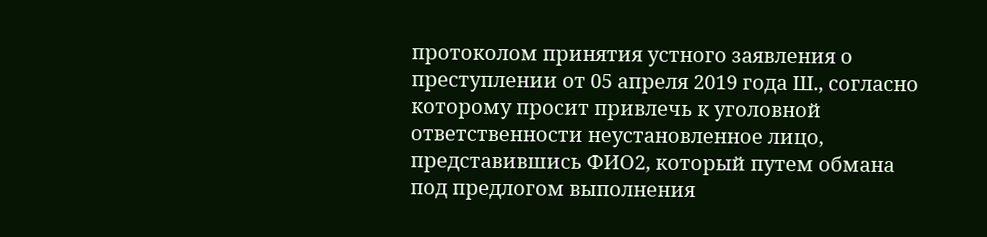протоколом принятия устного заявления о преступлении от 05 апреля 2019 года Ш., согласно которому просит привлечь к уголовной ответственности неустановленное лицо, представившись ФИО2, который путем обмана под предлогом выполнения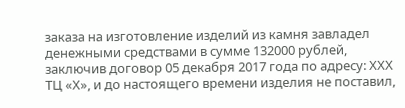заказа на изготовление изделий из камня завладел денежными средствами в сумме 132000 рублей, заключив договор 05 декабря 2017 года по адресу: ХХХ ТЦ «Х», и до настоящего времени изделия не поставил,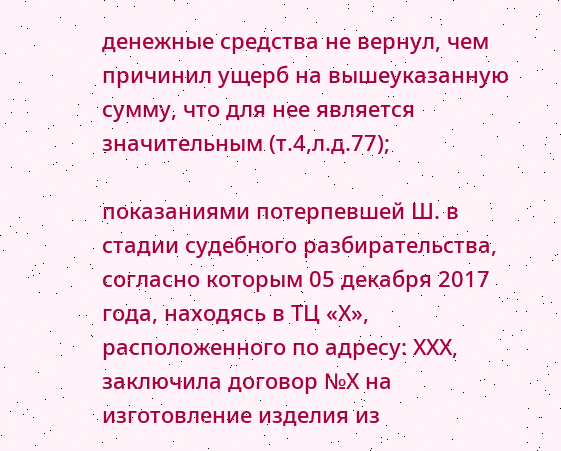денежные средства не вернул, чем причинил ущерб на вышеуказанную сумму, что для нее является значительным (т.4,л.д.77);

показаниями потерпевшей Ш. в стадии судебного разбирательства, согласно которым 05 декабря 2017 года, находясь в ТЦ «Х», расположенного по адресу: ХХХ, заключила договор №Х на изготовление изделия из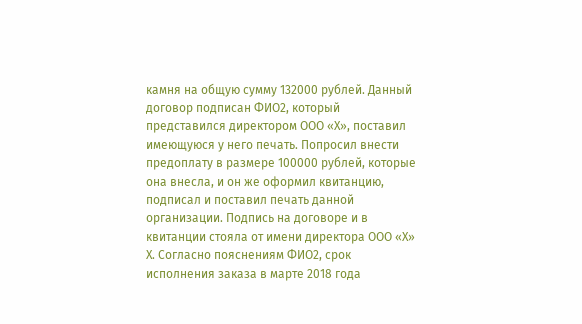камня на общую сумму 132000 рублей. Данный договор подписан ФИО2, который представился директором ООО «Х», поставил имеющуюся у него печать. Попросил внести предоплату в размере 100000 рублей, которые она внесла, и он же оформил квитанцию, подписал и поставил печать данной организации. Подпись на договоре и в квитанции стояла от имени директора ООО «Х» Х. Согласно пояснениям ФИО2, срок исполнения заказа в марте 2018 года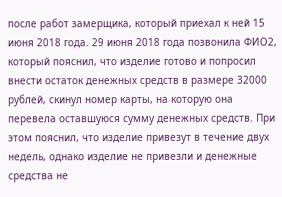после работ замерщика, который приехал к ней 15 июня 2018 года. 29 июня 2018 года позвонила ФИО2, который пояснил, что изделие готово и попросил внести остаток денежных средств в размере 32000 рублей, скинул номер карты, на которую она перевела оставшуюся сумму денежных средств. При этом пояснил, что изделие привезут в течение двух недель, однако изделие не привезли и денежные средства не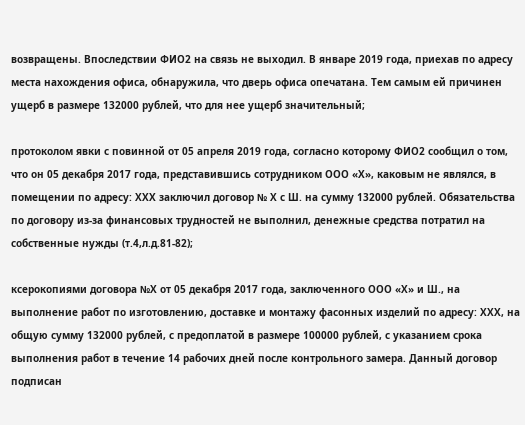возвращены. Впоследствии ФИО2 на связь не выходил. В январе 2019 года, приехав по адресу места нахождения офиса, обнаружила, что дверь офиса опечатана. Тем самым ей причинен ущерб в размере 132000 рублей, что для нее ущерб значительный;

протоколом явки с повинной от 05 апреля 2019 года, согласно которому ФИО2 сообщил о том, что он 05 декабря 2017 года, представившись сотрудником ООО «Х», каковым не являлся, в помещении по адресу: ХХХ заключил договор № Х с Ш. на сумму 132000 рублей. Обязательства по договору из-за финансовых трудностей не выполнил, денежные средства потратил на собственные нужды (т.4,л.д.81-82);

ксерокопиями договора №Х от 05 декабря 2017 года, заключенного ООО «Х» и Ш., на выполнение работ по изготовлению, доставке и монтажу фасонных изделий по адресу: ХХХ, на общую сумму 132000 рублей, с предоплатой в размере 100000 рублей, с указанием срока выполнения работ в течение 14 рабочих дней после контрольного замера. Данный договор подписан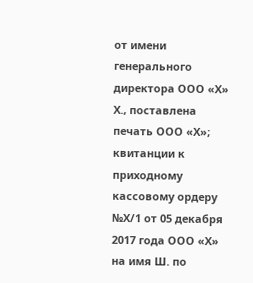от имени генерального директора ООО «Х» Х., поставлена печать ООО «Х»; квитанции к приходному кассовому ордеру №Х/1 от 05 декабря 2017 года ООО «Х» на имя Ш. по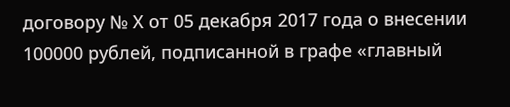договору № Х от 05 декабря 2017 года о внесении 100000 рублей, подписанной в графе «главный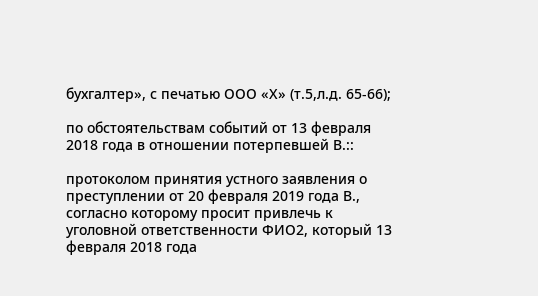бухгалтер», с печатью ООО «Х» (т.5,л.д. 65-66);

по обстоятельствам событий от 13 февраля 2018 года в отношении потерпевшей В.::

протоколом принятия устного заявления о преступлении от 20 февраля 2019 года В., согласно которому просит привлечь к уголовной ответственности ФИО2, который 13 февраля 2018 года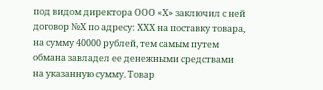под видом директора ООО «Х» заключил с ней договор №Х по адресу: ХХХ на поставку товара, на сумму 40000 рублей, тем самым путем обмана завладел ее денежными средствами на указанную сумму. Товар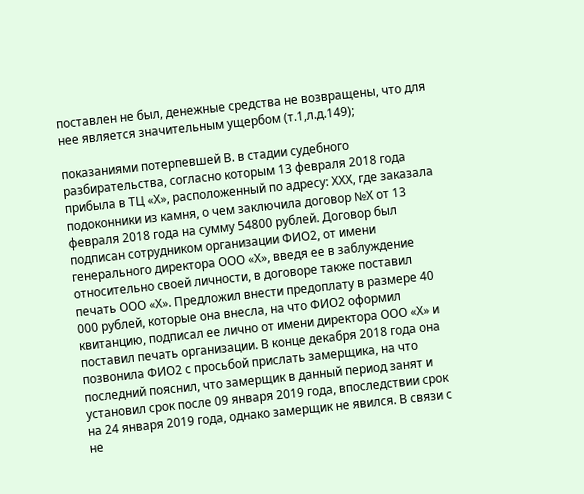поставлен не был, денежные средства не возвращены, что для нее является значительным ущербом (т.1,л.д.149);

показаниями потерпевшей В. в стадии судебного разбирательства, согласно которым 13 февраля 2018 года прибыла в ТЦ «Х», расположенный по адресу: ХХХ, где заказала подоконники из камня, о чем заключила договор №Х от 13 февраля 2018 года на сумму 54800 рублей. Договор был подписан сотрудником организации ФИО2, от имени генерального директора ООО «Х», введя ее в заблуждение относительно своей личности, в договоре также поставил печать ООО «Х». Предложил внести предоплату в размере 40 000 рублей, которые она внесла, на что ФИО2 оформил квитанцию, подписал ее лично от имени директора ООО «Х» и поставил печать организации. В конце декабря 2018 года она позвонила ФИО2 с просьбой прислать замерщика, на что последний пояснил, что замерщик в данный период занят и установил срок после 09 января 2019 года, впоследствии срок на 24 января 2019 года, однако замерщик не явился. В связи с не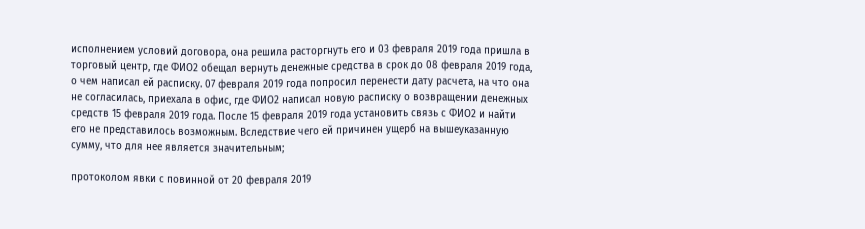исполнением условий договора, она решила расторгнуть его и 03 февраля 2019 года пришла в торговый центр, где ФИО2 обещал вернуть денежные средства в срок до 08 февраля 2019 года, о чем написал ей расписку. 07 февраля 2019 года попросил перенести дату расчета, на что она не согласилась, приехала в офис, где ФИО2 написал новую расписку о возвращении денежных средств 15 февраля 2019 года. После 15 февраля 2019 года установить связь с ФИО2 и найти его не представилось возможным. Вследствие чего ей причинен ущерб на вышеуказанную сумму, что для нее является значительным;

протоколом явки с повинной от 20 февраля 2019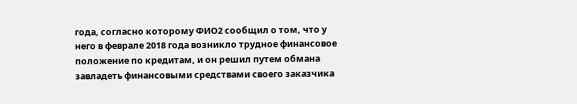года, согласно которому ФИО2 сообщил о том, что у него в феврале 2018 года возникло трудное финансовое положение по кредитам, и он решил путем обмана завладеть финансовыми средствами своего заказчика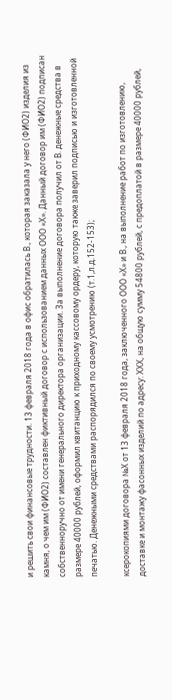и решить свои финансовые трудности. 13 февраля 2018 года в офис обратилась В., которая заказала у него (ФИО2) изделия из камня, о чем им (ФИО2) составлен фиктивный договор с использованием данных ООО «Х». Данный договор им (ФИО2) подписан собственноручно от имени генерального директора организации. За выполнение договора получил от В. денежные средства в размере 40000 рублей, оформил квитанцию к приходному кассовому ордеру, которую также заверил подписью и изготовленной печатью. Денежными средствами распорядился по своему усмотрению (т.1,л.д.152-153);

ксерокопиями договора №Х от 13 февраля 2018 года, заключенного ООО «Х» и В., на выполнение работ по изготовлению, доставке и монтажу фасонных изделий по адресу: ХХХ, на общую сумму 54800 рублей, с предоплатой в размере 40000 рублей,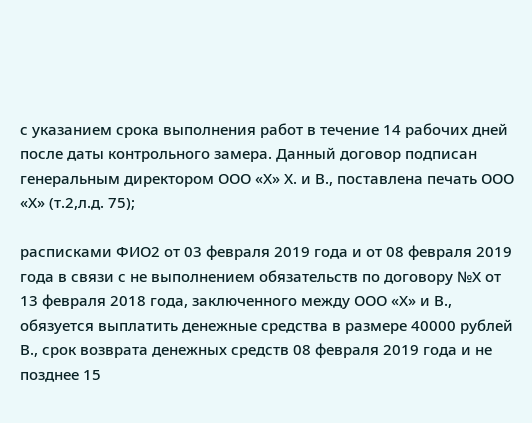с указанием срока выполнения работ в течение 14 рабочих дней после даты контрольного замера. Данный договор подписан генеральным директором ООО «Х» Х. и В., поставлена печать ООО «Х» (т.2,л.д. 75);

расписками ФИО2 от 03 февраля 2019 года и от 08 февраля 2019 года в связи с не выполнением обязательств по договору №Х от 13 февраля 2018 года, заключенного между ООО «Х» и В., обязуется выплатить денежные средства в размере 40000 рублей В., срок возврата денежных средств 08 февраля 2019 года и не позднее 15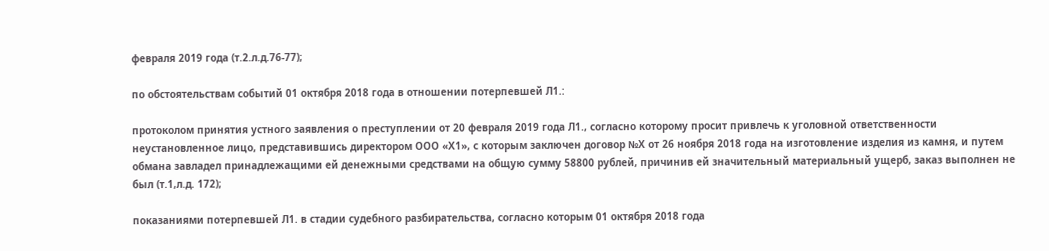февраля 2019 года (т.2.л.д.76-77);

по обстоятельствам событий 01 октября 2018 года в отношении потерпевшей Л1.:

протоколом принятия устного заявления о преступлении от 20 февраля 2019 года Л1., согласно которому просит привлечь к уголовной ответственности неустановленное лицо, представившись директором ООО «Х1», с которым заключен договор №Х от 26 ноября 2018 года на изготовление изделия из камня, и путем обмана завладел принадлежащими ей денежными средствами на общую сумму 58800 рублей, причинив ей значительный материальный ущерб, заказ выполнен не был (т.1,л.д. 172);

показаниями потерпевшей Л1. в стадии судебного разбирательства, согласно которым 01 октября 2018 года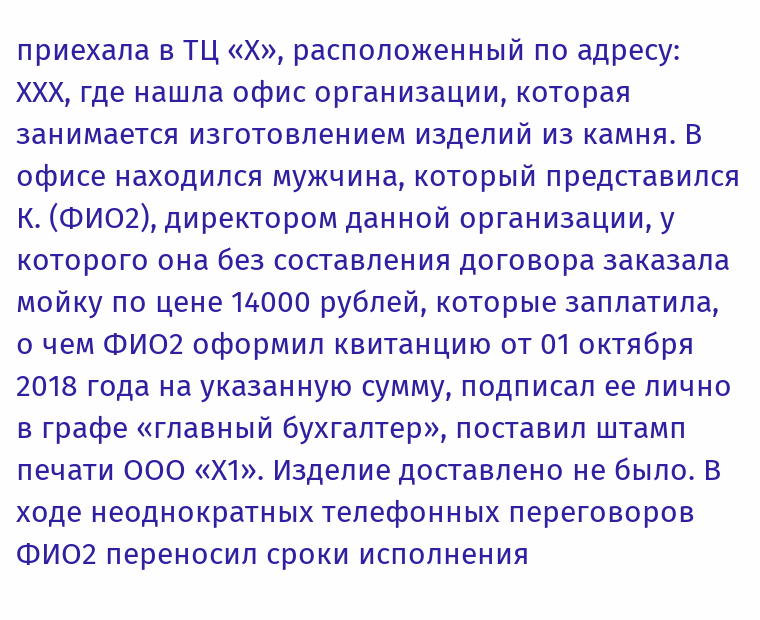приехала в ТЦ «Х», расположенный по адресу: ХХХ, где нашла офис организации, которая занимается изготовлением изделий из камня. В офисе находился мужчина, который представился К. (ФИО2), директором данной организации, у которого она без составления договора заказала мойку по цене 14000 рублей, которые заплатила, о чем ФИО2 оформил квитанцию от 01 октября 2018 года на указанную сумму, подписал ее лично в графе «главный бухгалтер», поставил штамп печати ООО «Х1». Изделие доставлено не было. В ходе неоднократных телефонных переговоров ФИО2 переносил сроки исполнения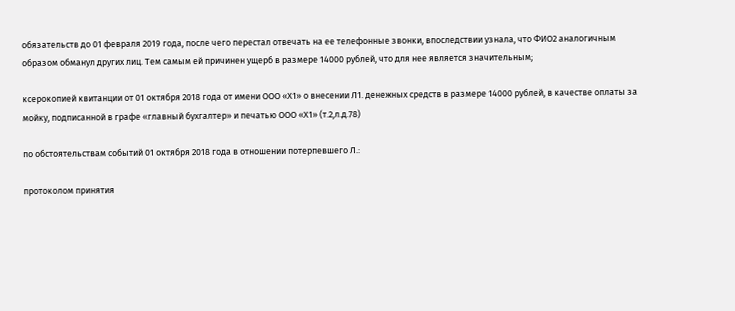обязательств до 01 февраля 2019 года, после чего перестал отвечать на ее телефонные звонки, впоследствии узнала, что ФИО2 аналогичным образом обманул других лиц. Тем самым ей причинен ущерб в размере 14000 рублей, что для нее является значительным;

ксерокопией квитанции от 01 октября 2018 года от имени ООО «Х1» о внесении Л1. денежных средств в размере 14000 рублей, в качестве оплаты за мойку, подписанной в графе «главный бухгалтер» и печатью ООО «Х1» (т.2,л.д.78)

по обстоятельствам событий 01 октября 2018 года в отношении потерпевшего Л.:

протоколом принятия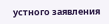устного заявления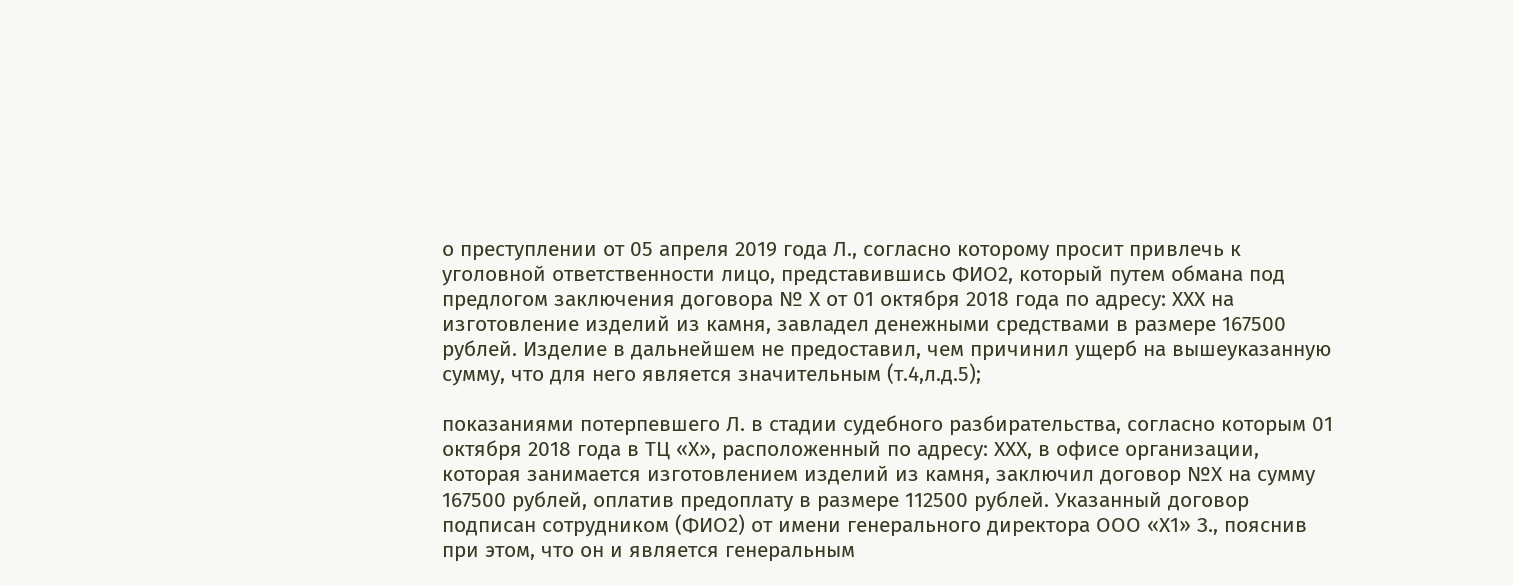о преступлении от 05 апреля 2019 года Л., согласно которому просит привлечь к уголовной ответственности лицо, представившись ФИО2, который путем обмана под предлогом заключения договора № Х от 01 октября 2018 года по адресу: ХХХ на изготовление изделий из камня, завладел денежными средствами в размере 167500 рублей. Изделие в дальнейшем не предоставил, чем причинил ущерб на вышеуказанную сумму, что для него является значительным (т.4,л.д.5);

показаниями потерпевшего Л. в стадии судебного разбирательства, согласно которым 01 октября 2018 года в ТЦ «Х», расположенный по адресу: ХХХ, в офисе организации, которая занимается изготовлением изделий из камня, заключил договор №Х на сумму 167500 рублей, оплатив предоплату в размере 112500 рублей. Указанный договор подписан сотрудником (ФИО2) от имени генерального директора ООО «Х1» З., пояснив при этом, что он и является генеральным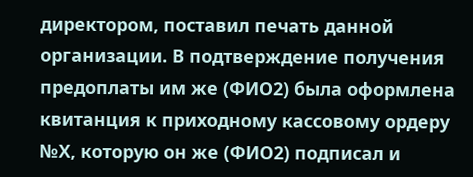директором, поставил печать данной организации. В подтверждение получения предоплаты им же (ФИО2) была оформлена квитанция к приходному кассовому ордеру №Х, которую он же (ФИО2) подписал и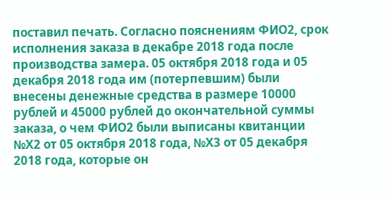поставил печать. Согласно пояснениям ФИО2, срок исполнения заказа в декабре 2018 года после производства замера. 05 октября 2018 года и 05 декабря 2018 года им (потерпевшим) были внесены денежные средства в размере 10000 рублей и 45000 рублей до окончательной суммы заказа, о чем ФИО2 были выписаны квитанции №Х2 от 05 октября 2018 года, №Х3 от 05 декабря 2018 года, которые он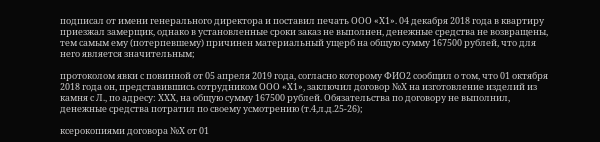подписал от имени генерального директора и поставил печать ООО «Х1». 04 декабря 2018 года в квартиру приезжал замерщик, однако в установленные сроки заказ не выполнен, денежные средства не возвращены, тем самым ему (потерпевшему) причинен материальный ущерб на общую сумму 167500 рублей, что для него является значительным;

протоколом явки с повинной от 05 апреля 2019 года, согласно которому ФИО2 сообщил о том, что 01 октября 2018 года он, представившись сотрудником ООО «Х1», заключил договор №Х на изготовление изделий из камня с Л., по адресу: ХХХ, на общую сумму 167500 рублей. Обязательства по договору не выполнил, денежные средства потратил по своему усмотрению (т.4,л.д.25-26);

ксерокопиями договора №Х от 01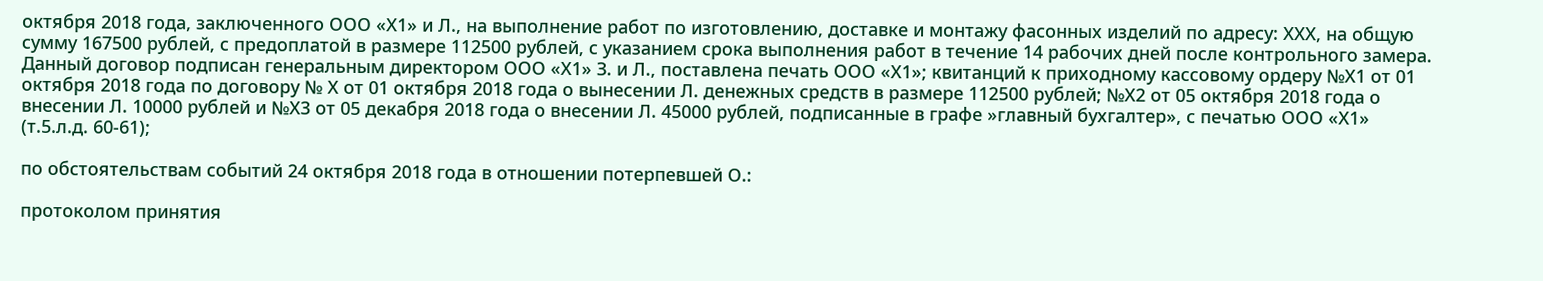октября 2018 года, заключенного ООО «Х1» и Л., на выполнение работ по изготовлению, доставке и монтажу фасонных изделий по адресу: ХХХ, на общую сумму 167500 рублей, с предоплатой в размере 112500 рублей, с указанием срока выполнения работ в течение 14 рабочих дней после контрольного замера. Данный договор подписан генеральным директором ООО «Х1» З. и Л., поставлена печать ООО «Х1»; квитанций к приходному кассовому ордеру №Х1 от 01 октября 2018 года по договору № Х от 01 октября 2018 года о вынесении Л. денежных средств в размере 112500 рублей; №Х2 от 05 октября 2018 года о внесении Л. 10000 рублей и №Х3 от 05 декабря 2018 года о внесении Л. 45000 рублей, подписанные в графе »главный бухгалтер», с печатью ООО «Х1» (т.5.л.д. 60-61);

по обстоятельствам событий 24 октября 2018 года в отношении потерпевшей О.:

протоколом принятия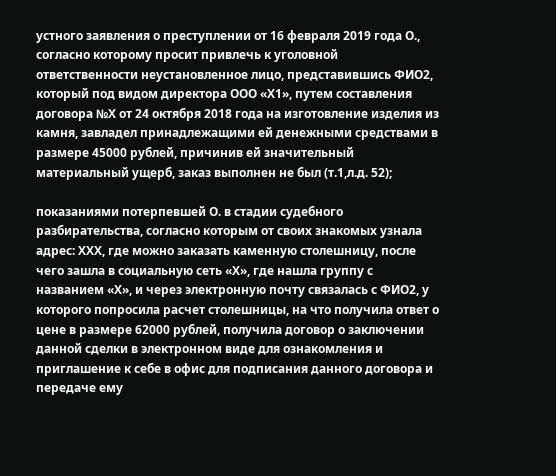устного заявления о преступлении от 16 февраля 2019 года О., согласно которому просит привлечь к уголовной ответственности неустановленное лицо, представившись ФИО2, который под видом директора ООО «Х1», путем составления договора №Х от 24 октября 2018 года на изготовление изделия из камня, завладел принадлежащими ей денежными средствами в размере 45000 рублей, причинив ей значительный материальный ущерб, заказ выполнен не был (т.1,л.д. 52);

показаниями потерпевшей О. в стадии судебного разбирательства, согласно которым от своих знакомых узнала адрес: ХХХ, где можно заказать каменную столешницу, после чего зашла в социальную сеть «Х», где нашла группу с названием «Х», и через электронную почту связалась с ФИО2, у которого попросила расчет столешницы, на что получила ответ о цене в размере 62000 рублей, получила договор о заключении данной сделки в электронном виде для ознакомления и приглашение к себе в офис для подписания данного договора и передаче ему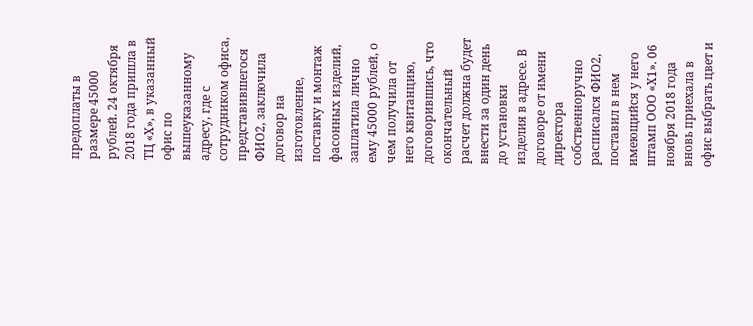предоплаты в размере 45000 рублей. 24 октября 2018 года пришла в ТЦ «Х», в указанный офис по вышеуказанному адресу, где с сотрудником офиса, представившегося ФИО2, заключила договор на изготовление, поставку и монтаж фасонных изделий, заплатила лично ему 45000 рублей, о чем получила от него квитанцию, договорившись, что окончательный расчет должна будет внести за один день до установки изделия в адресе. В договоре от имени директора собственноручно расписался ФИО2, поставил в нем имеющийся у него штамп ООО «Х1». 06 ноября 2018 года вновь приехала в офис выбрать цвет и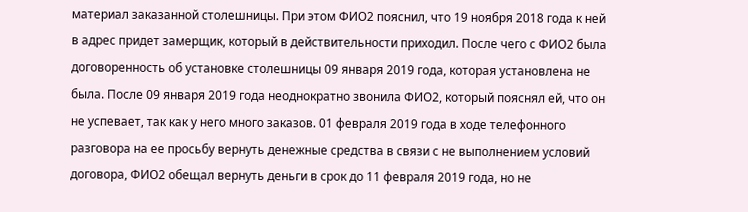материал заказанной столешницы. При этом ФИО2 пояснил, что 19 ноября 2018 года к ней в адрес придет замерщик, который в действительности приходил. После чего с ФИО2 была договоренность об установке столешницы 09 января 2019 года, которая установлена не была. После 09 января 2019 года неоднократно звонила ФИО2, который пояснял ей, что он не успевает, так как у него много заказов. 01 февраля 2019 года в ходе телефонного разговора на ее просьбу вернуть денежные средства в связи с не выполнением условий договора, ФИО2 обещал вернуть деньги в срок до 11 февраля 2019 года, но не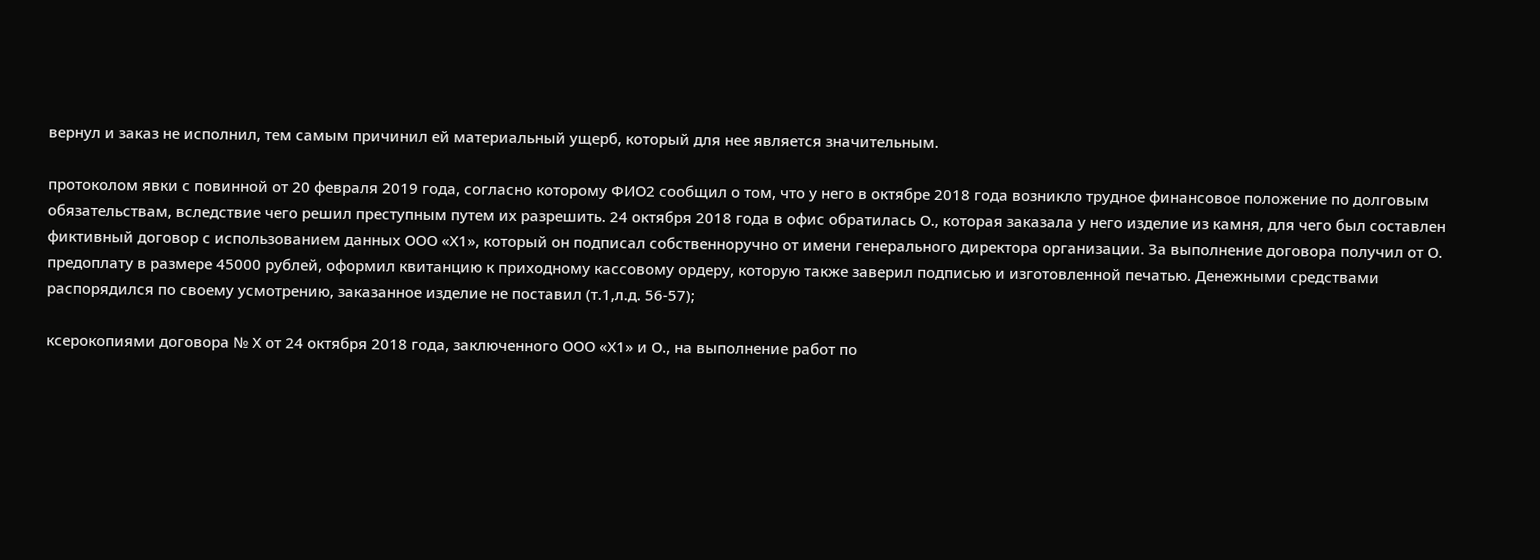вернул и заказ не исполнил, тем самым причинил ей материальный ущерб, который для нее является значительным.

протоколом явки с повинной от 20 февраля 2019 года, согласно которому ФИО2 сообщил о том, что у него в октябре 2018 года возникло трудное финансовое положение по долговым обязательствам, вследствие чего решил преступным путем их разрешить. 24 октября 2018 года в офис обратилась О., которая заказала у него изделие из камня, для чего был составлен фиктивный договор с использованием данных ООО «Х1», который он подписал собственноручно от имени генерального директора организации. За выполнение договора получил от О. предоплату в размере 45000 рублей, оформил квитанцию к приходному кассовому ордеру, которую также заверил подписью и изготовленной печатью. Денежными средствами распорядился по своему усмотрению, заказанное изделие не поставил (т.1,л.д. 56-57);

ксерокопиями договора № Х от 24 октября 2018 года, заключенного ООО «Х1» и О., на выполнение работ по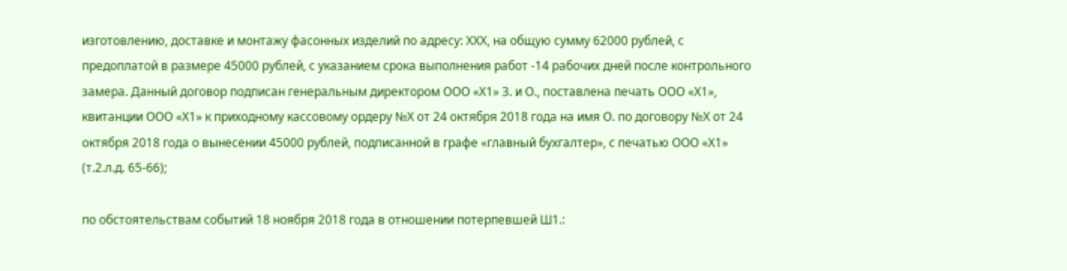изготовлению, доставке и монтажу фасонных изделий по адресу: ХХХ, на общую сумму 62000 рублей, с предоплатой в размере 45000 рублей, с указанием срока выполнения работ -14 рабочих дней после контрольного замера. Данный договор подписан генеральным директором ООО «Х1» З. и О., поставлена печать ООО «Х1», квитанции ООО «Х1» к приходному кассовому ордеру №Х от 24 октября 2018 года на имя О. по договору №Х от 24 октября 2018 года о вынесении 45000 рублей, подписанной в графе «главный бухгалтер», с печатью ООО «Х1» (т.2.л.д. 65-66);

по обстоятельствам событий 18 ноября 2018 года в отношении потерпевшей Ш1.: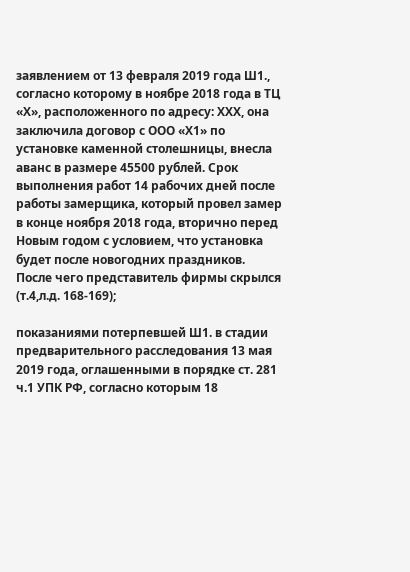заявлением от 13 февраля 2019 года Ш1., согласно которому в ноябре 2018 года в ТЦ «Х», расположенного по адресу: ХХХ, она заключила договор с ООО «Х1» по установке каменной столешницы, внесла аванс в размере 45500 рублей. Срок выполнения работ 14 рабочих дней после работы замерщика, который провел замер в конце ноября 2018 года, вторично перед Новым годом с условием, что установка будет после новогодних праздников. После чего представитель фирмы скрылся (т.4,л.д. 168-169);

показаниями потерпевшей Ш1. в стадии предварительного расследования 13 мая 2019 года, оглашенными в порядке ст. 281 ч.1 УПК РФ, согласно которым 18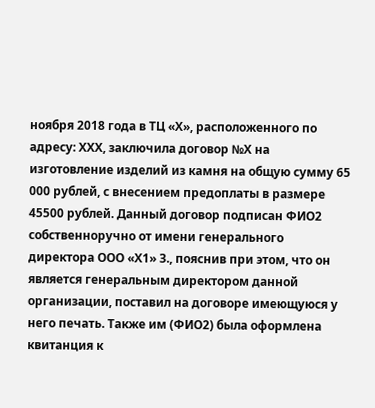ноября 2018 года в ТЦ «Х», расположенного по адресу: ХХХ, заключила договор №Х на изготовление изделий из камня на общую сумму 65 000 рублей, с внесением предоплаты в размере 45500 рублей. Данный договор подписан ФИО2 собственноручно от имени генерального директора ООО «Х1» З., пояснив при этом, что он является генеральным директором данной организации, поставил на договоре имеющуюся у него печать. Также им (ФИО2) была оформлена квитанция к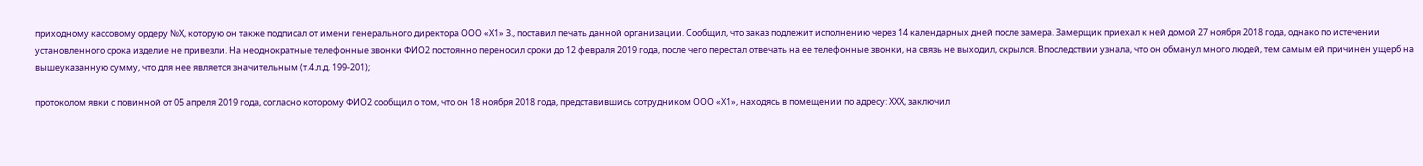приходному кассовому ордеру №Х, которую он также подписал от имени генерального директора ООО «Х1» З., поставил печать данной организации. Сообщил, что заказ подлежит исполнению через 14 календарных дней после замера. Замерщик приехал к ней домой 27 ноября 2018 года, однако по истечении установленного срока изделие не привезли. На неоднократные телефонные звонки ФИО2 постоянно переносил сроки до 12 февраля 2019 года, после чего перестал отвечать на ее телефонные звонки, на связь не выходил, скрылся. Впоследствии узнала, что он обманул много людей, тем самым ей причинен ущерб на вышеуказанную сумму, что для нее является значительным (т.4.л.д. 199-201);

протоколом явки с повинной от 05 апреля 2019 года, согласно которому ФИО2 сообщил о том, что он 18 ноября 2018 года, представившись сотрудником ООО «Х1», находясь в помещении по адресу: ХХХ, заключил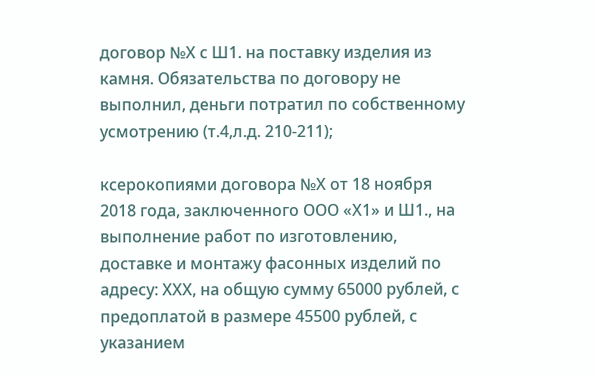договор №Х с Ш1. на поставку изделия из камня. Обязательства по договору не выполнил, деньги потратил по собственному усмотрению (т.4,л.д. 210-211);

ксерокопиями договора №Х от 18 ноября 2018 года, заключенного ООО «Х1» и Ш1., на выполнение работ по изготовлению, доставке и монтажу фасонных изделий по адресу: ХХХ, на общую сумму 65000 рублей, с предоплатой в размере 45500 рублей, с указанием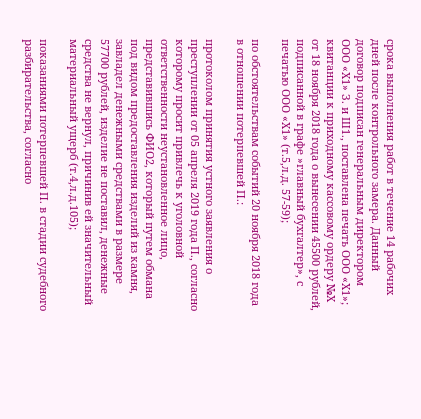срока выполнения работ в течение 14 рабочих дней после контрольного замера. Данный договор подписан генеральным директором ООО «Х1» З. и Ш1., поставлена печать ООО «Х1»; квитанции к приходному кассовому ордеру №Х от 18 ноября 2018 года о вынесении 45500 рублей, подписанной в графе »главный бухгалтер», с печатью ООО «Х1» (т.5,л.д. 57-59);

по обстоятельствам событий 20 ноября 2018 года в отношении потерпевшей П.:

протоколом принятия устного заявления о преступлении от 05 апреля 2019 года П., согласно которому просит привлечь к уголовной ответственности неустановленное лицо, представившись ФИО2, который путем обмана под видом предоставления изделий из камня, завладел денежными средствами в размере 57700 рублей, изделие не поставил, денежные средства не вернул, причинив ей значительный материальный ущерб (т.4,л.д.105);

показаниями потерпевшей П. в стадии судебного разбирательства, согласно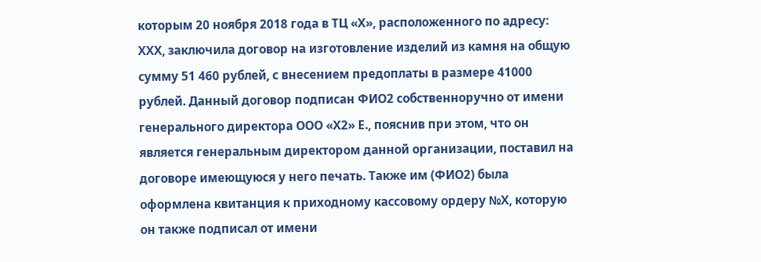которым 20 ноября 2018 года в ТЦ «Х», расположенного по адресу: ХХХ, заключила договор на изготовление изделий из камня на общую сумму 51 460 рублей, с внесением предоплаты в размере 41000 рублей. Данный договор подписан ФИО2 собственноручно от имени генерального директора ООО «Х2» Е., пояснив при этом, что он является генеральным директором данной организации, поставил на договоре имеющуюся у него печать. Также им (ФИО2) была оформлена квитанция к приходному кассовому ордеру №Х, которую он также подписал от имени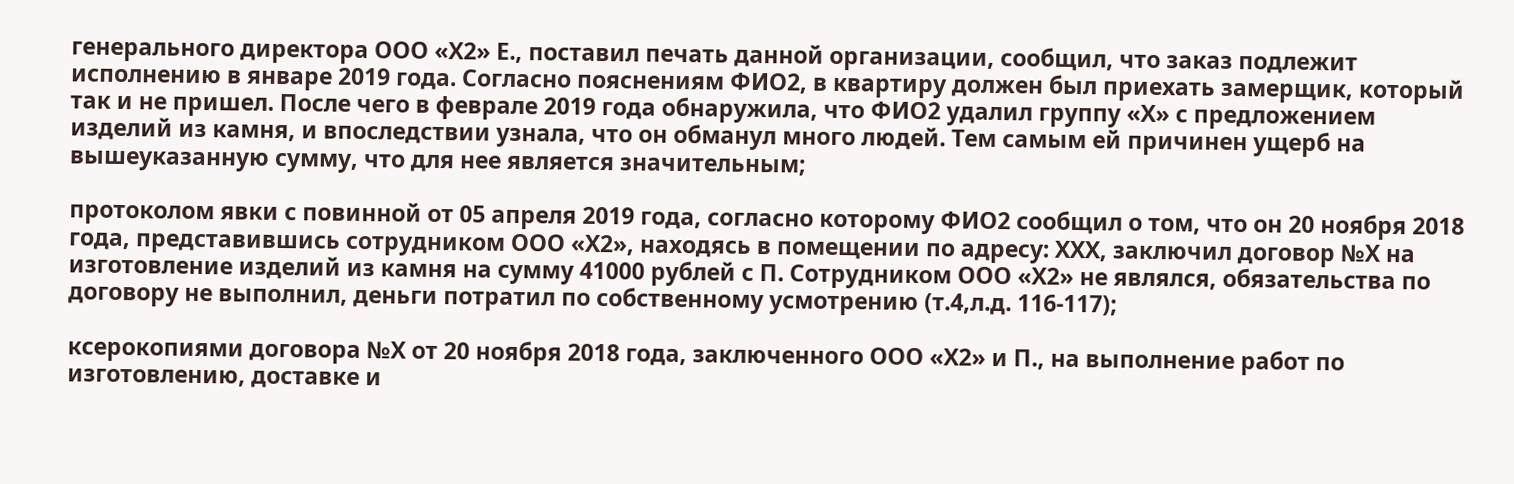генерального директора ООО «Х2» Е., поставил печать данной организации, сообщил, что заказ подлежит исполнению в январе 2019 года. Согласно пояснениям ФИО2, в квартиру должен был приехать замерщик, который так и не пришел. После чего в феврале 2019 года обнаружила, что ФИО2 удалил группу «Х» с предложением изделий из камня, и впоследствии узнала, что он обманул много людей. Тем самым ей причинен ущерб на вышеуказанную сумму, что для нее является значительным;

протоколом явки с повинной от 05 апреля 2019 года, согласно которому ФИО2 сообщил о том, что он 20 ноября 2018 года, представившись сотрудником ООО «Х2», находясь в помещении по адресу: ХХХ, заключил договор №Х на изготовление изделий из камня на сумму 41000 рублей с П. Сотрудником ООО «Х2» не являлся, обязательства по договору не выполнил, деньги потратил по собственному усмотрению (т.4,л.д. 116-117);

ксерокопиями договора №Х от 20 ноября 2018 года, заключенного ООО «Х2» и П., на выполнение работ по изготовлению, доставке и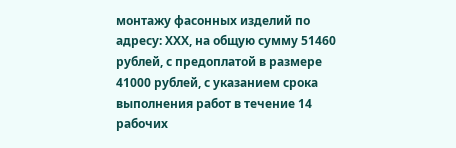монтажу фасонных изделий по адресу: ХХХ, на общую сумму 51460 рублей, с предоплатой в размере 41000 рублей, с указанием срока выполнения работ в течение 14 рабочих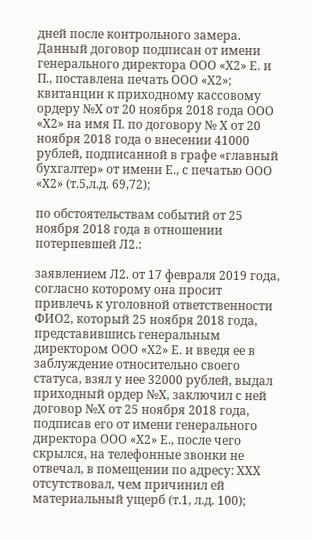дней после контрольного замера. Данный договор подписан от имени генерального директора ООО «Х2» Е. и П., поставлена печать ООО «Х2»; квитанции к приходному кассовому ордеру №Х от 20 ноября 2018 года ООО «Х2» на имя П. по договору № Х от 20 ноября 2018 года о внесении 41000 рублей, подписанной в графе «главный бухгалтер» от имени Е., с печатью ООО «Х2» (т.5,л.д. 69,72);

по обстоятельствам событий от 25 ноября 2018 года в отношении потерпевшей Л2.:

заявлением Л2. от 17 февраля 2019 года, согласно которому она просит привлечь к уголовной ответственности ФИО2, который 25 ноября 2018 года, представившись генеральным директором ООО «Х2» Е. и введя ее в заблуждение относительно своего статуса, взял у нее 32000 рублей, выдал приходный ордер №Х, заключил с ней договор №Х от 25 ноября 2018 года, подписав его от имени генерального директора ООО «Х2» Е., после чего скрылся, на телефонные звонки не отвечал, в помещении по адресу: ХХХ отсутствовал, чем причинил ей материальный ущерб (т.1, л.д. 100);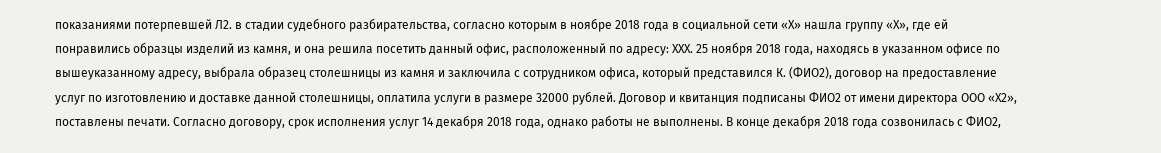показаниями потерпевшей Л2. в стадии судебного разбирательства, согласно которым в ноябре 2018 года в социальной сети «Х» нашла группу «Х», где ей понравились образцы изделий из камня, и она решила посетить данный офис, расположенный по адресу: ХХХ. 25 ноября 2018 года, находясь в указанном офисе по вышеуказанному адресу, выбрала образец столешницы из камня и заключила с сотрудником офиса, который представился К. (ФИО2), договор на предоставление услуг по изготовлению и доставке данной столешницы, оплатила услуги в размере 32000 рублей. Договор и квитанция подписаны ФИО2 от имени директора ООО «Х2», поставлены печати. Согласно договору, срок исполнения услуг 14 декабря 2018 года, однако работы не выполнены. В конце декабря 2018 года созвонилась с ФИО2,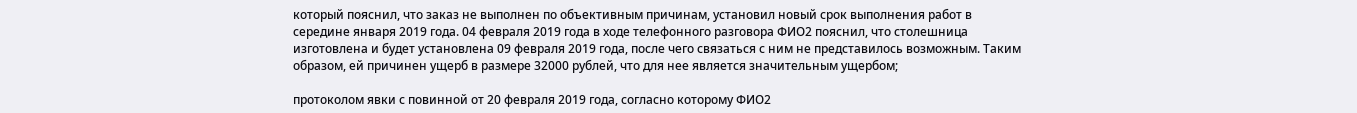который пояснил, что заказ не выполнен по объективным причинам, установил новый срок выполнения работ в середине января 2019 года. 04 февраля 2019 года в ходе телефонного разговора ФИО2 пояснил, что столешница изготовлена и будет установлена 09 февраля 2019 года, после чего связаться с ним не представилось возможным. Таким образом, ей причинен ущерб в размере 32000 рублей, что для нее является значительным ущербом;

протоколом явки с повинной от 20 февраля 2019 года, согласно которому ФИО2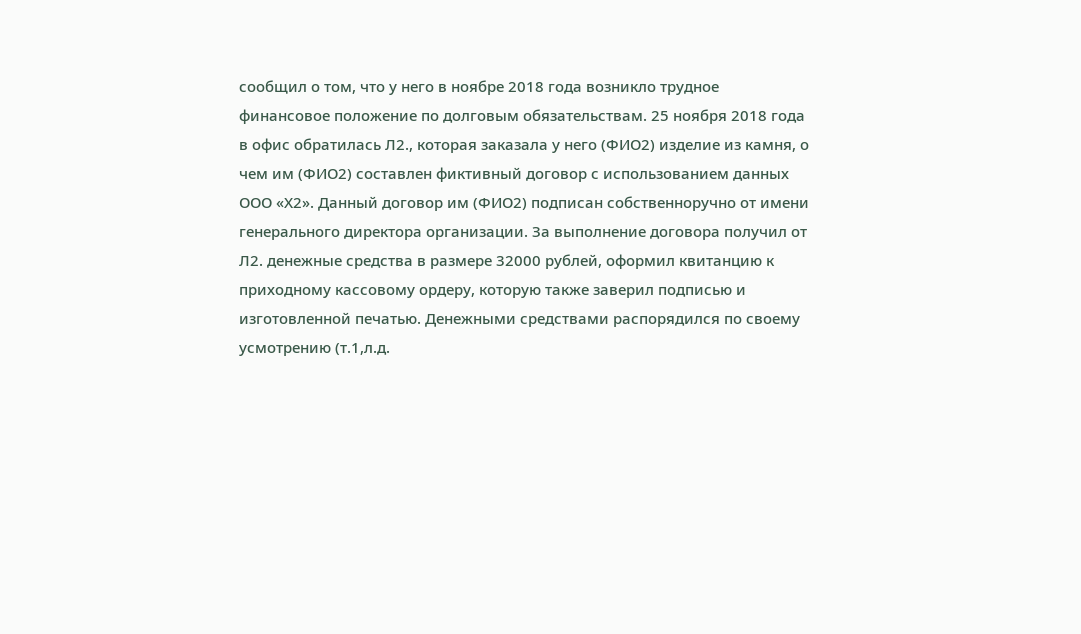сообщил о том, что у него в ноябре 2018 года возникло трудное финансовое положение по долговым обязательствам. 25 ноября 2018 года в офис обратилась Л2., которая заказала у него (ФИО2) изделие из камня, о чем им (ФИО2) составлен фиктивный договор с использованием данных ООО «Х2». Данный договор им (ФИО2) подписан собственноручно от имени генерального директора организации. За выполнение договора получил от Л2. денежные средства в размере 32000 рублей, оформил квитанцию к приходному кассовому ордеру, которую также заверил подписью и изготовленной печатью. Денежными средствами распорядился по своему усмотрению (т.1,л.д.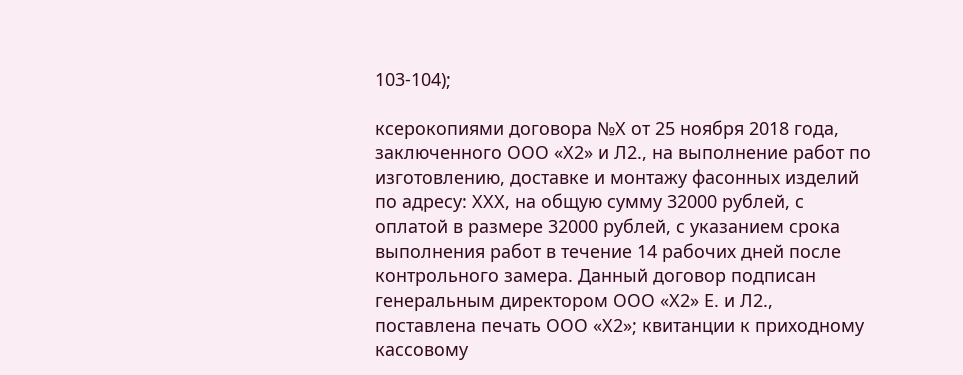103-104);

ксерокопиями договора №Х от 25 ноября 2018 года, заключенного ООО «Х2» и Л2., на выполнение работ по изготовлению, доставке и монтажу фасонных изделий по адресу: ХХХ, на общую сумму 32000 рублей, с оплатой в размере 32000 рублей, с указанием срока выполнения работ в течение 14 рабочих дней после контрольного замера. Данный договор подписан генеральным директором ООО «Х2» Е. и Л2., поставлена печать ООО «Х2»; квитанции к приходному кассовому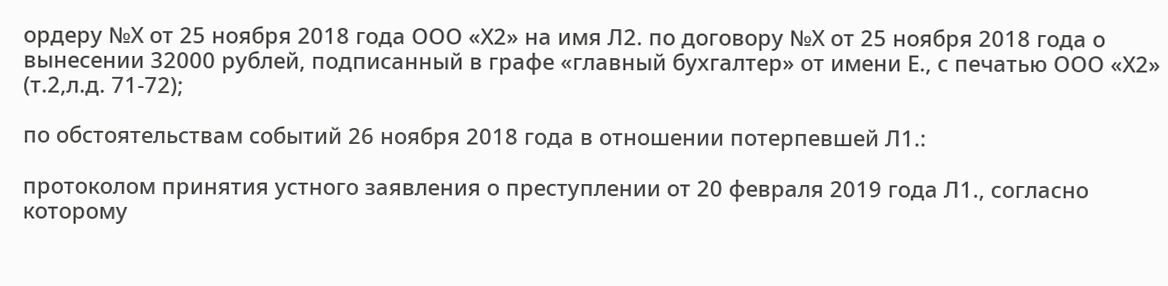ордеру №Х от 25 ноября 2018 года ООО «Х2» на имя Л2. по договору №Х от 25 ноября 2018 года о вынесении 32000 рублей, подписанный в графе «главный бухгалтер» от имени Е., с печатью ООО «Х2» (т.2,л.д. 71-72);

по обстоятельствам событий 26 ноября 2018 года в отношении потерпевшей Л1.:

протоколом принятия устного заявления о преступлении от 20 февраля 2019 года Л1., согласно которому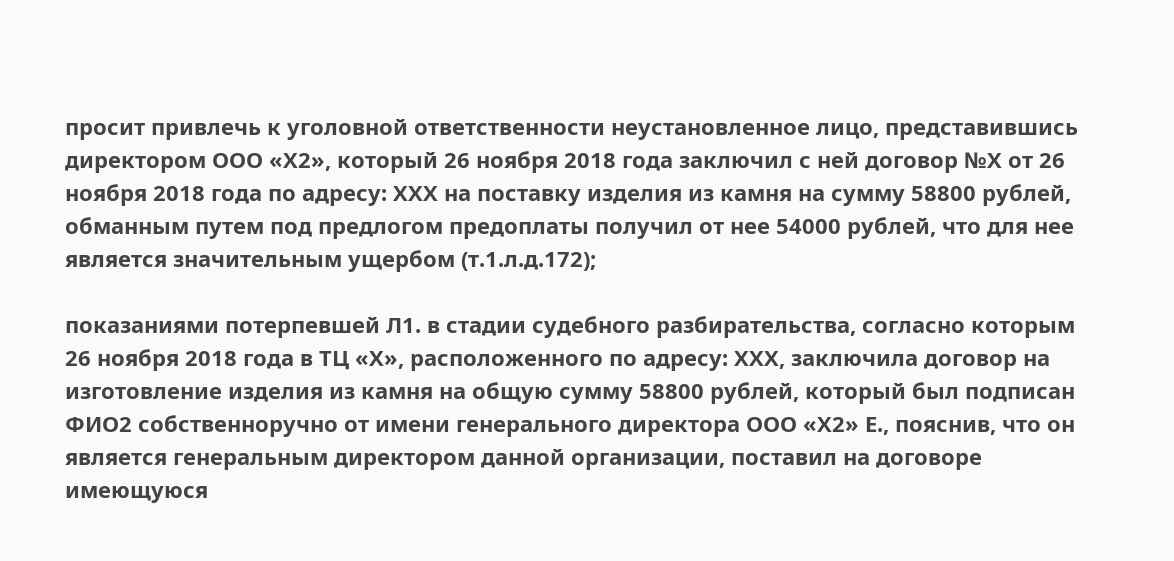просит привлечь к уголовной ответственности неустановленное лицо, представившись директором ООО «Х2», который 26 ноября 2018 года заключил с ней договор №Х от 26 ноября 2018 года по адресу: ХХХ на поставку изделия из камня на сумму 58800 рублей, обманным путем под предлогом предоплаты получил от нее 54000 рублей, что для нее является значительным ущербом (т.1.л.д.172);

показаниями потерпевшей Л1. в стадии судебного разбирательства, согласно которым 26 ноября 2018 года в ТЦ «Х», расположенного по адресу: ХХХ, заключила договор на изготовление изделия из камня на общую сумму 58800 рублей, который был подписан ФИО2 собственноручно от имени генерального директора ООО «Х2» Е., пояснив, что он является генеральным директором данной организации, поставил на договоре имеющуюся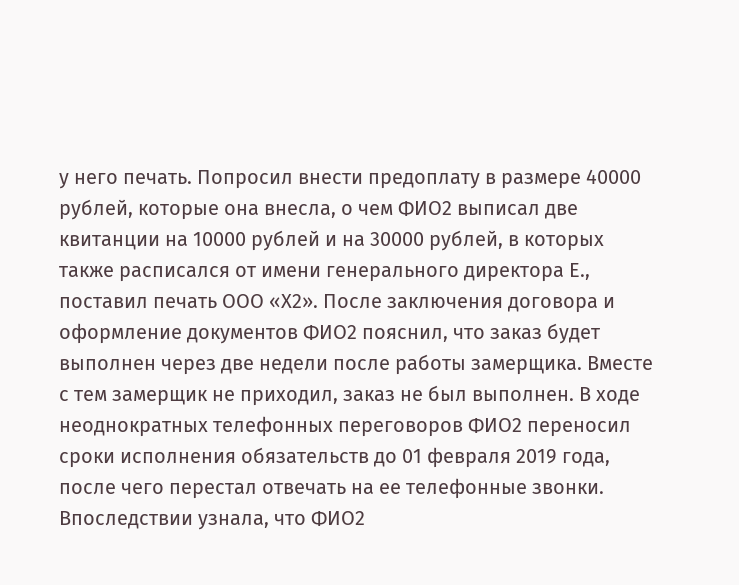у него печать. Попросил внести предоплату в размере 40000 рублей, которые она внесла, о чем ФИО2 выписал две квитанции на 10000 рублей и на 30000 рублей, в которых также расписался от имени генерального директора Е., поставил печать ООО «Х2». После заключения договора и оформление документов ФИО2 пояснил, что заказ будет выполнен через две недели после работы замерщика. Вместе с тем замерщик не приходил, заказ не был выполнен. В ходе неоднократных телефонных переговоров ФИО2 переносил сроки исполнения обязательств до 01 февраля 2019 года, после чего перестал отвечать на ее телефонные звонки. Впоследствии узнала, что ФИО2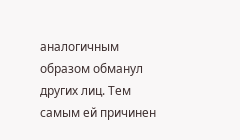аналогичным образом обманул других лиц. Тем самым ей причинен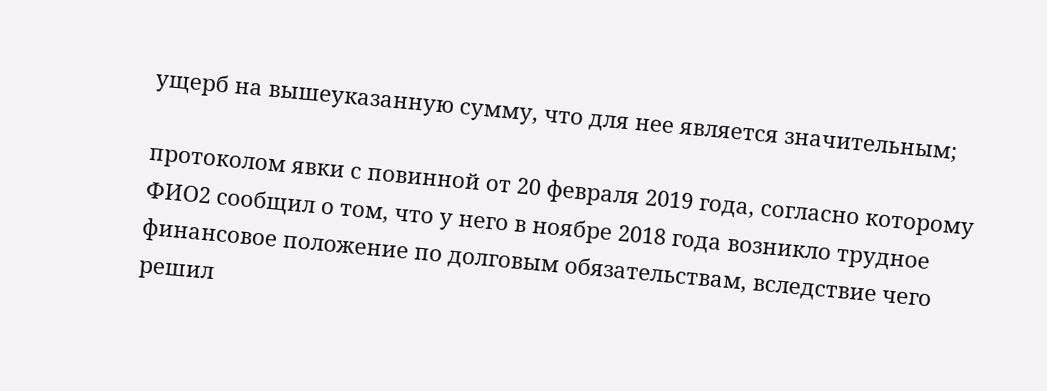ущерб на вышеуказанную сумму, что для нее является значительным;

протоколом явки с повинной от 20 февраля 2019 года, согласно которому ФИО2 сообщил о том, что у него в ноябре 2018 года возникло трудное финансовое положение по долговым обязательствам, вследствие чего решил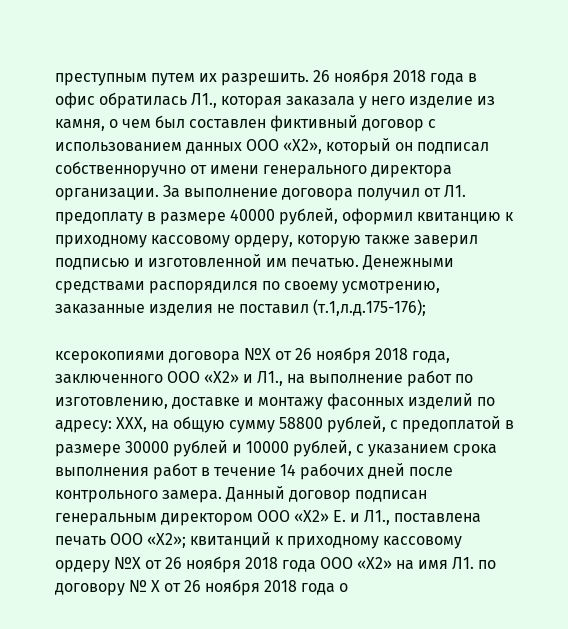преступным путем их разрешить. 26 ноября 2018 года в офис обратилась Л1., которая заказала у него изделие из камня, о чем был составлен фиктивный договор с использованием данных ООО «Х2», который он подписал собственноручно от имени генерального директора организации. За выполнение договора получил от Л1. предоплату в размере 40000 рублей, оформил квитанцию к приходному кассовому ордеру, которую также заверил подписью и изготовленной им печатью. Денежными средствами распорядился по своему усмотрению, заказанные изделия не поставил (т.1,л.д.175-176);

ксерокопиями договора №Х от 26 ноября 2018 года, заключенного ООО «Х2» и Л1., на выполнение работ по изготовлению, доставке и монтажу фасонных изделий по адресу: ХХХ, на общую сумму 58800 рублей, с предоплатой в размере 30000 рублей и 10000 рублей, с указанием срока выполнения работ в течение 14 рабочих дней после контрольного замера. Данный договор подписан генеральным директором ООО «Х2» Е. и Л1., поставлена печать ООО «Х2»; квитанций к приходному кассовому ордеру №Х от 26 ноября 2018 года ООО «Х2» на имя Л1. по договору № Х от 26 ноября 2018 года о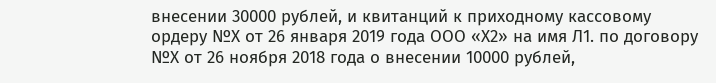внесении 30000 рублей, и квитанций к приходному кассовому ордеру №Х от 26 января 2019 года ООО «Х2» на имя Л1. по договору №Х от 26 ноября 2018 года о внесении 10000 рублей,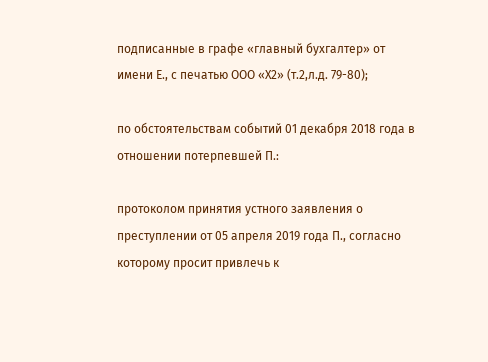подписанные в графе «главный бухгалтер» от имени Е., с печатью ООО «Х2» (т.2,л.д. 79-80);

по обстоятельствам событий 01 декабря 2018 года в отношении потерпевшей П.:

протоколом принятия устного заявления о преступлении от 05 апреля 2019 года П., согласно которому просит привлечь к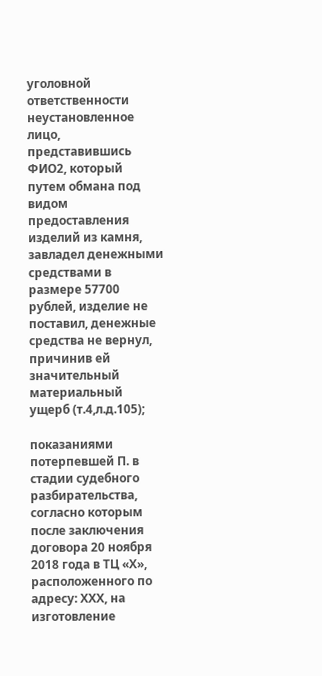уголовной ответственности неустановленное лицо, представившись ФИО2, который путем обмана под видом предоставления изделий из камня, завладел денежными средствами в размере 57700 рублей, изделие не поставил, денежные средства не вернул, причинив ей значительный материальный ущерб (т.4,л.д.105);

показаниями потерпевшей П. в стадии судебного разбирательства, согласно которым после заключения договора 20 ноября 2018 года в ТЦ «Х», расположенного по адресу: ХХХ, на изготовление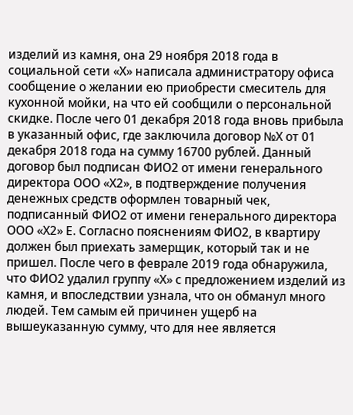изделий из камня, она 29 ноября 2018 года в социальной сети «Х» написала администратору офиса сообщение о желании ею приобрести смеситель для кухонной мойки, на что ей сообщили о персональной скидке. После чего 01 декабря 2018 года вновь прибыла в указанный офис, где заключила договор №Х от 01 декабря 2018 года на сумму 16700 рублей. Данный договор был подписан ФИО2 от имени генерального директора ООО «Х2», в подтверждение получения денежных средств оформлен товарный чек, подписанный ФИО2 от имени генерального директора ООО «Х2» Е. Согласно пояснениям ФИО2, в квартиру должен был приехать замерщик, который так и не пришел. После чего в феврале 2019 года обнаружила, что ФИО2 удалил группу «Х» с предложением изделий из камня, и впоследствии узнала, что он обманул много людей. Тем самым ей причинен ущерб на вышеуказанную сумму, что для нее является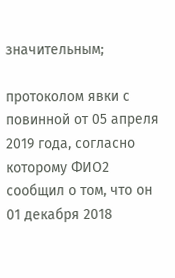значительным;

протоколом явки с повинной от 05 апреля 2019 года, согласно которому ФИО2 сообщил о том, что он 01 декабря 2018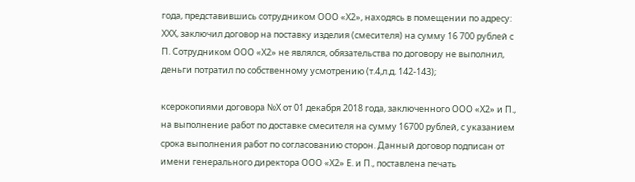года, представившись сотрудником ООО «Х2», находясь в помещении по адресу: ХХХ, заключил договор на поставку изделия (смесителя) на сумму 16 700 рублей с П. Сотрудником ООО «Х2» не являлся, обязательства по договору не выполнил, деньги потратил по собственному усмотрению (т.4,л.д. 142-143);

ксерокопиями договора №Х от 01 декабря 2018 года, заключенного ООО «Х2» и П., на выполнение работ по доставке смесителя на сумму 16700 рублей, с указанием срока выполнения работ по согласованию сторон. Данный договор подписан от имени генерального директора ООО «Х2» Е. и П., поставлена печать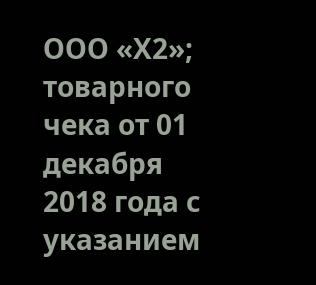ООО «Х2»; товарного чека от 01 декабря 2018 года с указанием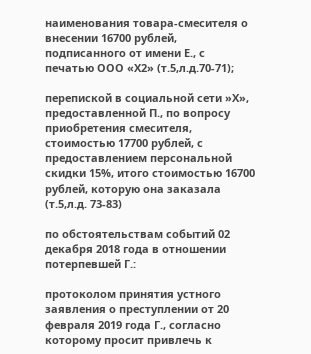наименования товара-смесителя о внесении 16700 рублей, подписанного от имени Е., с печатью ООО «Х2» (т.5,л.д.70-71);

перепиской в социальной сети »Х», предоставленной П., по вопросу приобретения смесителя, стоимостью 17700 рублей, с предоставлением персональной скидки 15%, итого стоимостью 16700 рублей, которую она заказала (т.5,л.д. 73-83)

по обстоятельствам событий 02 декабря 2018 года в отношении потерпевшей Г.:

протоколом принятия устного заявления о преступлении от 20 февраля 2019 года Г., согласно которому просит привлечь к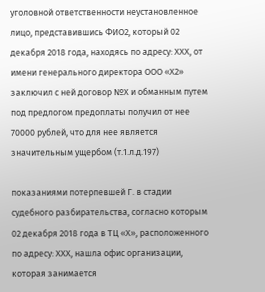уголовной ответственности неустановленное лицо, представившись ФИО2, который 02 декабря 2018 года, находясь по адресу: ХХХ, от имени генерального директора ООО «Х2» заключил с ней договор №Х и обманным путем под предлогом предоплаты получил от нее 70000 рублей, что для нее является значительным ущербом (т.1.л.д.197)

показаниями потерпевшей Г. в стадии судебного разбирательства, согласно которым 02 декабря 2018 года в ТЦ «Х», расположенного по адресу: ХХХ, нашла офис организации, которая занимается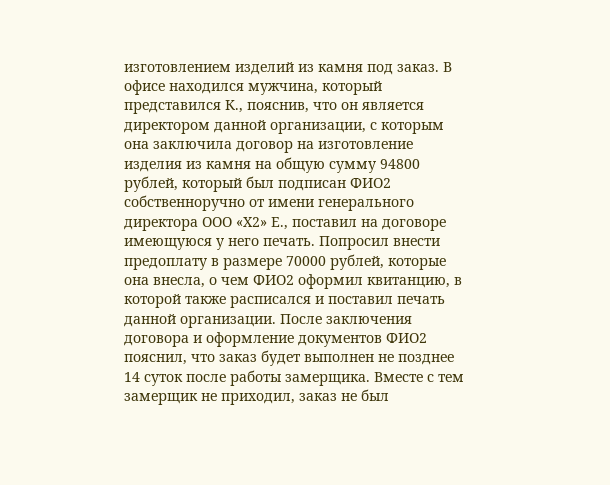изготовлением изделий из камня под заказ. В офисе находился мужчина, который представился К., пояснив, что он является директором данной организации, с которым она заключила договор на изготовление изделия из камня на общую сумму 94800 рублей, который был подписан ФИО2 собственноручно от имени генерального директора ООО «Х2» Е., поставил на договоре имеющуюся у него печать. Попросил внести предоплату в размере 70000 рублей, которые она внесла, о чем ФИО2 оформил квитанцию, в которой также расписался и поставил печать данной организации. После заключения договора и оформление документов ФИО2 пояснил, что заказ будет выполнен не позднее 14 суток после работы замерщика. Вместе с тем замерщик не приходил, заказ не был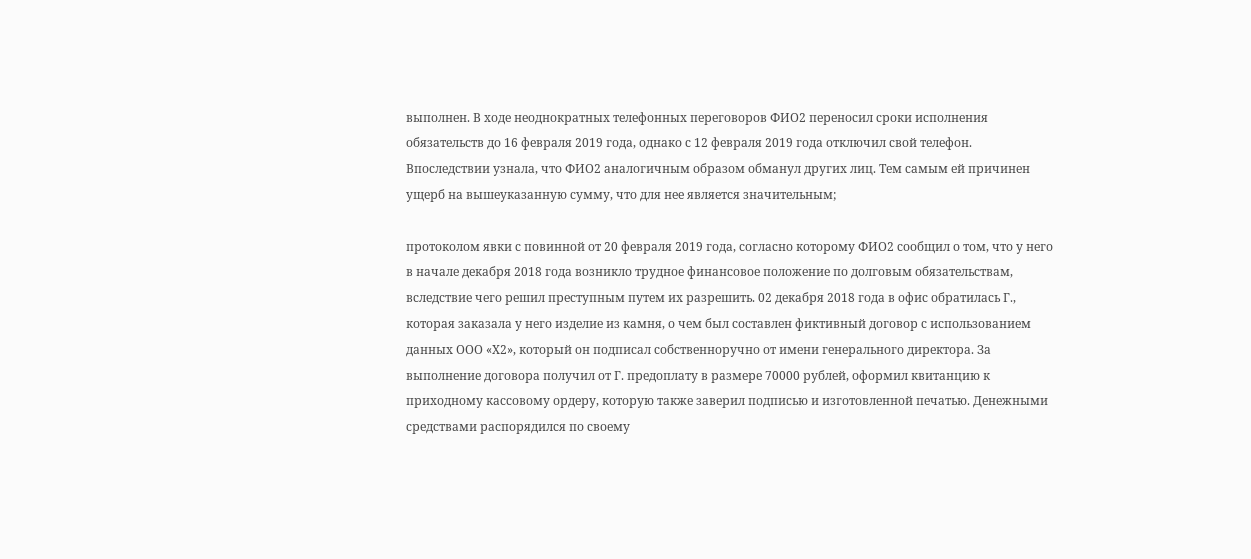выполнен. В ходе неоднократных телефонных переговоров ФИО2 переносил сроки исполнения обязательств до 16 февраля 2019 года, однако с 12 февраля 2019 года отключил свой телефон. Впоследствии узнала, что ФИО2 аналогичным образом обманул других лиц. Тем самым ей причинен ущерб на вышеуказанную сумму, что для нее является значительным;

протоколом явки с повинной от 20 февраля 2019 года, согласно которому ФИО2 сообщил о том, что у него в начале декабря 2018 года возникло трудное финансовое положение по долговым обязательствам, вследствие чего решил преступным путем их разрешить. 02 декабря 2018 года в офис обратилась Г., которая заказала у него изделие из камня, о чем был составлен фиктивный договор с использованием данных ООО «Х2», который он подписал собственноручно от имени генерального директора. За выполнение договора получил от Г. предоплату в размере 70000 рублей, оформил квитанцию к приходному кассовому ордеру, которую также заверил подписью и изготовленной печатью. Денежными средствами распорядился по своему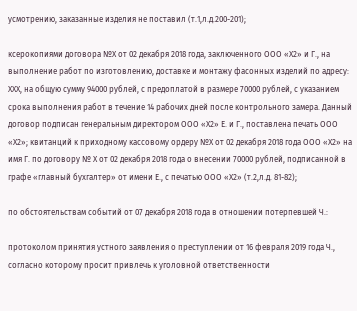усмотрению, заказанные изделия не поставил (т.1,л.д.200-201);

ксерокопиями договора №Х от 02 декабря 2018 года, заключенного ООО «Х2» и Г., на выполнение работ по изготовлению, доставке и монтажу фасонных изделий по адресу: ХХХ, на общую сумму 94000 рублей, с предоплатой в размере 70000 рублей, с указанием срока выполнения работ в течение 14 рабочих дней после контрольного замера. Данный договор подписан генеральным директором ООО «Х2» Е. и Г., поставлена печать ООО «Х2»; квитанций к приходному кассовому ордеру №Х от 02 декабря 2018 года ООО «Х2» на имя Г. по договору № Х от 02 декабря 2018 года о внесении 70000 рублей, подписанной в графе «главный бухгалтер» от имени Е., с печатью ООО «Х2» (т.2,л.д. 81-82);

по обстоятельствам событий от 07 декабря 2018 года в отношении потерпевшей Ч.:

протоколом принятия устного заявления о преступлении от 16 февраля 2019 года Ч., согласно которому просит привлечь к уголовной ответственности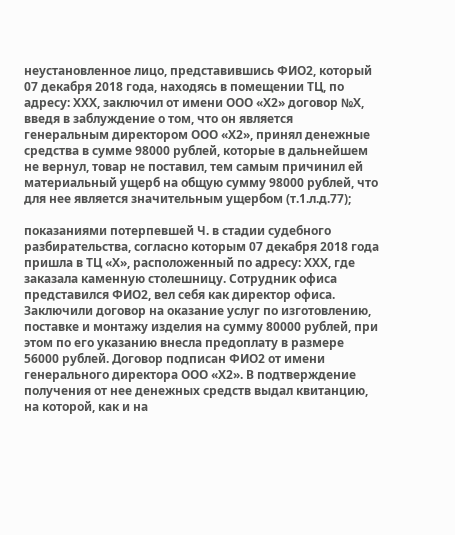неустановленное лицо, представившись ФИО2, который 07 декабря 2018 года, находясь в помещении ТЦ, по адресу: ХХХ, заключил от имени ООО «Х2» договор №Х, введя в заблуждение о том, что он является генеральным директором ООО «Х2», принял денежные средства в сумме 98000 рублей, которые в дальнейшем не вернул, товар не поставил, тем самым причинил ей материальный ущерб на общую сумму 98000 рублей, что для нее является значительным ущербом (т.1.л.д.77);

показаниями потерпевшей Ч. в стадии судебного разбирательства, согласно которым 07 декабря 2018 года пришла в ТЦ «Х», расположенный по адресу: ХХХ, где заказала каменную столешницу. Сотрудник офиса представился ФИО2, вел себя как директор офиса. Заключили договор на оказание услуг по изготовлению, поставке и монтажу изделия на сумму 80000 рублей, при этом по его указанию внесла предоплату в размере 56000 рублей. Договор подписан ФИО2 от имени генерального директора ООО «Х2». В подтверждение получения от нее денежных средств выдал квитанцию, на которой, как и на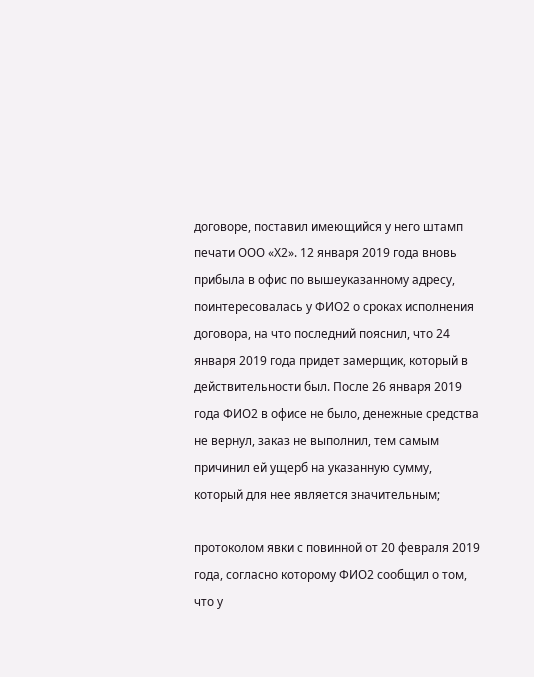договоре, поставил имеющийся у него штамп печати ООО «Х2». 12 января 2019 года вновь прибыла в офис по вышеуказанному адресу, поинтересовалась у ФИО2 о сроках исполнения договора, на что последний пояснил, что 24 января 2019 года придет замерщик, который в действительности был. После 26 января 2019 года ФИО2 в офисе не было, денежные средства не вернул, заказ не выполнил, тем самым причинил ей ущерб на указанную сумму, который для нее является значительным;

протоколом явки с повинной от 20 февраля 2019 года, согласно которому ФИО2 сообщил о том, что у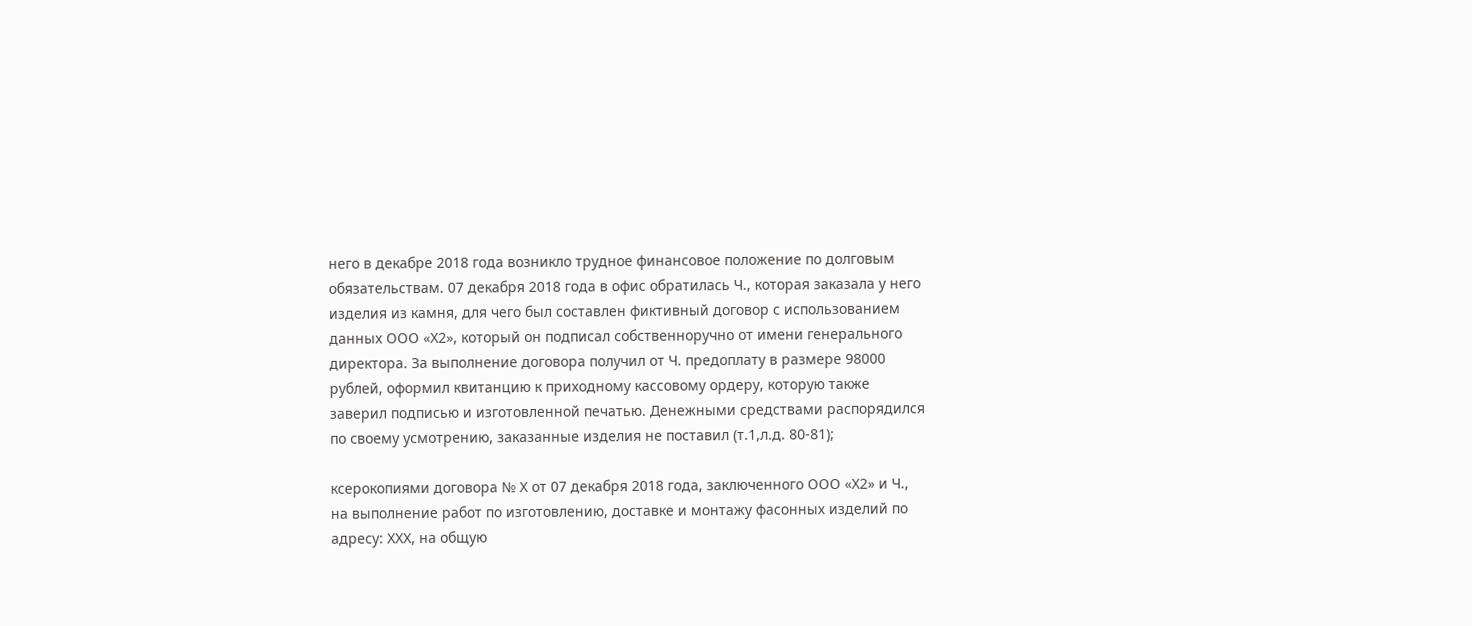него в декабре 2018 года возникло трудное финансовое положение по долговым обязательствам. 07 декабря 2018 года в офис обратилась Ч., которая заказала у него изделия из камня, для чего был составлен фиктивный договор с использованием данных ООО «Х2», который он подписал собственноручно от имени генерального директора. За выполнение договора получил от Ч. предоплату в размере 98000 рублей, оформил квитанцию к приходному кассовому ордеру, которую также заверил подписью и изготовленной печатью. Денежными средствами распорядился по своему усмотрению, заказанные изделия не поставил (т.1,л.д. 80-81);

ксерокопиями договора № Х от 07 декабря 2018 года, заключенного ООО «Х2» и Ч., на выполнение работ по изготовлению, доставке и монтажу фасонных изделий по адресу: ХХХ, на общую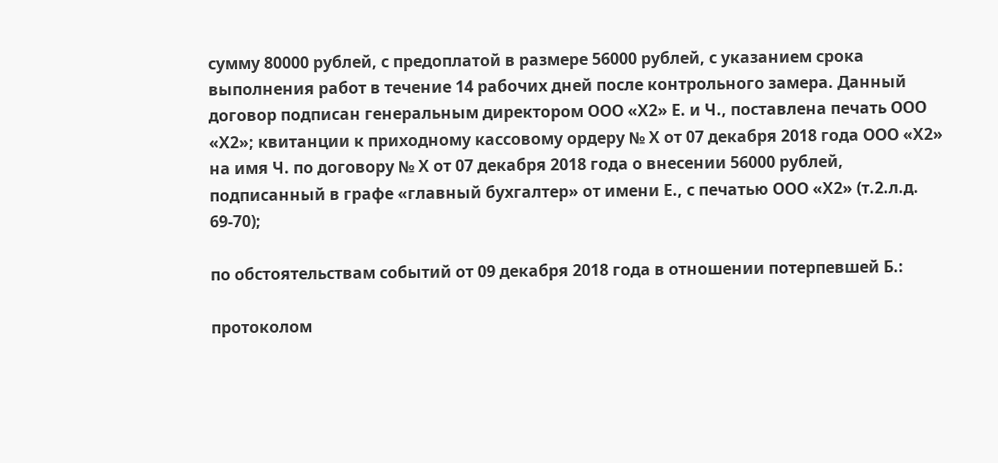сумму 80000 рублей, с предоплатой в размере 56000 рублей, с указанием срока выполнения работ в течение 14 рабочих дней после контрольного замера. Данный договор подписан генеральным директором ООО «Х2» Е. и Ч., поставлена печать ООО «Х2»; квитанции к приходному кассовому ордеру № Х от 07 декабря 2018 года ООО «Х2» на имя Ч. по договору № Х от 07 декабря 2018 года о внесении 56000 рублей, подписанный в графе «главный бухгалтер» от имени Е., с печатью ООО «Х2» (т.2.л.д. 69-70);

по обстоятельствам событий от 09 декабря 2018 года в отношении потерпевшей Б.:

протоколом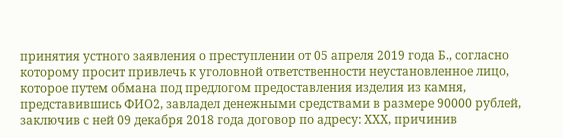принятия устного заявления о преступлении от 05 апреля 2019 года Б., согласно которому просит привлечь к уголовной ответственности неустановленное лицо, которое путем обмана под предлогом предоставления изделия из камня, представившись ФИО2, завладел денежными средствами в размере 90000 рублей, заключив с ней 09 декабря 2018 года договор по адресу: ХХХ, причинив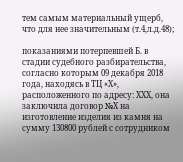тем самым материальный ущерб, что для нее значительным (т.4,л.д.48);

показаниями потерпевшей Б. в стадии судебного разбирательства, согласно которым 09 декабря 2018 года, находясь в ТЦ «Х», расположенного по адресу: ХХХ, она заключила договор №Х на изготовление изделия из камня на сумму 130800 рублей с сотрудником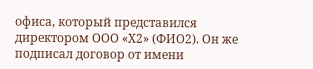офиса, который представился директором ООО «Х2» (ФИО2). Он же подписал договор от имени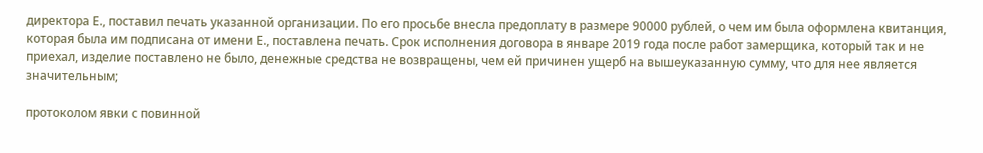директора Е., поставил печать указанной организации. По его просьбе внесла предоплату в размере 90000 рублей, о чем им была оформлена квитанция, которая была им подписана от имени Е., поставлена печать. Срок исполнения договора в январе 2019 года после работ замерщика, который так и не приехал, изделие поставлено не было, денежные средства не возвращены, чем ей причинен ущерб на вышеуказанную сумму, что для нее является значительным;

протоколом явки с повинной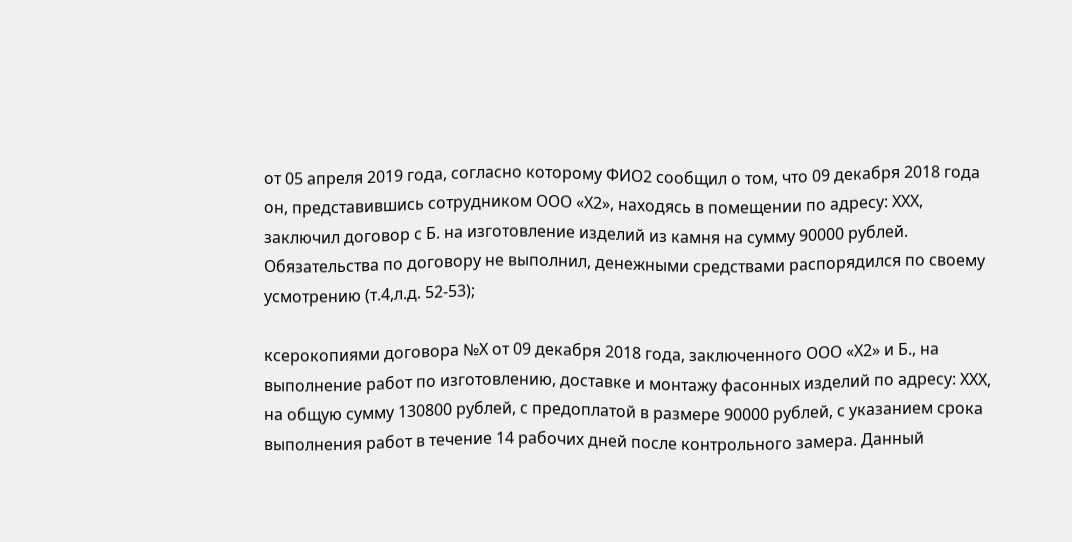от 05 апреля 2019 года, согласно которому ФИО2 сообщил о том, что 09 декабря 2018 года он, представившись сотрудником ООО «Х2», находясь в помещении по адресу: ХХХ, заключил договор с Б. на изготовление изделий из камня на сумму 90000 рублей. Обязательства по договору не выполнил, денежными средствами распорядился по своему усмотрению (т.4,л.д. 52-53);

ксерокопиями договора №Х от 09 декабря 2018 года, заключенного ООО «Х2» и Б., на выполнение работ по изготовлению, доставке и монтажу фасонных изделий по адресу: ХХХ, на общую сумму 130800 рублей, с предоплатой в размере 90000 рублей, с указанием срока выполнения работ в течение 14 рабочих дней после контрольного замера. Данный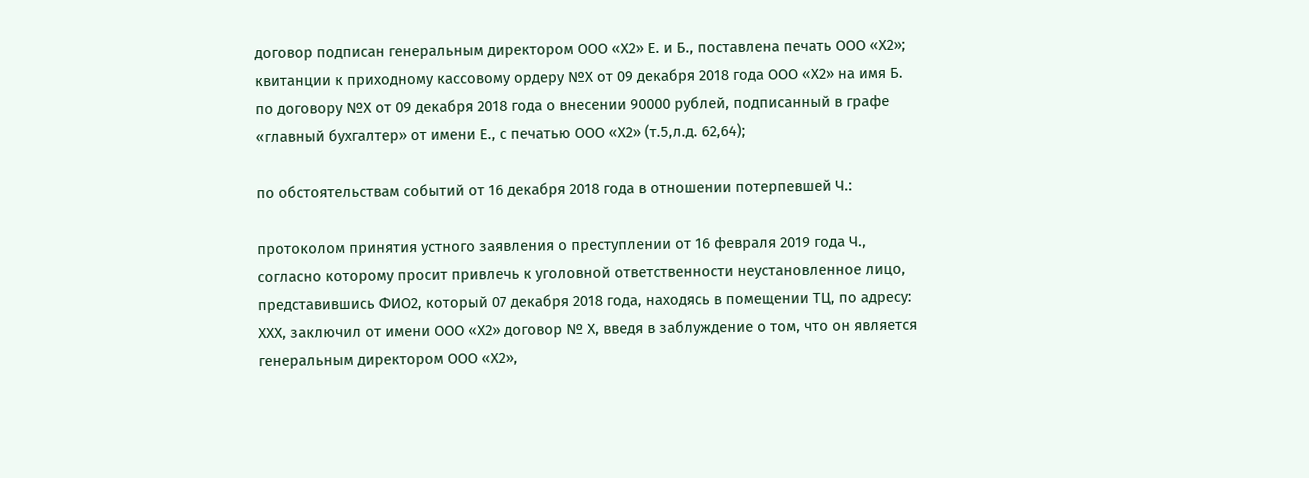договор подписан генеральным директором ООО «Х2» Е. и Б., поставлена печать ООО «Х2»; квитанции к приходному кассовому ордеру №Х от 09 декабря 2018 года ООО «Х2» на имя Б. по договору №Х от 09 декабря 2018 года о внесении 90000 рублей, подписанный в графе «главный бухгалтер» от имени Е., с печатью ООО «Х2» (т.5,л.д. 62,64);

по обстоятельствам событий от 16 декабря 2018 года в отношении потерпевшей Ч.:

протоколом принятия устного заявления о преступлении от 16 февраля 2019 года Ч., согласно которому просит привлечь к уголовной ответственности неустановленное лицо, представившись ФИО2, который 07 декабря 2018 года, находясь в помещении ТЦ, по адресу: ХХХ, заключил от имени ООО «Х2» договор № Х, введя в заблуждение о том, что он является генеральным директором ООО «Х2»,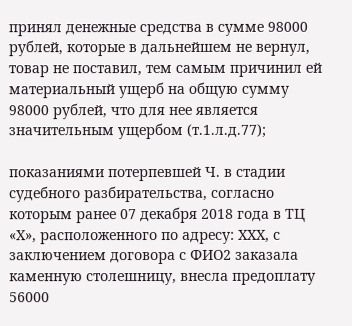принял денежные средства в сумме 98000 рублей, которые в дальнейшем не вернул, товар не поставил, тем самым причинил ей материальный ущерб на общую сумму 98000 рублей, что для нее является значительным ущербом (т.1.л.д.77);

показаниями потерпевшей Ч. в стадии судебного разбирательства, согласно которым ранее 07 декабря 2018 года в ТЦ «Х», расположенного по адресу: ХХХ, с заключением договора с ФИО2 заказала каменную столешницу, внесла предоплату 56000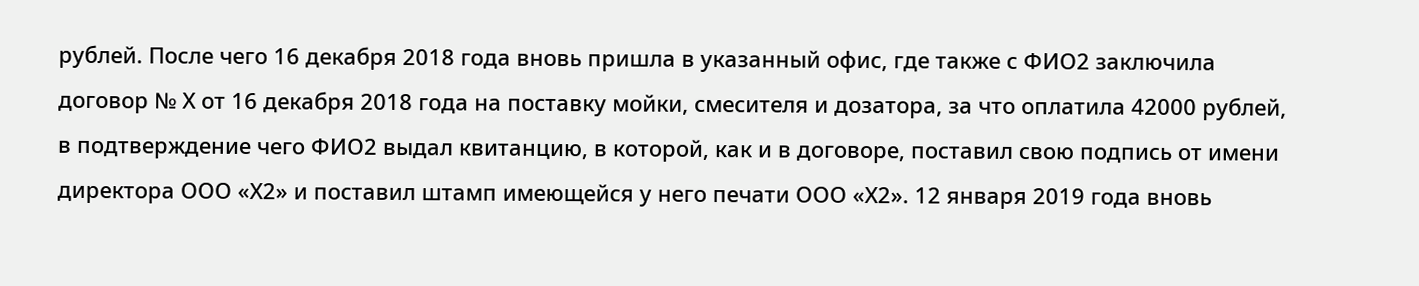рублей. После чего 16 декабря 2018 года вновь пришла в указанный офис, где также с ФИО2 заключила договор № Х от 16 декабря 2018 года на поставку мойки, смесителя и дозатора, за что оплатила 42000 рублей, в подтверждение чего ФИО2 выдал квитанцию, в которой, как и в договоре, поставил свою подпись от имени директора ООО «Х2» и поставил штамп имеющейся у него печати ООО «Х2». 12 января 2019 года вновь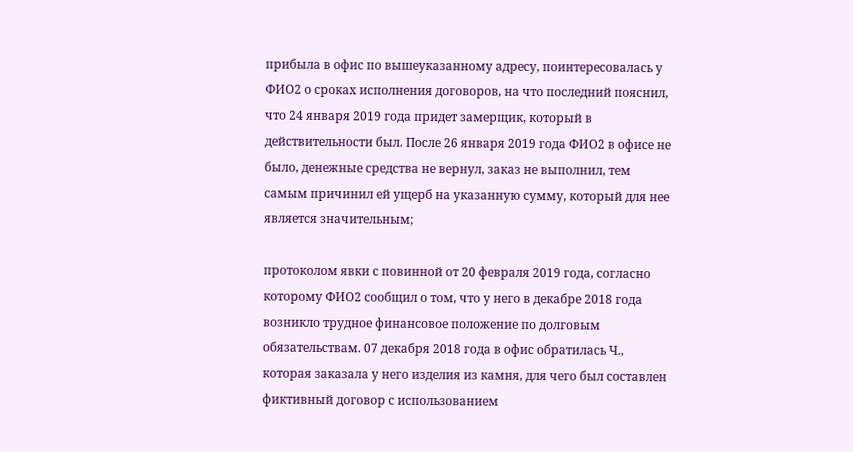прибыла в офис по вышеуказанному адресу, поинтересовалась у ФИО2 о сроках исполнения договоров, на что последний пояснил, что 24 января 2019 года придет замерщик, который в действительности был. После 26 января 2019 года ФИО2 в офисе не было, денежные средства не вернул, заказ не выполнил, тем самым причинил ей ущерб на указанную сумму, который для нее является значительным;

протоколом явки с повинной от 20 февраля 2019 года, согласно которому ФИО2 сообщил о том, что у него в декабре 2018 года возникло трудное финансовое положение по долговым обязательствам. 07 декабря 2018 года в офис обратилась Ч., которая заказала у него изделия из камня, для чего был составлен фиктивный договор с использованием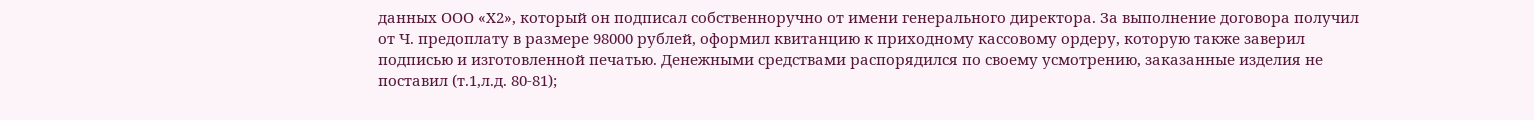данных ООО «Х2», который он подписал собственноручно от имени генерального директора. За выполнение договора получил от Ч. предоплату в размере 98000 рублей, оформил квитанцию к приходному кассовому ордеру, которую также заверил подписью и изготовленной печатью. Денежными средствами распорядился по своему усмотрению, заказанные изделия не поставил (т.1,л.д. 80-81);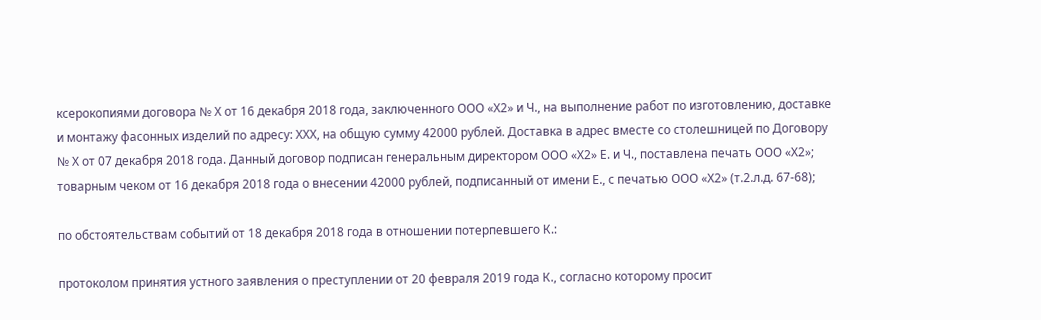ксерокопиями договора № Х от 16 декабря 2018 года, заключенного ООО «Х2» и Ч., на выполнение работ по изготовлению, доставке и монтажу фасонных изделий по адресу: ХХХ, на общую сумму 42000 рублей. Доставка в адрес вместе со столешницей по Договору № Х от 07 декабря 2018 года. Данный договор подписан генеральным директором ООО «Х2» Е. и Ч., поставлена печать ООО «Х2»; товарным чеком от 16 декабря 2018 года о внесении 42000 рублей, подписанный от имени Е., с печатью ООО «Х2» (т.2.л.д. 67-68);

по обстоятельствам событий от 18 декабря 2018 года в отношении потерпевшего К.:

протоколом принятия устного заявления о преступлении от 20 февраля 2019 года К., согласно которому просит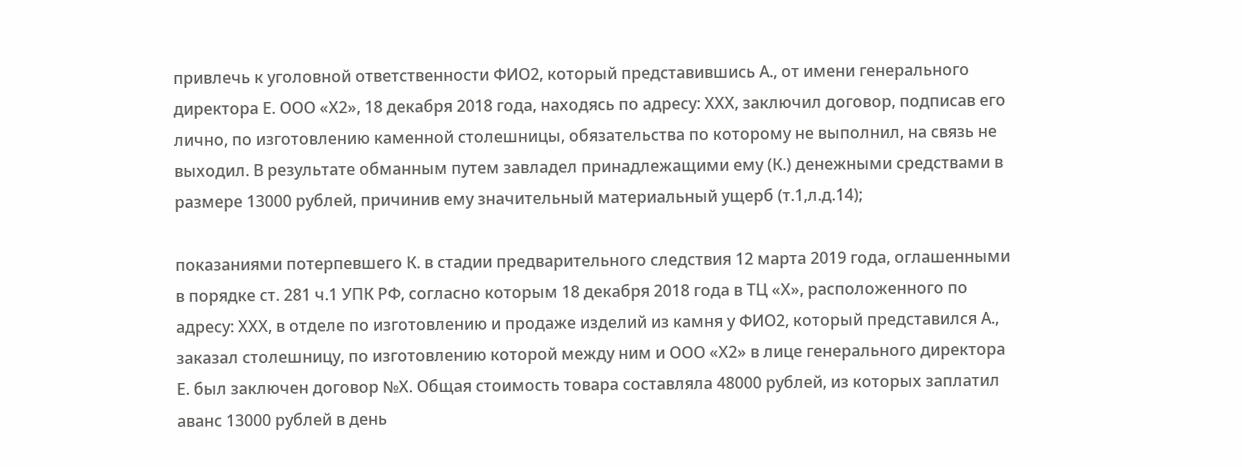привлечь к уголовной ответственности ФИО2, который представившись А., от имени генерального директора Е. ООО «Х2», 18 декабря 2018 года, находясь по адресу: ХХХ, заключил договор, подписав его лично, по изготовлению каменной столешницы, обязательства по которому не выполнил, на связь не выходил. В результате обманным путем завладел принадлежащими ему (К.) денежными средствами в размере 13000 рублей, причинив ему значительный материальный ущерб (т.1,л.д.14);

показаниями потерпевшего К. в стадии предварительного следствия 12 марта 2019 года, оглашенными в порядке ст. 281 ч.1 УПК РФ, согласно которым 18 декабря 2018 года в ТЦ «Х», расположенного по адресу: ХХХ, в отделе по изготовлению и продаже изделий из камня у ФИО2, который представился А., заказал столешницу, по изготовлению которой между ним и ООО «Х2» в лице генерального директора Е. был заключен договор №Х. Общая стоимость товара составляла 48000 рублей, из которых заплатил аванс 13000 рублей в день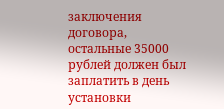заключения договора, остальные 35000 рублей должен был заплатить в день установки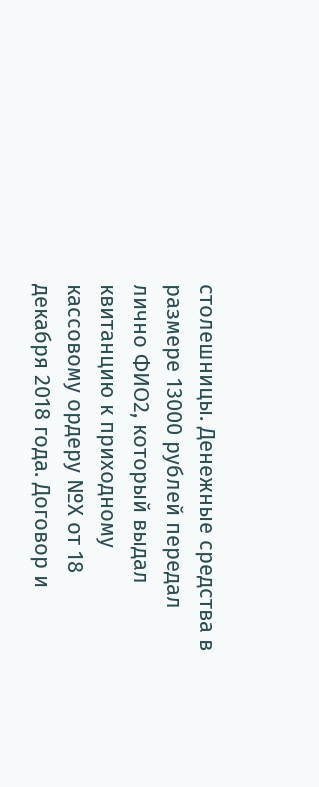столешницы. Денежные средства в размере 13000 рублей передал лично ФИО2, который выдал квитанцию к приходному кассовому ордеру №Х от 18 декабря 2018 года. Договор и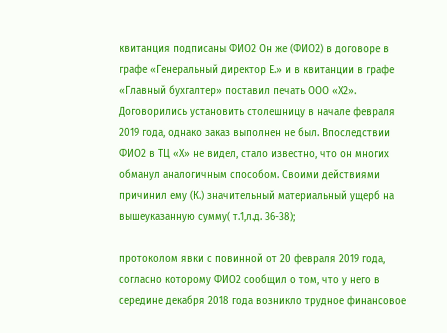квитанция подписаны ФИО2 Он же (ФИО2) в договоре в графе «Генеральный директор Е.» и в квитанции в графе «Главный бухгалтер» поставил печать ООО «Х2». Договорились установить столешницу в начале февраля 2019 года, однако заказ выполнен не был. Впоследствии ФИО2 в ТЦ «Х» не видел, стало известно, что он многих обманул аналогичным способом. Своими действиями причинил ему (К.) значительный материальный ущерб на вышеуказанную сумму( т.1,л.д. 36-38);

протоколом явки с повинной от 20 февраля 2019 года, согласно которому ФИО2 сообщил о том, что у него в середине декабря 2018 года возникло трудное финансовое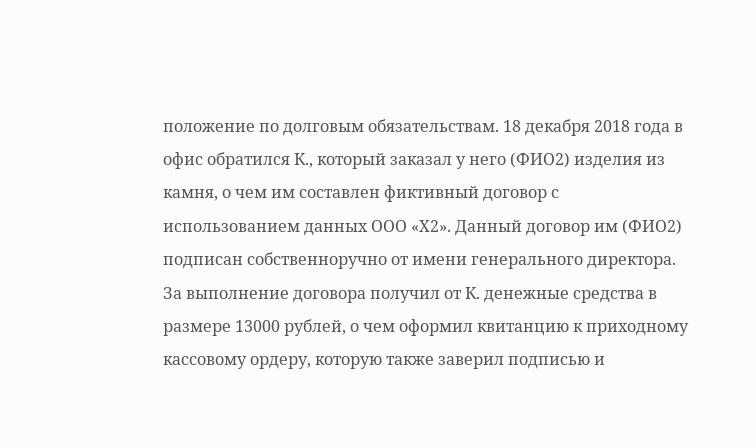положение по долговым обязательствам. 18 декабря 2018 года в офис обратился К., который заказал у него (ФИО2) изделия из камня, о чем им составлен фиктивный договор с использованием данных ООО «Х2». Данный договор им (ФИО2) подписан собственноручно от имени генерального директора. За выполнение договора получил от К. денежные средства в размере 13000 рублей, о чем оформил квитанцию к приходному кассовому ордеру, которую также заверил подписью и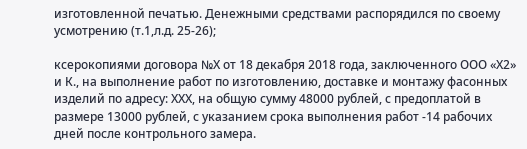изготовленной печатью. Денежными средствами распорядился по своему усмотрению (т.1,л.д. 25-26);

ксерокопиями договора №Х от 18 декабря 2018 года, заключенного ООО «Х2» и К., на выполнение работ по изготовлению, доставке и монтажу фасонных изделий по адресу: ХХХ, на общую сумму 48000 рублей, с предоплатой в размере 13000 рублей, с указанием срока выполнения работ -14 рабочих дней после контрольного замера.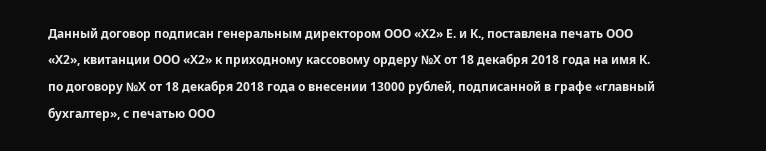Данный договор подписан генеральным директором ООО «Х2» Е. и К., поставлена печать ООО «Х2», квитанции ООО «Х2» к приходному кассовому ордеру №Х от 18 декабря 2018 года на имя К. по договору №Х от 18 декабря 2018 года о внесении 13000 рублей, подписанной в графе «главный бухгалтер», с печатью ООО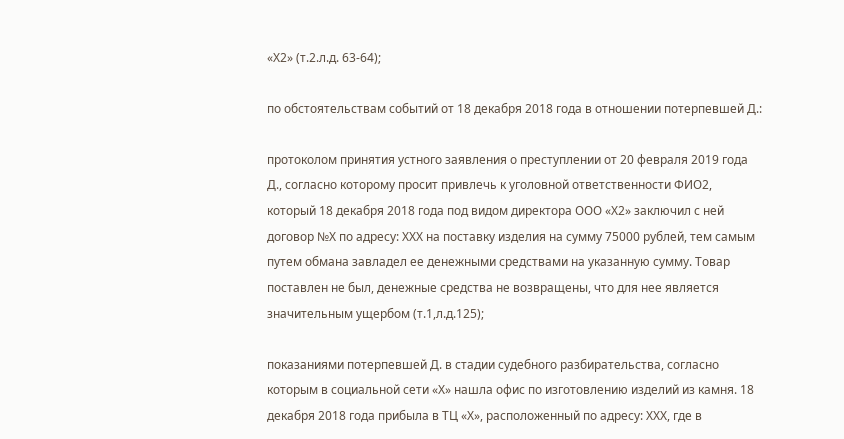«Х2» (т.2.л.д. 63-64);

по обстоятельствам событий от 18 декабря 2018 года в отношении потерпевшей Д.:

протоколом принятия устного заявления о преступлении от 20 февраля 2019 года Д., согласно которому просит привлечь к уголовной ответственности ФИО2, который 18 декабря 2018 года под видом директора ООО «Х2» заключил с ней договор №Х по адресу: ХХХ на поставку изделия на сумму 75000 рублей, тем самым путем обмана завладел ее денежными средствами на указанную сумму. Товар поставлен не был, денежные средства не возвращены, что для нее является значительным ущербом (т.1,л.д.125);

показаниями потерпевшей Д. в стадии судебного разбирательства, согласно которым в социальной сети «Х» нашла офис по изготовлению изделий из камня. 18 декабря 2018 года прибыла в ТЦ «Х», расположенный по адресу: ХХХ, где в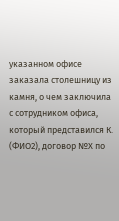указанном офисе заказала столешницу из камня, о чем заключила с сотрудником офиса, который представился К. (ФИО2), договор №Х по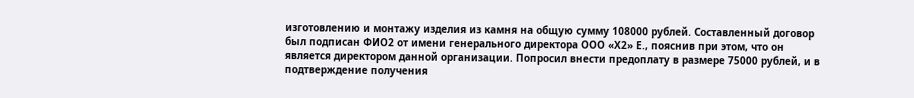изготовлению и монтажу изделия из камня на общую сумму 108000 рублей. Составленный договор был подписан ФИО2 от имени генерального директора ООО «Х2» Е., пояснив при этом, что он является директором данной организации. Попросил внести предоплату в размере 75000 рублей, и в подтверждение получения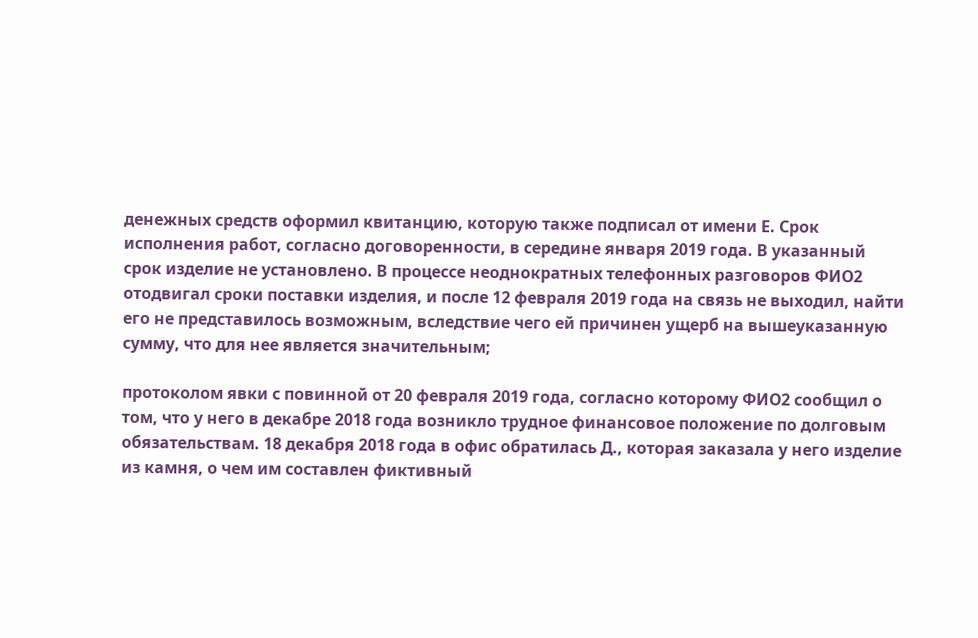денежных средств оформил квитанцию, которую также подписал от имени Е. Срок исполнения работ, согласно договоренности, в середине января 2019 года. В указанный срок изделие не установлено. В процессе неоднократных телефонных разговоров ФИО2 отодвигал сроки поставки изделия, и после 12 февраля 2019 года на связь не выходил, найти его не представилось возможным, вследствие чего ей причинен ущерб на вышеуказанную сумму, что для нее является значительным;

протоколом явки с повинной от 20 февраля 2019 года, согласно которому ФИО2 сообщил о том, что у него в декабре 2018 года возникло трудное финансовое положение по долговым обязательствам. 18 декабря 2018 года в офис обратилась Д., которая заказала у него изделие из камня, о чем им составлен фиктивный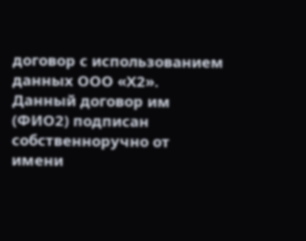договор с использованием данных ООО «Х2». Данный договор им (ФИО2) подписан собственноручно от имени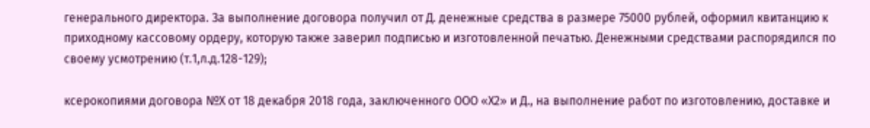генерального директора. За выполнение договора получил от Д. денежные средства в размере 75000 рублей, оформил квитанцию к приходному кассовому ордеру, которую также заверил подписью и изготовленной печатью. Денежными средствами распорядился по своему усмотрению (т.1,л.д.128-129);

ксерокопиями договора №Х от 18 декабря 2018 года, заключенного ООО «Х2» и Д., на выполнение работ по изготовлению, доставке и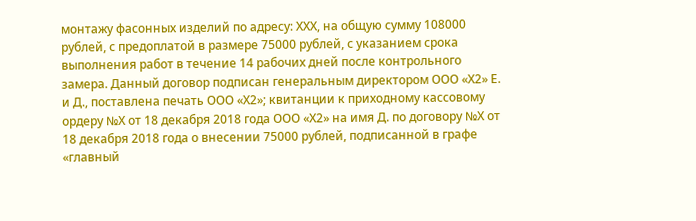монтажу фасонных изделий по адресу: ХХХ, на общую сумму 108000 рублей, с предоплатой в размере 75000 рублей, с указанием срока выполнения работ в течение 14 рабочих дней после контрольного замера. Данный договор подписан генеральным директором ООО «Х2» Е. и Д., поставлена печать ООО «Х2»; квитанции к приходному кассовому ордеру №Х от 18 декабря 2018 года ООО «Х2» на имя Д. по договору №Х от 18 декабря 2018 года о внесении 75000 рублей, подписанной в графе «главный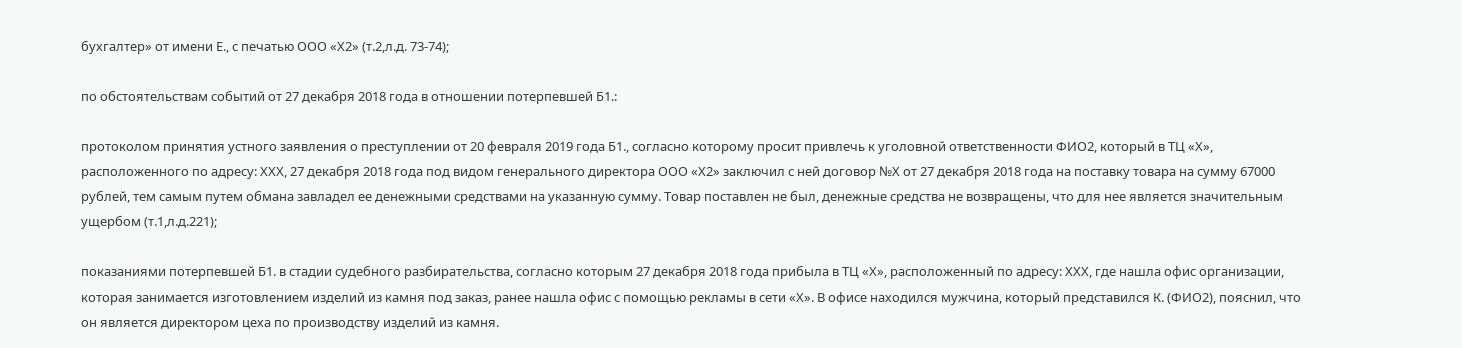бухгалтер» от имени Е., с печатью ООО «Х2» (т.2,л.д. 73-74);

по обстоятельствам событий от 27 декабря 2018 года в отношении потерпевшей Б1.:

протоколом принятия устного заявления о преступлении от 20 февраля 2019 года Б1., согласно которому просит привлечь к уголовной ответственности ФИО2, который в ТЦ «Х», расположенного по адресу: ХХХ, 27 декабря 2018 года под видом генерального директора ООО «Х2» заключил с ней договор №Х от 27 декабря 2018 года на поставку товара на сумму 67000 рублей, тем самым путем обмана завладел ее денежными средствами на указанную сумму. Товар поставлен не был, денежные средства не возвращены, что для нее является значительным ущербом (т.1,л.д.221);

показаниями потерпевшей Б1. в стадии судебного разбирательства, согласно которым 27 декабря 2018 года прибыла в ТЦ «Х», расположенный по адресу: ХХХ, где нашла офис организации, которая занимается изготовлением изделий из камня под заказ, ранее нашла офис с помощью рекламы в сети «Х». В офисе находился мужчина, который представился К. (ФИО2), пояснил, что он является директором цеха по производству изделий из камня.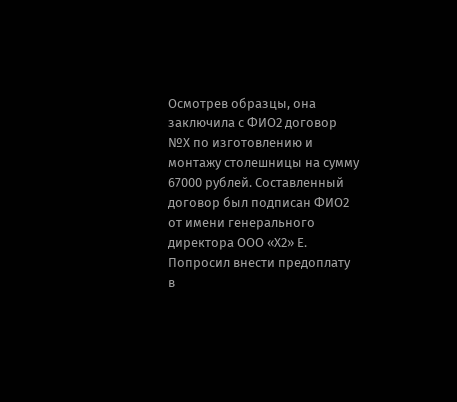Осмотрев образцы, она заключила с ФИО2 договор №Х по изготовлению и монтажу столешницы на сумму 67000 рублей. Составленный договор был подписан ФИО2 от имени генерального директора ООО «Х2» Е. Попросил внести предоплату в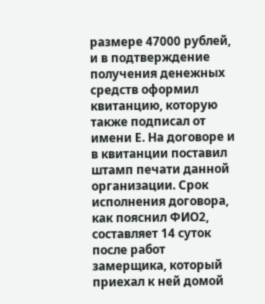размере 47000 рублей, и в подтверждение получения денежных средств оформил квитанцию, которую также подписал от имени Е. На договоре и в квитанции поставил штамп печати данной организации. Срок исполнения договора, как пояснил ФИО2, составляет 14 суток после работ замерщика, который приехал к ней домой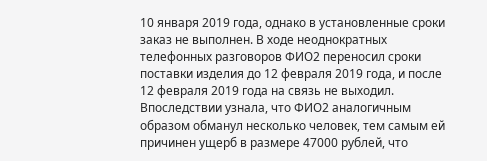10 января 2019 года, однако в установленные сроки заказ не выполнен. В ходе неоднократных телефонных разговоров ФИО2 переносил сроки поставки изделия до 12 февраля 2019 года, и после 12 февраля 2019 года на связь не выходил. Впоследствии узнала, что ФИО2 аналогичным образом обманул несколько человек, тем самым ей причинен ущерб в размере 47000 рублей, что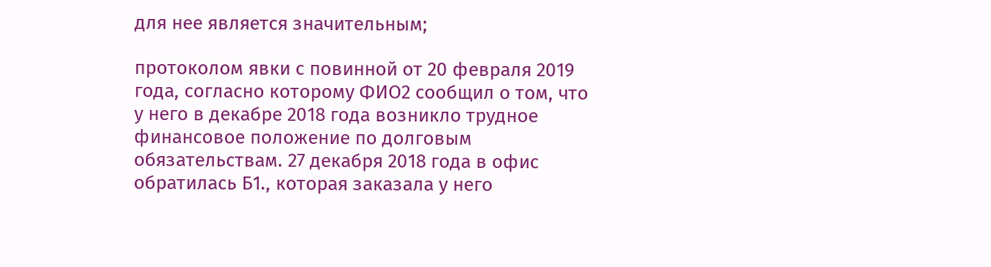для нее является значительным;

протоколом явки с повинной от 20 февраля 2019 года, согласно которому ФИО2 сообщил о том, что у него в декабре 2018 года возникло трудное финансовое положение по долговым обязательствам. 27 декабря 2018 года в офис обратилась Б1., которая заказала у него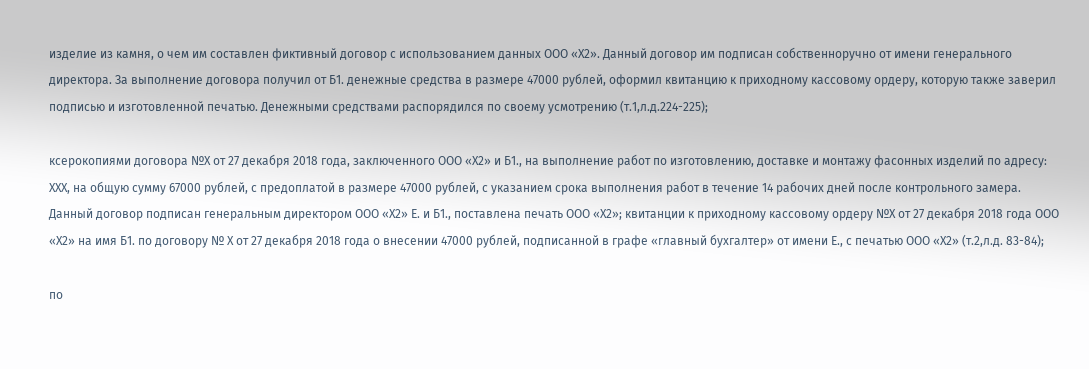изделие из камня, о чем им составлен фиктивный договор с использованием данных ООО «Х2». Данный договор им подписан собственноручно от имени генерального директора. За выполнение договора получил от Б1. денежные средства в размере 47000 рублей, оформил квитанцию к приходному кассовому ордеру, которую также заверил подписью и изготовленной печатью. Денежными средствами распорядился по своему усмотрению (т.1,л.д.224-225);

ксерокопиями договора №Х от 27 декабря 2018 года, заключенного ООО «Х2» и Б1., на выполнение работ по изготовлению, доставке и монтажу фасонных изделий по адресу: ХХХ, на общую сумму 67000 рублей, с предоплатой в размере 47000 рублей, с указанием срока выполнения работ в течение 14 рабочих дней после контрольного замера. Данный договор подписан генеральным директором ООО «Х2» Е. и Б1., поставлена печать ООО «Х2»; квитанции к приходному кассовому ордеру №Х от 27 декабря 2018 года ООО «Х2» на имя Б1. по договору № Х от 27 декабря 2018 года о внесении 47000 рублей, подписанной в графе «главный бухгалтер» от имени Е., с печатью ООО «Х2» (т.2,л.д. 83-84);

по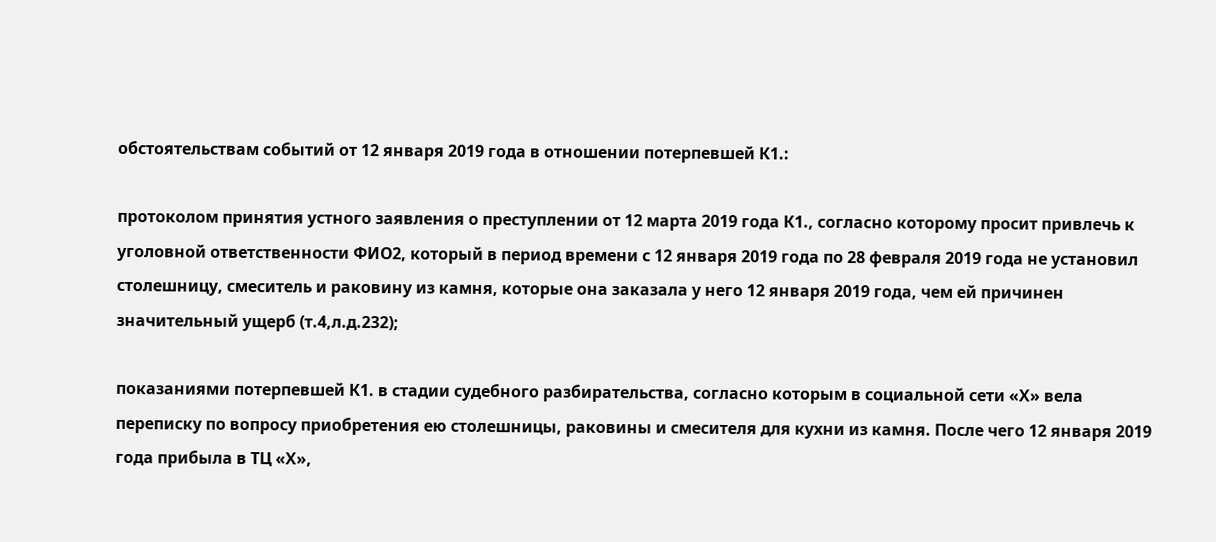обстоятельствам событий от 12 января 2019 года в отношении потерпевшей К1.:

протоколом принятия устного заявления о преступлении от 12 марта 2019 года К1., согласно которому просит привлечь к уголовной ответственности ФИО2, который в период времени с 12 января 2019 года по 28 февраля 2019 года не установил столешницу, смеситель и раковину из камня, которые она заказала у него 12 января 2019 года, чем ей причинен значительный ущерб (т.4,л.д.232);

показаниями потерпевшей К1. в стадии судебного разбирательства, согласно которым в социальной сети «Х» вела переписку по вопросу приобретения ею столешницы, раковины и смесителя для кухни из камня. После чего 12 января 2019 года прибыла в ТЦ «Х»,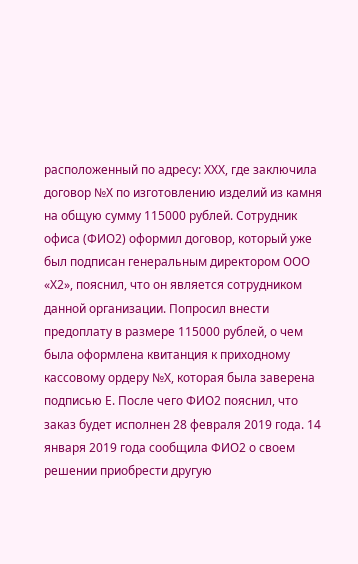расположенный по адресу: ХХХ, где заключила договор №Х по изготовлению изделий из камня на общую сумму 115000 рублей. Сотрудник офиса (ФИО2) оформил договор, который уже был подписан генеральным директором ООО «Х2», пояснил, что он является сотрудником данной организации. Попросил внести предоплату в размере 115000 рублей, о чем была оформлена квитанция к приходному кассовому ордеру №Х, которая была заверена подписью Е. После чего ФИО2 пояснил, что заказ будет исполнен 28 февраля 2019 года. 14 января 2019 года сообщила ФИО2 о своем решении приобрести другую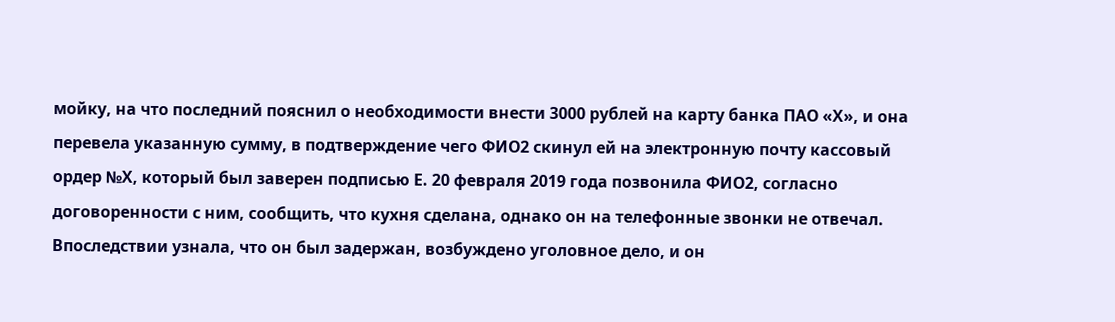мойку, на что последний пояснил о необходимости внести 3000 рублей на карту банка ПАО «Х», и она перевела указанную сумму, в подтверждение чего ФИО2 скинул ей на электронную почту кассовый ордер №Х, который был заверен подписью Е. 20 февраля 2019 года позвонила ФИО2, согласно договоренности с ним, сообщить, что кухня сделана, однако он на телефонные звонки не отвечал. Впоследствии узнала, что он был задержан, возбуждено уголовное дело, и он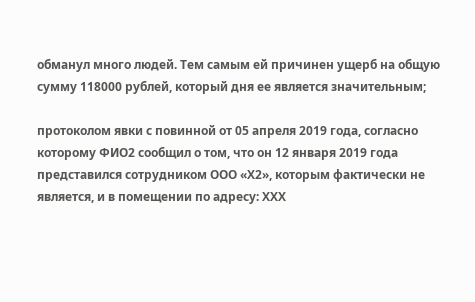обманул много людей. Тем самым ей причинен ущерб на общую сумму 118000 рублей, который дня ее является значительным;

протоколом явки с повинной от 05 апреля 2019 года, согласно которому ФИО2 сообщил о том, что он 12 января 2019 года представился сотрудником ООО «Х2», которым фактически не является, и в помещении по адресу: ХХХ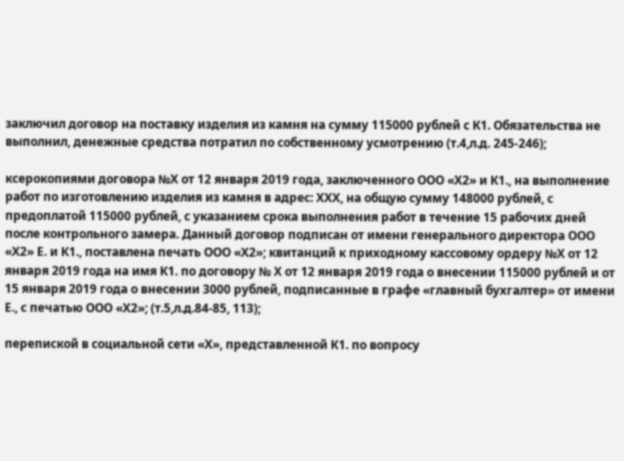заключил договор на поставку изделия из камня на сумму 115000 рублей с К1. Обязательства не выполнил, денежные средства потратил по собственному усмотрению (т.4,л.д. 245-246);

ксерокопиями договора №Х от 12 января 2019 года, заключенного ООО «Х2» и К1., на выполнение работ по изготовлению изделия из камня в адрес: ХХХ, на общую сумму 148000 рублей, с предоплатой 115000 рублей, с указанием срока выполнения работ в течение 15 рабочих дней после контрольного замера. Данный договор подписан от имени генерального директора ООО «Х2» Е. и К1., поставлена печать ООО «Х2»; квитанций к приходному кассовому ордеру №Х от 12 января 2019 года на имя К1. по договору № Х от 12 января 2019 года о внесении 115000 рублей и от 15 января 2019 года о внесении 3000 рублей, подписанные в графе «главный бухгалтер» от имени Е., с печатью ООО «Х2»; (т.5,л.д.84-85, 113);

перепиской в социальной сети «Х», представленной К1. по вопросу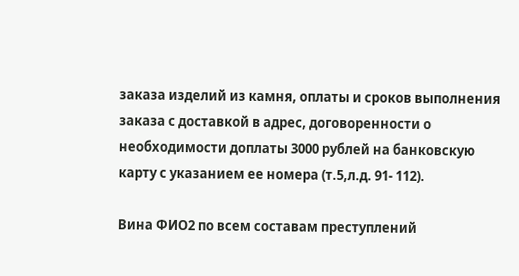заказа изделий из камня, оплаты и сроков выполнения заказа с доставкой в адрес, договоренности о необходимости доплаты 3000 рублей на банковскую карту с указанием ее номера (т.5,л.д. 91- 112).

Вина ФИО2 по всем составам преступлений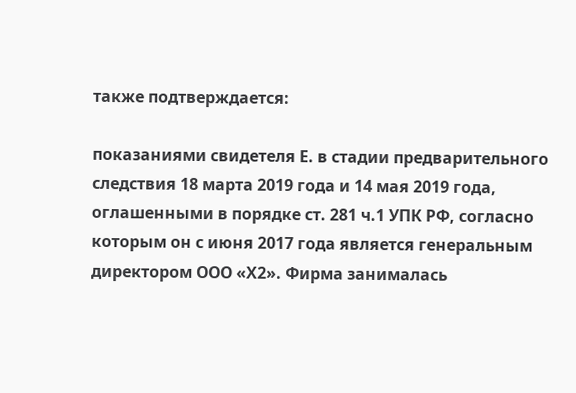также подтверждается:

показаниями свидетеля Е. в стадии предварительного следствия 18 марта 2019 года и 14 мая 2019 года, оглашенными в порядке ст. 281 ч.1 УПК РФ, согласно которым он с июня 2017 года является генеральным директором ООО «Х2». Фирма занималась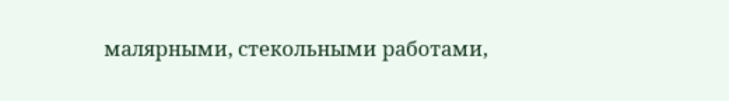малярными, стекольными работами,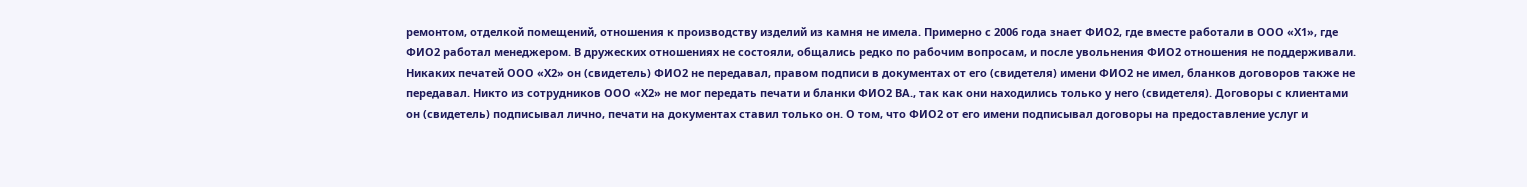ремонтом, отделкой помещений, отношения к производству изделий из камня не имела. Примерно с 2006 года знает ФИО2, где вместе работали в ООО «Х1», где ФИО2 работал менеджером. В дружеских отношениях не состояли, общались редко по рабочим вопросам, и после увольнения ФИО2 отношения не поддерживали. Никаких печатей ООО «Х2» он (свидетель) ФИО2 не передавал, правом подписи в документах от его (свидетеля) имени ФИО2 не имел, бланков договоров также не передавал. Никто из сотрудников ООО «Х2» не мог передать печати и бланки ФИО2 ВА., так как они находились только у него (свидетеля). Договоры с клиентами он (свидетель) подписывал лично, печати на документах ставил только он. О том, что ФИО2 от его имени подписывал договоры на предоставление услуг и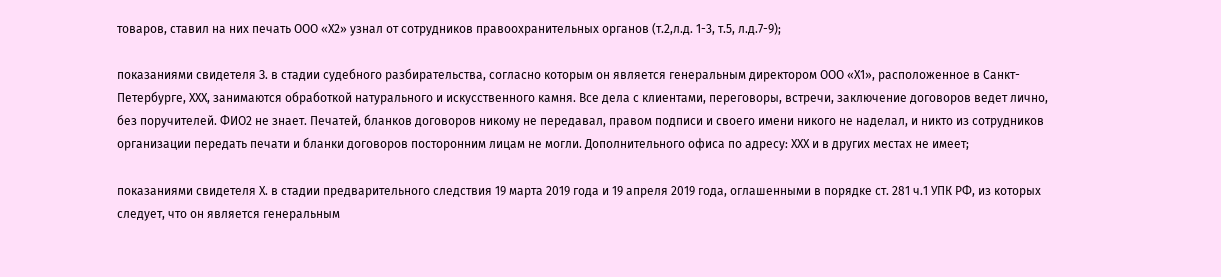товаров, ставил на них печать ООО «Х2» узнал от сотрудников правоохранительных органов (т.2,л.д. 1-3, т.5, л.д.7-9);

показаниями свидетеля З. в стадии судебного разбирательства, согласно которым он является генеральным директором ООО «Х1», расположенное в Санкт-Петербурге, ХХХ, занимаются обработкой натурального и искусственного камня. Все дела с клиентами, переговоры, встречи, заключение договоров ведет лично, без поручителей. ФИО2 не знает. Печатей, бланков договоров никому не передавал, правом подписи и своего имени никого не наделал, и никто из сотрудников организации передать печати и бланки договоров посторонним лицам не могли. Дополнительного офиса по адресу: ХХХ и в других местах не имеет;

показаниями свидетеля Х. в стадии предварительного следствия 19 марта 2019 года и 19 апреля 2019 года, оглашенными в порядке ст. 281 ч.1 УПК РФ, из которых следует, что он является генеральным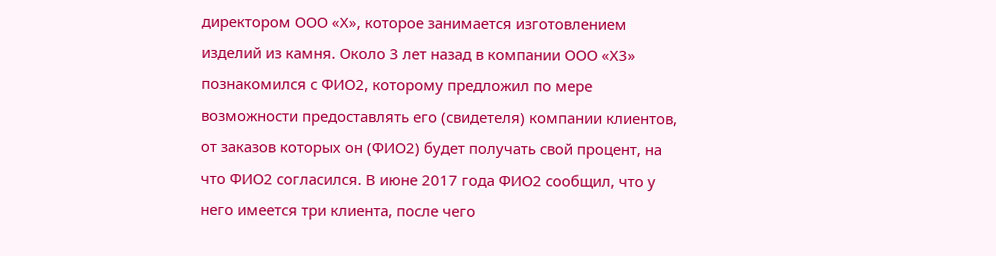директором ООО «Х», которое занимается изготовлением изделий из камня. Около 3 лет назад в компании ООО «Х3» познакомился с ФИО2, которому предложил по мере возможности предоставлять его (свидетеля) компании клиентов, от заказов которых он (ФИО2) будет получать свой процент, на что ФИО2 согласился. В июне 2017 года ФИО2 сообщил, что у него имеется три клиента, после чего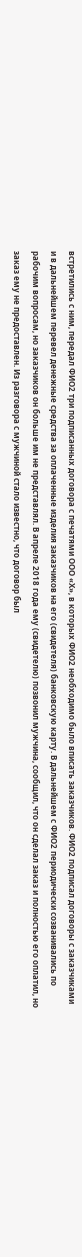встретились с ним, передал ФИО2 три подписанных договора с печатями ООО «Х», в которых ФИО2 необходимо было вписать заказчиков. ФИО2 подписал договоры с заказчиками и в дальнейшем перевел денежные средства за оплаченные изделия заказчиков на его (свидетеля) банковскую карту. В дальнейшем с ФИО2 периодически созванивались по рабочим вопросам, но заказчиков он больше им не представлял. В апреле 2018 года ему (свидетелю) позвонил мужчина, сообщил, что он сделал заказ и полностью его оплатил, но заказ ему не предоставлен. Из разговора с мужчиной стало известно, что договор был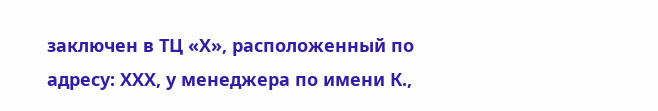заключен в ТЦ «Х», расположенный по адресу: ХХХ, у менеджера по имени К.,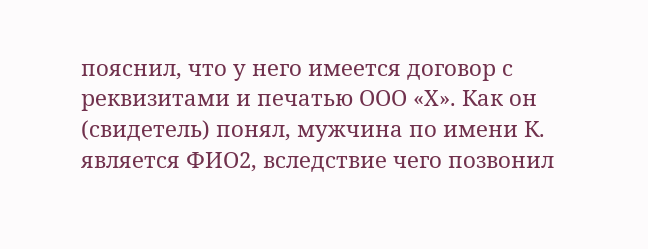пояснил, что у него имеется договор с реквизитами и печатью ООО «Х». Как он (свидетель) понял, мужчина по имени К. является ФИО2, вследствие чего позвонил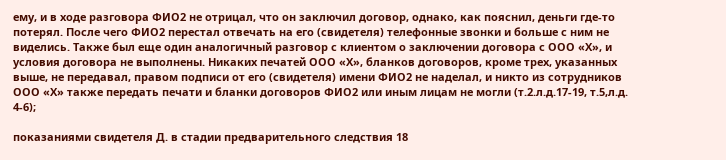ему, и в ходе разговора ФИО2 не отрицал, что он заключил договор, однако, как пояснил, деньги где-то потерял. После чего ФИО2 перестал отвечать на его (свидетеля) телефонные звонки и больше с ним не виделись. Также был еще один аналогичный разговор с клиентом о заключении договора с ООО «Х», и условия договора не выполнены. Никаких печатей ООО «Х», бланков договоров, кроме трех, указанных выше, не передавал, правом подписи от его (свидетеля) имени ФИО2 не наделал, и никто из сотрудников ООО «Х» также передать печати и бланки договоров ФИО2 или иным лицам не могли (т.2.л.д.17-19, т.5,л.д. 4-6);

показаниями свидетеля Д. в стадии предварительного следствия 18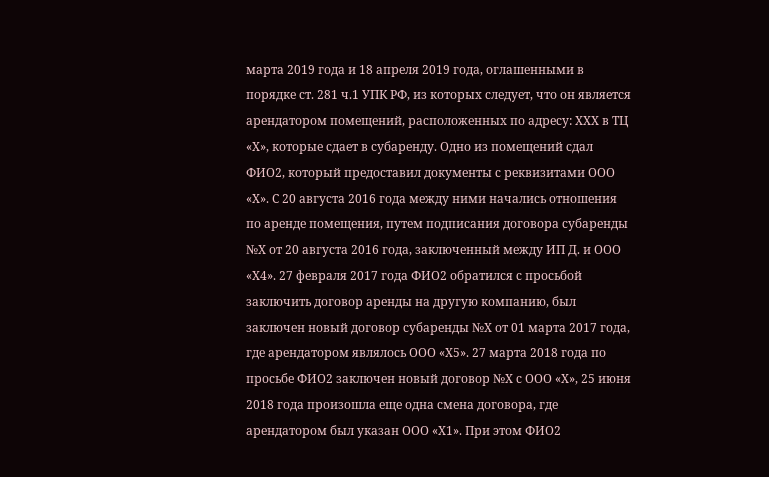марта 2019 года и 18 апреля 2019 года, оглашенными в порядке ст. 281 ч.1 УПК РФ, из которых следует, что он является арендатором помещений, расположенных по адресу: ХХХ в ТЦ «Х», которые сдает в субаренду. Одно из помещений сдал ФИО2, который предоставил документы с реквизитами ООО «Х». С 20 августа 2016 года между ними начались отношения по аренде помещения, путем подписания договора субаренды №Х от 20 августа 2016 года, заключенный между ИП Д. и ООО «Х4». 27 февраля 2017 года ФИО2 обратился с просьбой заключить договор аренды на другую компанию, был заключен новый договор субаренды №Х от 01 марта 2017 года, где арендатором являлось ООО «Х5». 27 марта 2018 года по просьбе ФИО2 заключен новый договор №Х с ООО «Х», 25 июня 2018 года произошла еще одна смена договора, где арендатором был указан ООО «Х1». При этом ФИО2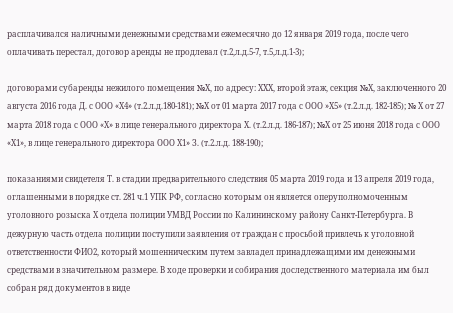расплачивался наличными денежными средствами ежемесячно до 12 января 2019 года, после чего оплачивать перестал, договор аренды не продлевал (т.2,л.д.5-7, т.5,л.д.1-3);

договорами субаренды нежилого помещения №Х, по адресу: ХХХ, второй этаж, секция №Х, заключенного 20 августа 2016 года Д. с ООО «Х4» (т.2.л.д.180-181); №Х от 01 марта 2017 года с ООО »Х5» (т.2.л.д. 182-185); № Х от 27 марта 2018 года с ООО «Х» в лице генерального директора Х. (т.2.л.д. 186-187); №Х от 25 июня 2018 года с ООО «Х1», в лице генерального директора ООО Х1» З. (т.2.л.д. 188-190);

показаниями свидетеля Т. в стадии предварительного следствия 05 марта 2019 года и 13 апреля 2019 года, оглашенными в порядке ст. 281 ч.1 УПК РФ, согласно которым он является оперуполномоченным уголовного розыска Х отдела полиции УМВД России по Калининскому району Санкт-Петербурга. В дежурную часть отдела полиции поступили заявления от граждан с просьбой привлечь к уголовной ответственности ФИО2, который мошенническим путем завладел принадлежащими им денежными средствами в значительном размере. В ходе проверки и собирания доследственного материала им был собран ряд документов в виде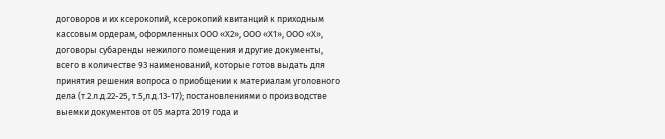договоров и их ксерокопий, ксерокопий квитанций к приходным кассовым ордерам, оформленных ООО «Х2», ООО «Х1», ООО «Х», договоры субаренды нежилого помещения и другие документы, всего в количестве 93 наименований, которые готов выдать для принятия решения вопроса о приобщении к материалам уголовного дела (т.2.л.д.22-25, т.5,л.д.13-17); постановлениями о производстве выемки документов от 05 марта 2019 года и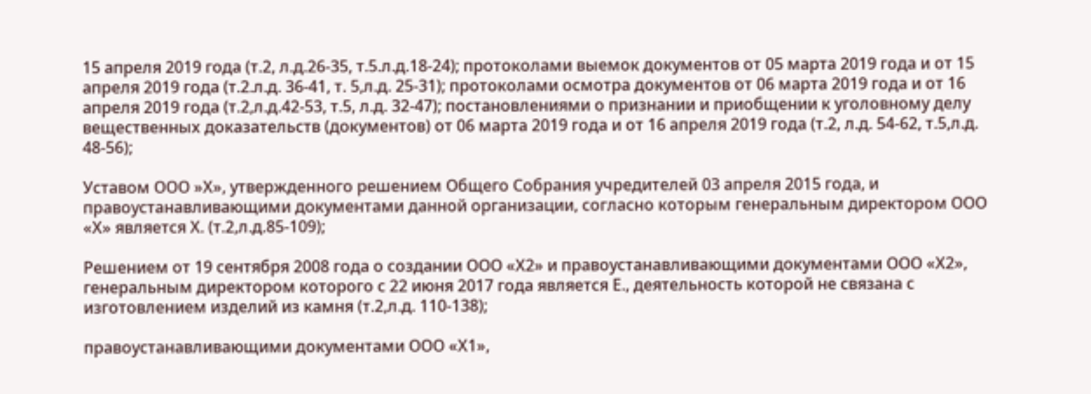15 апреля 2019 года (т.2, л.д.26-35, т.5.л.д.18-24); протоколами выемок документов от 05 марта 2019 года и от 15 апреля 2019 года (т.2.л.д. 36-41, т. 5,л.д. 25-31); протоколами осмотра документов от 06 марта 2019 года и от 16 апреля 2019 года (т.2,л.д.42-53, т.5, л.д. 32-47); постановлениями о признании и приобщении к уголовному делу вещественных доказательств (документов) от 06 марта 2019 года и от 16 апреля 2019 года (т.2, л.д. 54-62, т.5,л.д. 48-56);

Уставом ООО »Х», утвержденного решением Общего Собрания учредителей 03 апреля 2015 года, и правоустанавливающими документами данной организации, согласно которым генеральным директором ООО «Х» является Х. (т.2,л.д.85-109);

Решением от 19 сентября 2008 года о создании ООО «Х2» и правоустанавливающими документами ООО «Х2», генеральным директором которого с 22 июня 2017 года является Е., деятельность которой не связана с изготовлением изделий из камня (т.2,л.д. 110-138);

правоустанавливающими документами ООО «Х1»,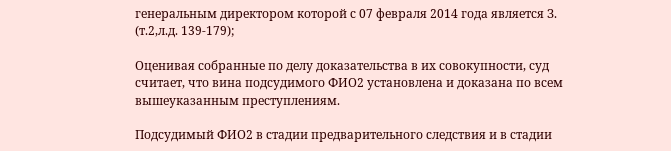генеральным директором которой с 07 февраля 2014 года является З. (т.2,л.д. 139-179);

Оценивая собранные по делу доказательства в их совокупности, суд считает, что вина подсудимого ФИО2 установлена и доказана по всем вышеуказанным преступлениям.

Подсудимый ФИО2 в стадии предварительного следствия и в стадии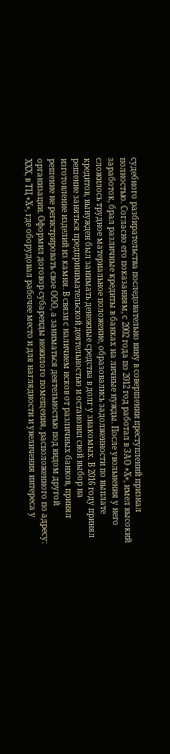судебного разбирательства последовательно вину в совершении преступлений признал полностью. Согласно его показаниям, с 2002 года по 2012 год работал в ЗАО «Х», имел высокий заработок, брал различные кредиты в банках на личные нужды. После увольнения у него сложилось трудное материальное положение, образовались задолженности по выплате кредитов, вынужден был занимать денежные средства в долг у знакомых. В 2016 году принял решение заняться предпринимательской деятельностью и остановил свой выбор на изготовление изделий из камня. В связи с наличием исков от различных банков, принял решение не регистрировать свое ООО, а заниматься деятельностью под видом другой организации. Оформил договор субаренды нежилого помещения, расположенного по адресу: ХХХ, в ТЦ «Х», где оборудовал рабочее место и для наглядности и увеличения интереса у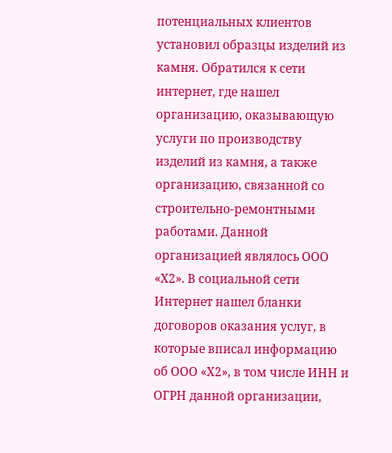потенциальных клиентов установил образцы изделий из камня. Обратился к сети интернет, где нашел организацию, оказывающую услуги по производству изделий из камня, а также организацию, связанной со строительно-ремонтными работами. Данной организацией являлось ООО «Х2». В социальной сети Интернет нашел бланки договоров оказания услуг, в которые вписал информацию об ООО «Х2», в том числе ИНН и ОГРН данной организации,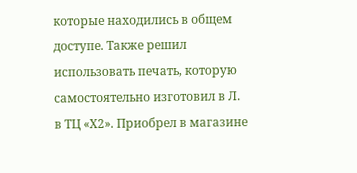которые находились в общем доступе. Также решил использовать печать, которую самостоятельно изготовил в Л. в ТЦ «Х2». Приобрел в магазине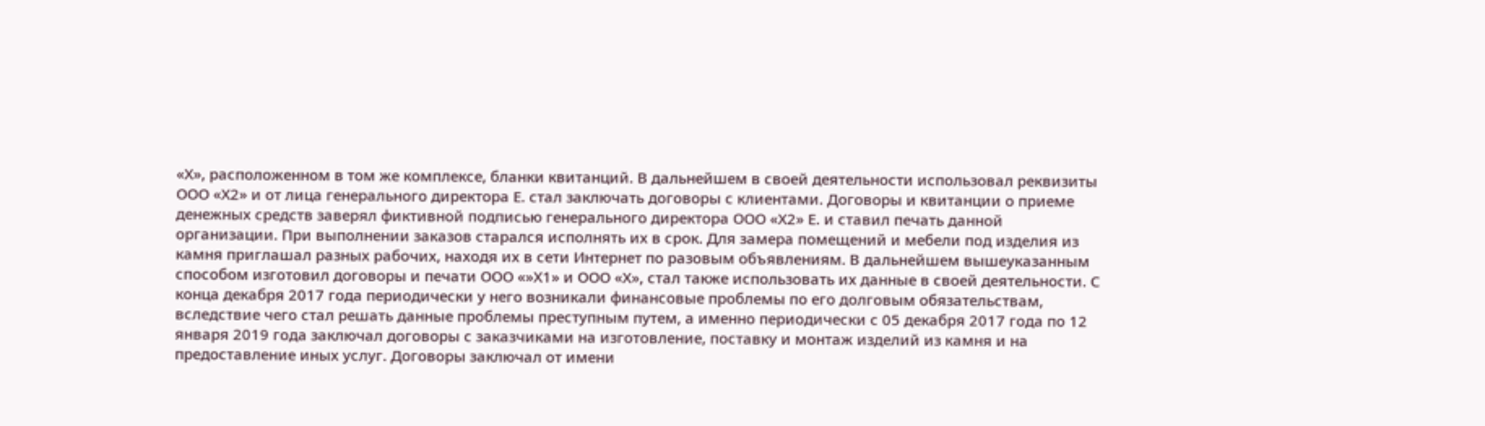«Х», расположенном в том же комплексе, бланки квитанций. В дальнейшем в своей деятельности использовал реквизиты ООО «Х2» и от лица генерального директора Е. стал заключать договоры с клиентами. Договоры и квитанции о приеме денежных средств заверял фиктивной подписью генерального директора ООО «Х2» Е. и ставил печать данной организации. При выполнении заказов старался исполнять их в срок. Для замера помещений и мебели под изделия из камня приглашал разных рабочих, находя их в сети Интернет по разовым объявлениям. В дальнейшем вышеуказанным способом изготовил договоры и печати ООО «»Х1» и ООО «Х», стал также использовать их данные в своей деятельности. С конца декабря 2017 года периодически у него возникали финансовые проблемы по его долговым обязательствам, вследствие чего стал решать данные проблемы преступным путем, а именно периодически с 05 декабря 2017 года по 12 января 2019 года заключал договоры с заказчиками на изготовление, поставку и монтаж изделий из камня и на предоставление иных услуг. Договоры заключал от имени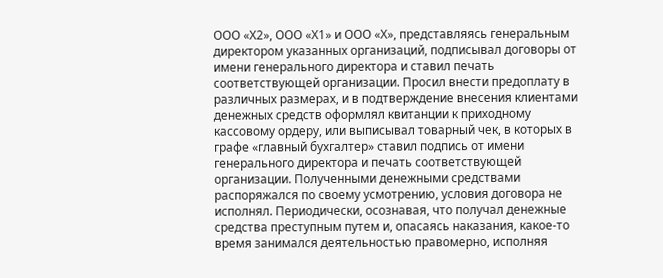ООО «Х2», ООО «Х1» и ООО «Х», представляясь генеральным директором указанных организаций, подписывал договоры от имени генерального директора и ставил печать соответствующей организации. Просил внести предоплату в различных размерах, и в подтверждение внесения клиентами денежных средств оформлял квитанции к приходному кассовому ордеру, или выписывал товарный чек, в которых в графе «главный бухгалтер» ставил подпись от имени генерального директора и печать соответствующей организации. Полученными денежными средствами распоряжался по своему усмотрению, условия договора не исполнял. Периодически, осознавая, что получал денежные средства преступным путем и, опасаясь наказания, какое-то время занимался деятельностью правомерно, исполняя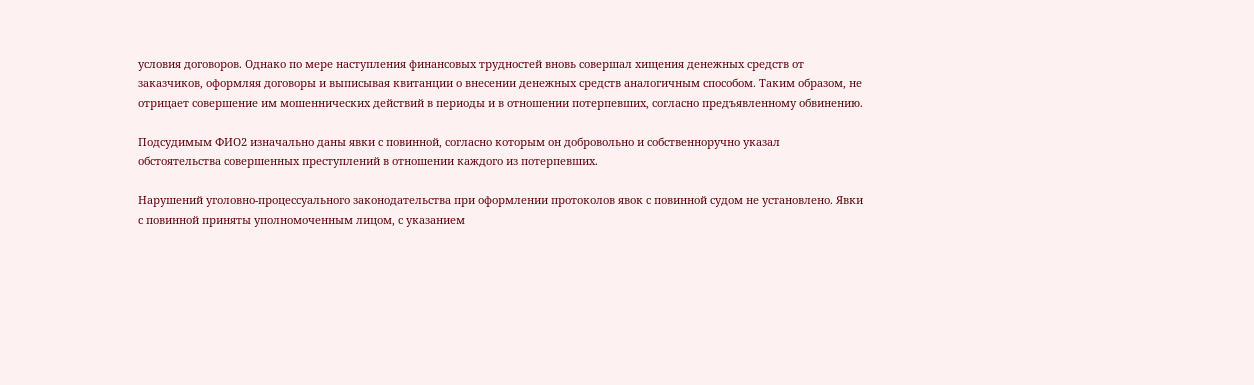условия договоров. Однако по мере наступления финансовых трудностей вновь совершал хищения денежных средств от заказчиков, оформляя договоры и выписывая квитанции о внесении денежных средств аналогичным способом. Таким образом, не отрицает совершение им мошеннических действий в периоды и в отношении потерпевших, согласно предъявленному обвинению.

Подсудимым ФИО2 изначально даны явки с повинной, согласно которым он добровольно и собственноручно указал обстоятельства совершенных преступлений в отношении каждого из потерпевших.

Нарушений уголовно-процессуального законодательства при оформлении протоколов явок с повинной судом не установлено. Явки с повинной приняты уполномоченным лицом, с указанием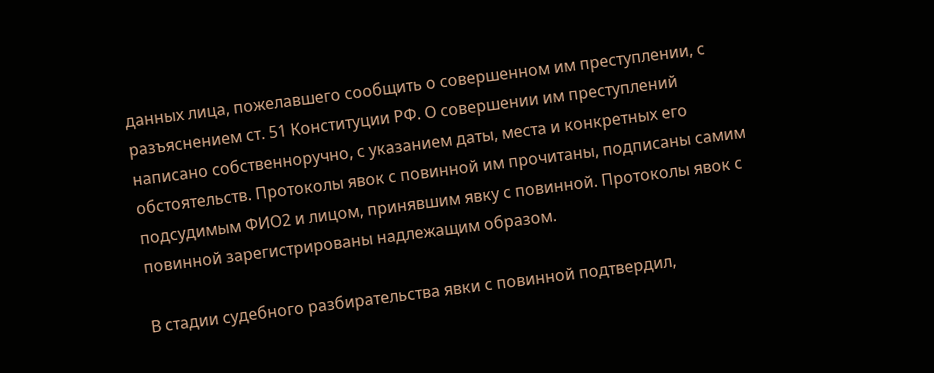данных лица, пожелавшего сообщить о совершенном им преступлении, с разъяснением ст. 51 Конституции РФ. О совершении им преступлений написано собственноручно, с указанием даты, места и конкретных его обстоятельств. Протоколы явок с повинной им прочитаны, подписаны самим подсудимым ФИО2 и лицом, принявшим явку с повинной. Протоколы явок с повинной зарегистрированы надлежащим образом.

В стадии судебного разбирательства явки с повинной подтвердил,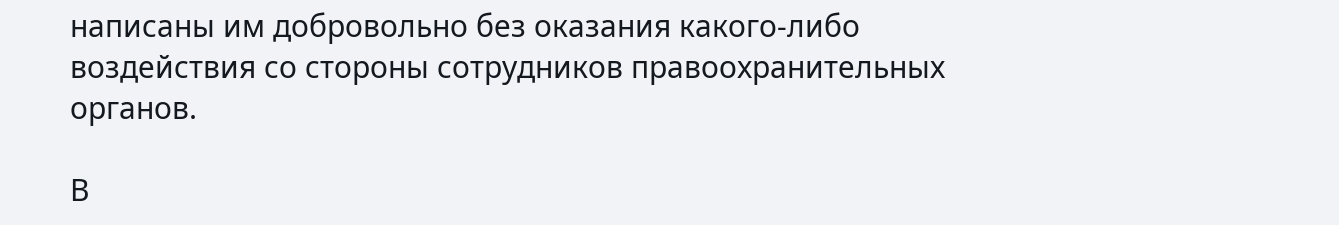написаны им добровольно без оказания какого-либо воздействия со стороны сотрудников правоохранительных органов.

В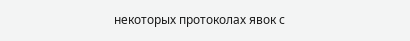некоторых протоколах явок с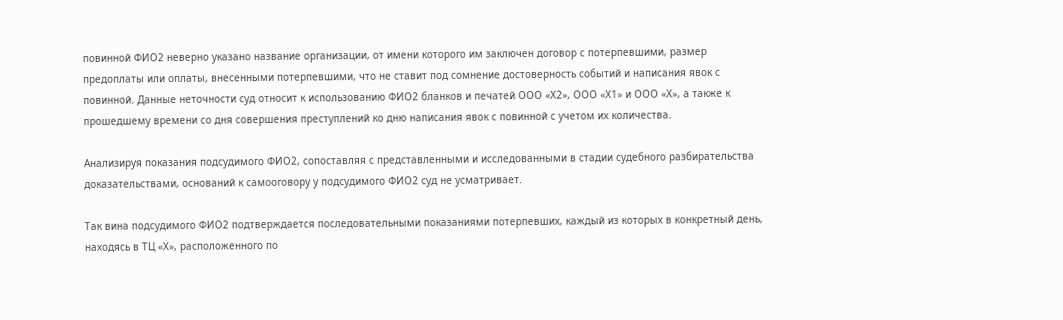повинной ФИО2 неверно указано название организации, от имени которого им заключен договор с потерпевшими, размер предоплаты или оплаты, внесенными потерпевшими, что не ставит под сомнение достоверность событий и написания явок с повинной. Данные неточности суд относит к использованию ФИО2 бланков и печатей ООО «Х2», ООО «Х1» и ООО «Х», а также к прошедшему времени со дня совершения преступлений ко дню написания явок с повинной с учетом их количества.

Анализируя показания подсудимого ФИО2, сопоставляя с представленными и исследованными в стадии судебного разбирательства доказательствами, оснований к самооговору у подсудимого ФИО2 суд не усматривает.

Так вина подсудимого ФИО2 подтверждается последовательными показаниями потерпевших, каждый из которых в конкретный день, находясь в ТЦ «Х», расположенного по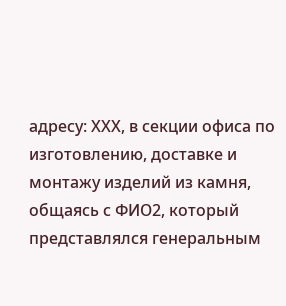адресу: ХХХ, в секции офиса по изготовлению, доставке и монтажу изделий из камня, общаясь с ФИО2, который представлялся генеральным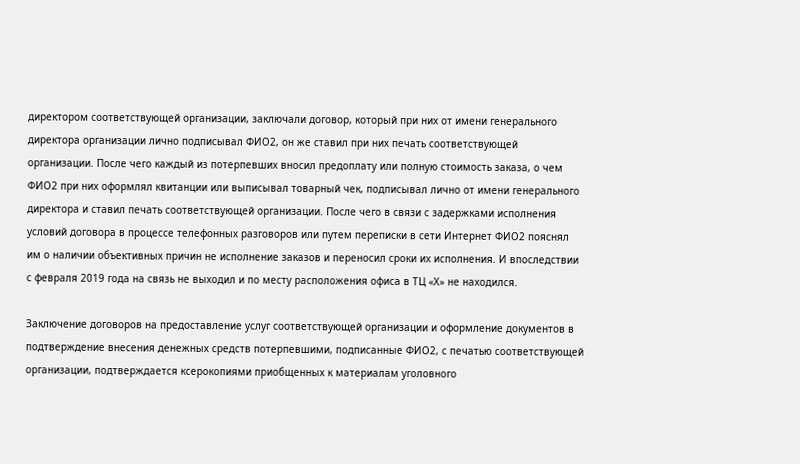директором соответствующей организации, заключали договор, который при них от имени генерального директора организации лично подписывал ФИО2, он же ставил при них печать соответствующей организации. После чего каждый из потерпевших вносил предоплату или полную стоимость заказа, о чем ФИО2 при них оформлял квитанции или выписывал товарный чек, подписывал лично от имени генерального директора и ставил печать соответствующей организации. После чего в связи с задержками исполнения условий договора в процессе телефонных разговоров или путем переписки в сети Интернет ФИО2 пояснял им о наличии объективных причин не исполнение заказов и переносил сроки их исполнения. И впоследствии с февраля 2019 года на связь не выходил и по месту расположения офиса в ТЦ «Х» не находился.

Заключение договоров на предоставление услуг соответствующей организации и оформление документов в подтверждение внесения денежных средств потерпевшими, подписанные ФИО2, с печатью соответствующей организации, подтверждается ксерокопиями приобщенных к материалам уголовного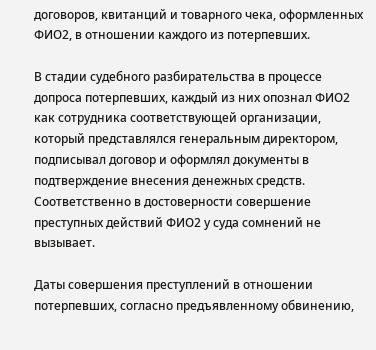договоров, квитанций и товарного чека, оформленных ФИО2, в отношении каждого из потерпевших.

В стадии судебного разбирательства в процессе допроса потерпевших, каждый из них опознал ФИО2 как сотрудника соответствующей организации, который представлялся генеральным директором, подписывал договор и оформлял документы в подтверждение внесения денежных средств. Соответственно в достоверности совершение преступных действий ФИО2 у суда сомнений не вызывает.

Даты совершения преступлений в отношении потерпевших, согласно предъявленному обвинению,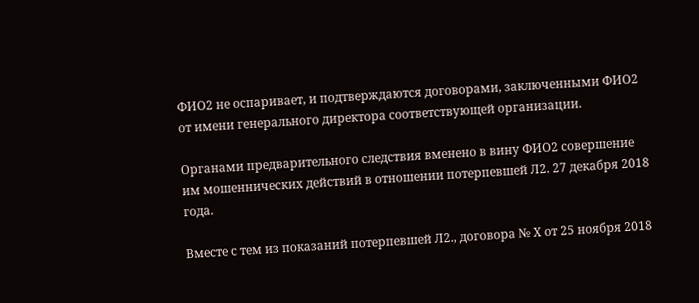ФИО2 не оспаривает, и подтверждаются договорами, заключенными ФИО2 от имени генерального директора соответствующей организации.

Органами предварительного следствия вменено в вину ФИО2 совершение им мошеннических действий в отношении потерпевшей Л2. 27 декабря 2018 года.

Вместе с тем из показаний потерпевшей Л2., договора № Х от 25 ноября 2018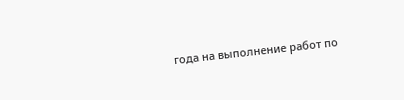года на выполнение работ по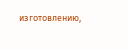изготовлению,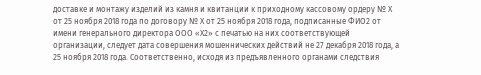доставке и монтажу изделий из камня и квитанции к приходному кассовому ордеру № Х от 25 ноября 2018 года по договору № Х от 25 ноября 2018 года, подписанные ФИО2 от имени генерального директора ООО «Х2» с печатью на них соответствующей организации, следует дата совершения мошеннических действий не 27 декабря 2018 года, а 25 ноября 2018 года. Соответственно, исходя из предъявленного органами следствия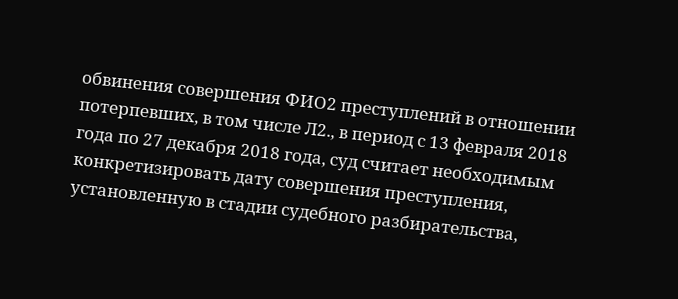обвинения совершения ФИО2 преступлений в отношении потерпевших, в том числе Л2., в период с 13 февраля 2018 года по 27 декабря 2018 года, суд считает необходимым конкретизировать дату совершения преступления, установленную в стадии судебного разбирательства,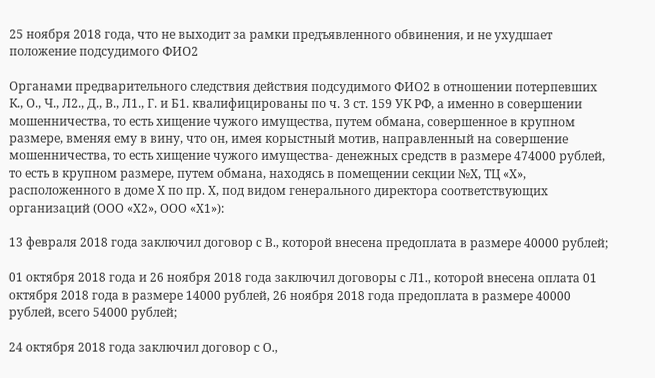25 ноября 2018 года, что не выходит за рамки предъявленного обвинения, и не ухудшает положение подсудимого ФИО2

Органами предварительного следствия действия подсудимого ФИО2 в отношении потерпевших К., О., Ч., Л2., Д., В., Л1., Г. и Б1. квалифицированы по ч. 3 ст. 159 УК РФ, а именно в совершении мошенничества, то есть хищение чужого имущества, путем обмана, совершенное в крупном размере, вменяя ему в вину, что он, имея корыстный мотив, направленный на совершение мошенничества, то есть хищение чужого имущества- денежных средств в размере 474000 рублей, то есть в крупном размере, путем обмана, находясь в помещении секции №Х, ТЦ «Х», расположенного в доме Х по пр. Х, под видом генерального директора соответствующих организаций (ООО «Х2», ООО «Х1»):

13 февраля 2018 года заключил договор с В., которой внесена предоплата в размере 40000 рублей;

01 октября 2018 года и 26 ноября 2018 года заключил договоры с Л1., которой внесена оплата 01 октября 2018 года в размере 14000 рублей, 26 ноября 2018 года предоплата в размере 40000 рублей, всего 54000 рублей;

24 октября 2018 года заключил договор с О.,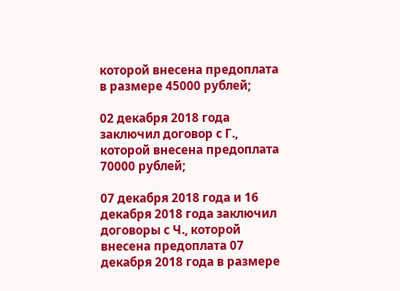которой внесена предоплата в размере 45000 рублей;

02 декабря 2018 года заключил договор с Г., которой внесена предоплата 70000 рублей;

07 декабря 2018 года и 16 декабря 2018 года заключил договоры с Ч., которой внесена предоплата 07 декабря 2018 года в размере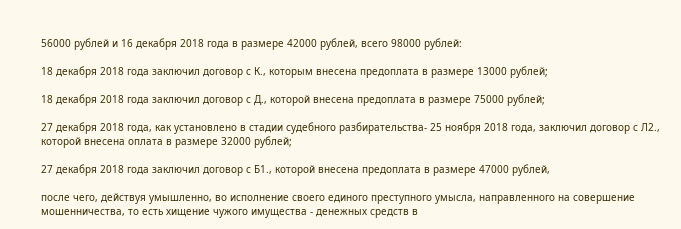56000 рублей и 16 декабря 2018 года в размере 42000 рублей, всего 98000 рублей:

18 декабря 2018 года заключил договор с К., которым внесена предоплата в размере 13000 рублей;

18 декабря 2018 года заключил договор с Д., которой внесена предоплата в размере 75000 рублей;

27 декабря 2018 года, как установлено в стадии судебного разбирательства- 25 ноября 2018 года, заключил договор с Л2., которой внесена оплата в размере 32000 рублей;

27 декабря 2018 года заключил договор с Б1., которой внесена предоплата в размере 47000 рублей,

после чего, действуя умышленно, во исполнение своего единого преступного умысла, направленного на совершение мошенничества, то есть хищение чужого имущества - денежных средств в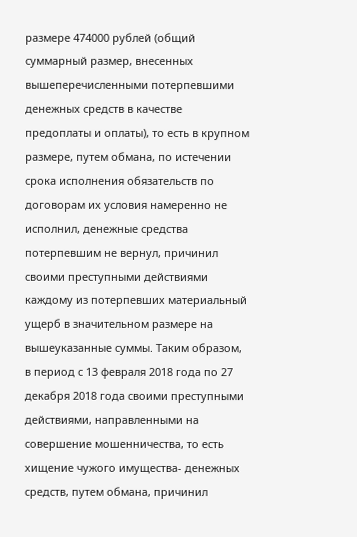размере 474000 рублей (общий суммарный размер, внесенных вышеперечисленными потерпевшими денежных средств в качестве предоплаты и оплаты), то есть в крупном размере, путем обмана, по истечении срока исполнения обязательств по договорам их условия намеренно не исполнил, денежные средства потерпевшим не вернул, причинил своими преступными действиями каждому из потерпевших материальный ущерб в значительном размере на вышеуказанные суммы. Таким образом, в период с 13 февраля 2018 года по 27 декабря 2018 года своими преступными действиями, направленными на совершение мошенничества, то есть хищение чужого имущества- денежных средств, путем обмана, причинил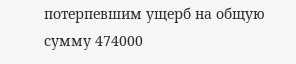потерпевшим ущерб на общую сумму 474000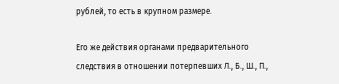рублей, то есть в крупном размере.

Его же действия органами предварительного следствия в отношении потерпевших Л., Б., Ш., П.,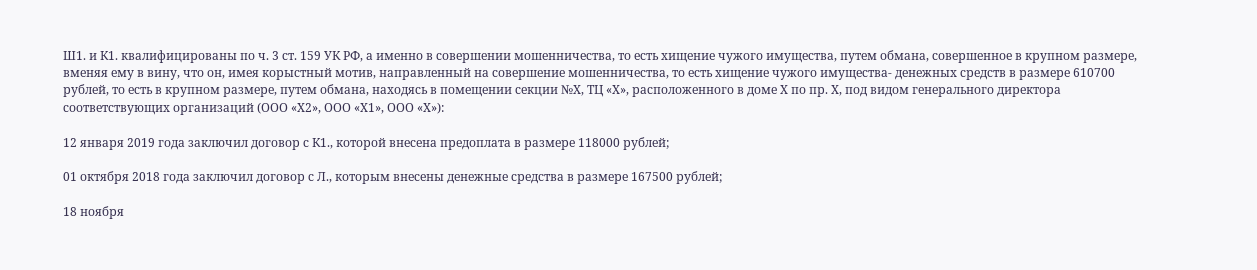Ш1. и К1. квалифицированы по ч. 3 ст. 159 УК РФ, а именно в совершении мошенничества, то есть хищение чужого имущества, путем обмана, совершенное в крупном размере, вменяя ему в вину, что он, имея корыстный мотив, направленный на совершение мошенничества, то есть хищение чужого имущества- денежных средств в размере 610700 рублей, то есть в крупном размере, путем обмана, находясь в помещении секции №Х, ТЦ «Х», расположенного в доме Х по пр. Х, под видом генерального директора соответствующих организаций (ООО «Х2», ООО «Х1», ООО «Х»):

12 января 2019 года заключил договор с К1., которой внесена предоплата в размере 118000 рублей;

01 октября 2018 года заключил договор с Л., которым внесены денежные средства в размере 167500 рублей;

18 ноября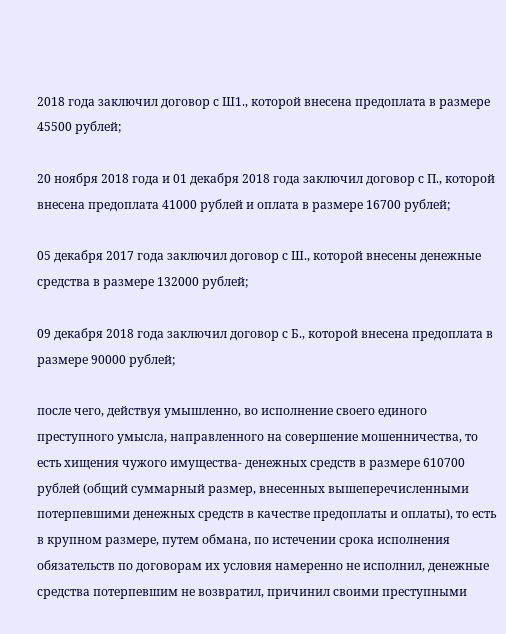2018 года заключил договор с Ш1., которой внесена предоплата в размере 45500 рублей;

20 ноября 2018 года и 01 декабря 2018 года заключил договор с П., которой внесена предоплата 41000 рублей и оплата в размере 16700 рублей;

05 декабря 2017 года заключил договор с Ш., которой внесены денежные средства в размере 132000 рублей;

09 декабря 2018 года заключил договор с Б., которой внесена предоплата в размере 90000 рублей;

после чего, действуя умышленно, во исполнение своего единого преступного умысла, направленного на совершение мошенничества, то есть хищения чужого имущества- денежных средств в размере 610700 рублей (общий суммарный размер, внесенных вышеперечисленными потерпевшими денежных средств в качестве предоплаты и оплаты), то есть в крупном размере, путем обмана, по истечении срока исполнения обязательств по договорам их условия намеренно не исполнил, денежные средства потерпевшим не возвратил, причинил своими преступными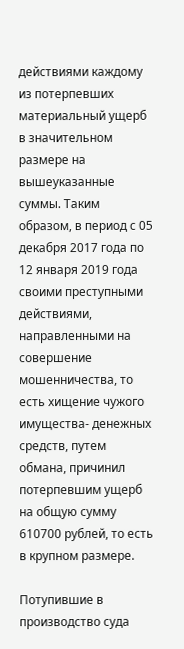действиями каждому из потерпевших материальный ущерб в значительном размере на вышеуказанные суммы. Таким образом, в период с 05 декабря 2017 года по 12 января 2019 года своими преступными действиями, направленными на совершение мошенничества, то есть хищение чужого имущества- денежных средств, путем обмана, причинил потерпевшим ущерб на общую сумму 610700 рублей, то есть в крупном размере.

Потупившие в производство суда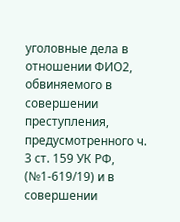уголовные дела в отношении ФИО2, обвиняемого в совершении преступления, предусмотренного ч. 3 ст. 159 УК РФ, (№1-619/19) и в совершении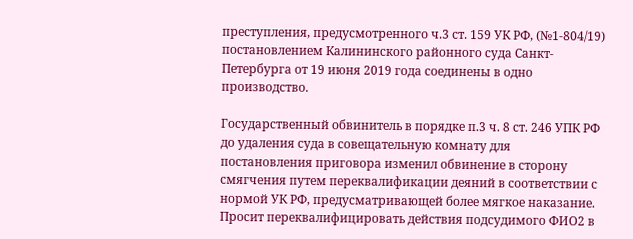преступления, предусмотренного ч.3 ст. 159 УК РФ, (№1-804/19) постановлением Калининского районного суда Санкт-Петербурга от 19 июня 2019 года соединены в одно производство.

Государственный обвинитель в порядке п.3 ч. 8 ст. 246 УПК РФ до удаления суда в совещательную комнату для постановления приговора изменил обвинение в сторону смягчения путем переквалификации деяний в соответствии с нормой УК РФ, предусматривающей более мягкое наказание. Просит переквалифицировать действия подсудимого ФИО2 в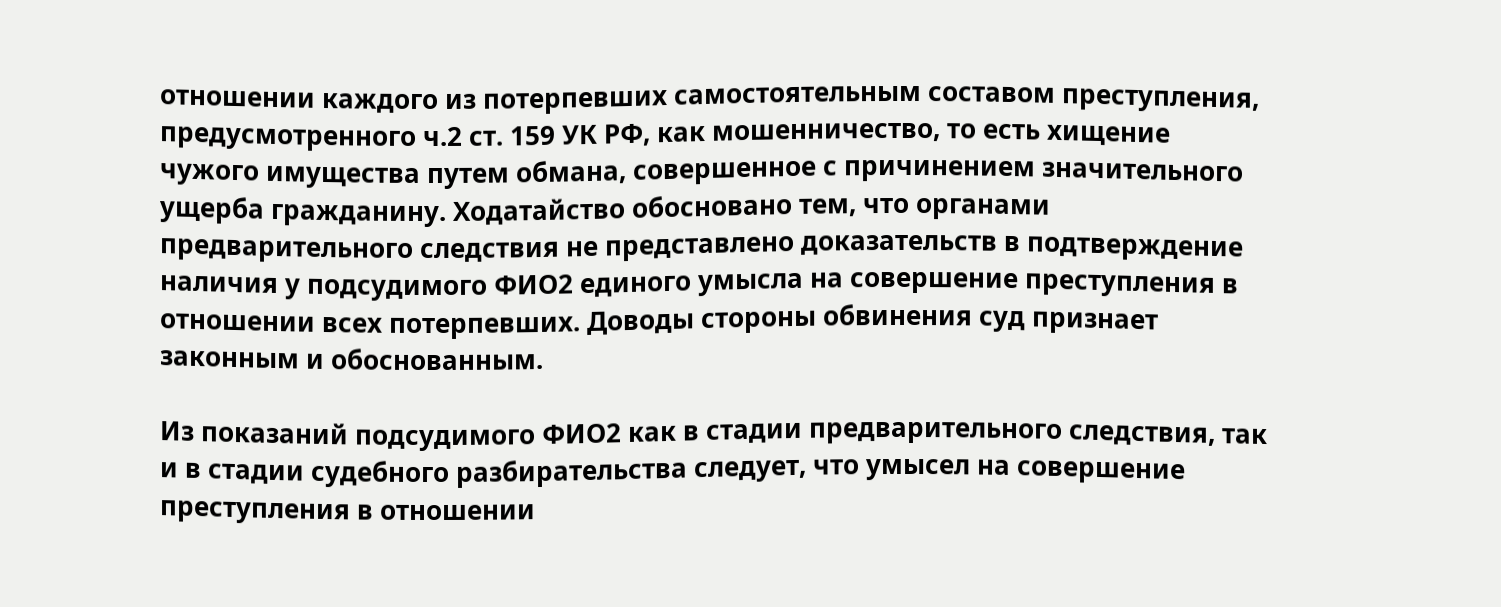отношении каждого из потерпевших самостоятельным составом преступления, предусмотренного ч.2 ст. 159 УК РФ, как мошенничество, то есть хищение чужого имущества путем обмана, совершенное с причинением значительного ущерба гражданину. Ходатайство обосновано тем, что органами предварительного следствия не представлено доказательств в подтверждение наличия у подсудимого ФИО2 единого умысла на совершение преступления в отношении всех потерпевших. Доводы стороны обвинения суд признает законным и обоснованным.

Из показаний подсудимого ФИО2 как в стадии предварительного следствия, так и в стадии судебного разбирательства следует, что умысел на совершение преступления в отношении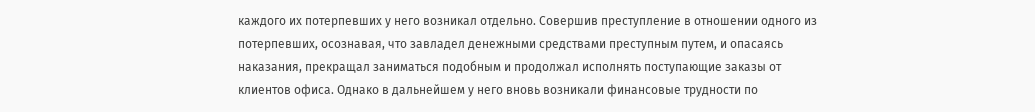каждого их потерпевших у него возникал отдельно. Совершив преступление в отношении одного из потерпевших, осознавая, что завладел денежными средствами преступным путем, и опасаясь наказания, прекращал заниматься подобным и продолжал исполнять поступающие заказы от клиентов офиса. Однако в дальнейшем у него вновь возникали финансовые трудности по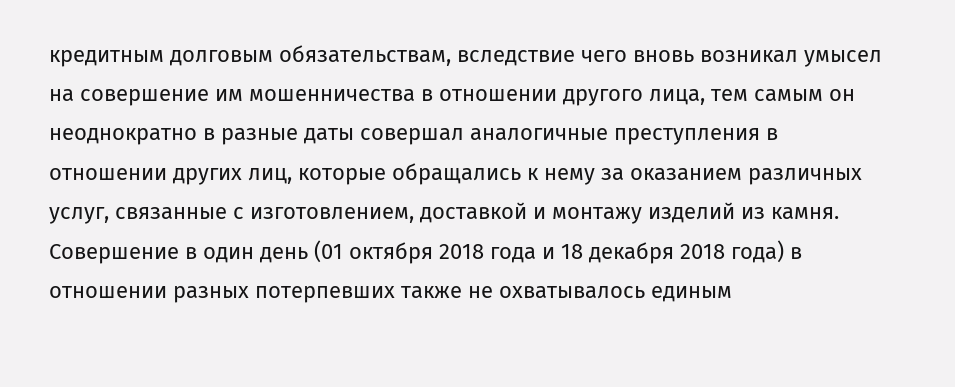кредитным долговым обязательствам, вследствие чего вновь возникал умысел на совершение им мошенничества в отношении другого лица, тем самым он неоднократно в разные даты совершал аналогичные преступления в отношении других лиц, которые обращались к нему за оказанием различных услуг, связанные с изготовлением, доставкой и монтажу изделий из камня. Совершение в один день (01 октября 2018 года и 18 декабря 2018 года) в отношении разных потерпевших также не охватывалось единым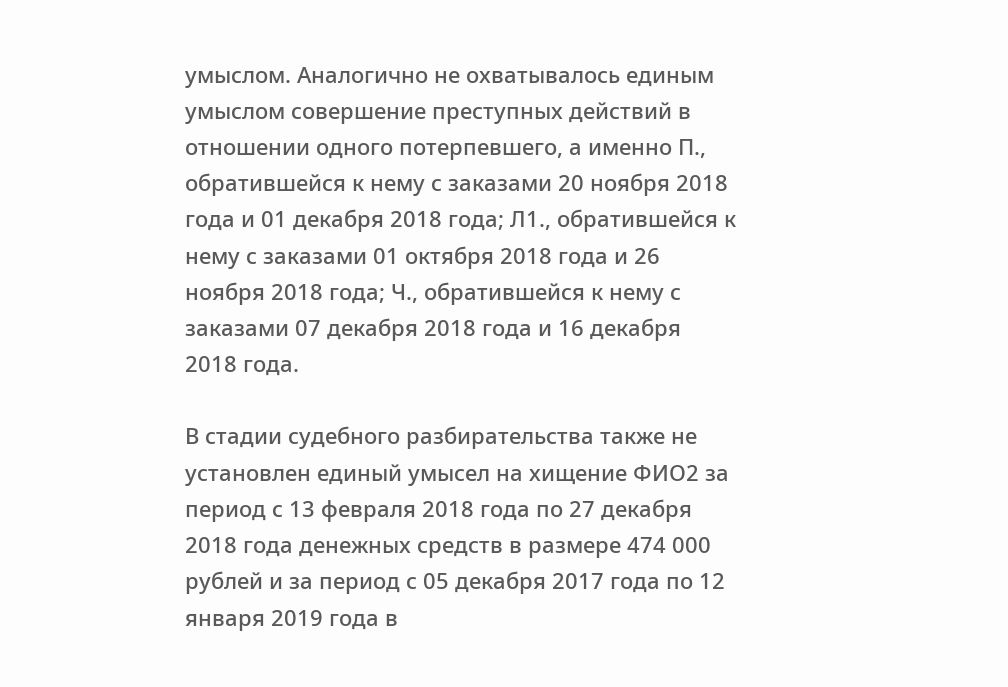умыслом. Аналогично не охватывалось единым умыслом совершение преступных действий в отношении одного потерпевшего, а именно П., обратившейся к нему с заказами 20 ноября 2018 года и 01 декабря 2018 года; Л1., обратившейся к нему с заказами 01 октября 2018 года и 26 ноября 2018 года; Ч., обратившейся к нему с заказами 07 декабря 2018 года и 16 декабря 2018 года.

В стадии судебного разбирательства также не установлен единый умысел на хищение ФИО2 за период с 13 февраля 2018 года по 27 декабря 2018 года денежных средств в размере 474 000 рублей и за период с 05 декабря 2017 года по 12 января 2019 года в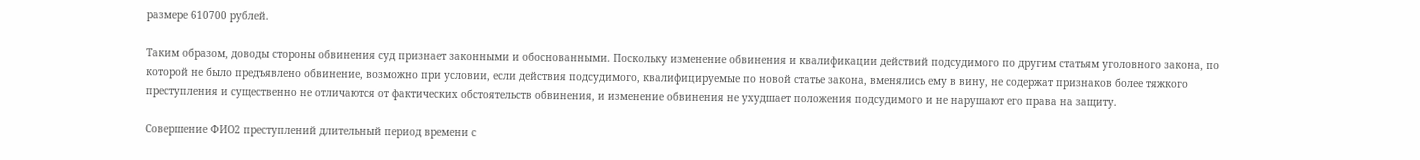размере 610700 рублей.

Таким образом, доводы стороны обвинения суд признает законными и обоснованными. Поскольку изменение обвинения и квалификации действий подсудимого по другим статьям уголовного закона, по которой не было предъявлено обвинение, возможно при условии, если действия подсудимого, квалифицируемые по новой статье закона, вменялись ему в вину, не содержат признаков более тяжкого преступления и существенно не отличаются от фактических обстоятельств обвинения, и изменение обвинения не ухудшает положения подсудимого и не нарушают его права на защиту.

Совершение ФИО2 преступлений длительный период времени с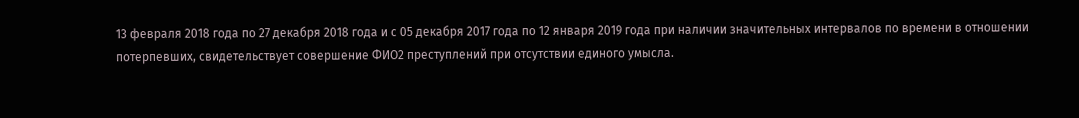13 февраля 2018 года по 27 декабря 2018 года и с 05 декабря 2017 года по 12 января 2019 года при наличии значительных интервалов по времени в отношении потерпевших, свидетельствует совершение ФИО2 преступлений при отсутствии единого умысла.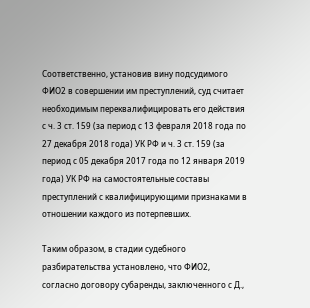Соответственно, установив вину подсудимого ФИО2 в совершении им преступлений, суд считает необходимым переквалифицировать его действия с ч. 3 ст. 159 (за период с 13 февраля 2018 года по 27 декабря 2018 года) УК РФ и ч. 3 ст. 159 (за период с 05 декабря 2017 года по 12 января 2019 года) УК РФ на самостоятельные составы преступлений с квалифицирующими признаками в отношении каждого из потерпевших.

Таким образом, в стадии судебного разбирательства установлено, что ФИО2, согласно договору субаренды, заключенного с Д.,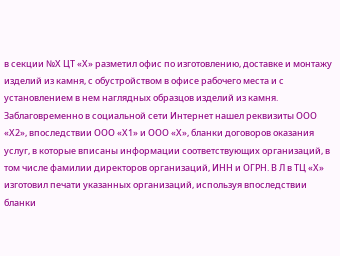в секции №Х ЦТ «Х» разметил офис по изготовлению, доставке и монтажу изделий из камня, с обустройством в офисе рабочего места и с установлением в нем наглядных образцов изделий из камня. Заблаговременно в социальной сети Интернет нашел реквизиты ООО «Х2», впоследствии ООО «Х1» и ООО «Х», бланки договоров оказания услуг, в которые вписаны информации соответствующих организаций, в том числе фамилии директоров организаций, ИНН и ОГРН. В Л в ТЦ «Х» изготовил печати указанных организаций, используя впоследствии бланки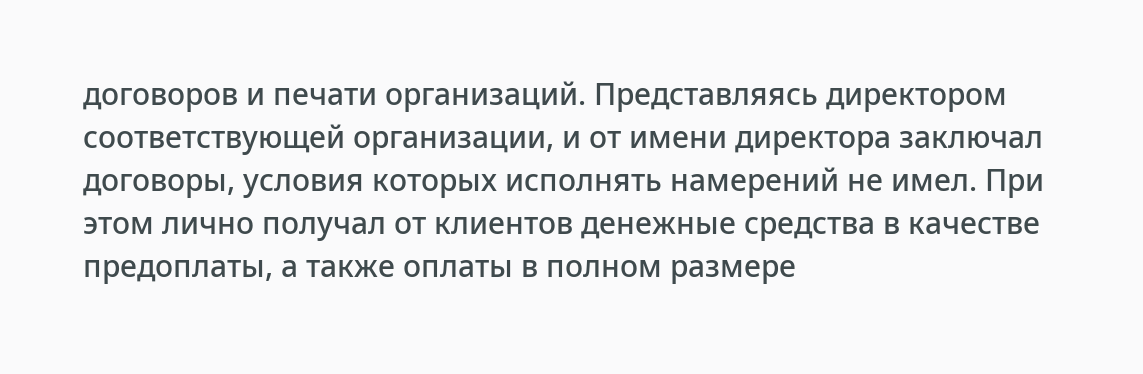договоров и печати организаций. Представляясь директором соответствующей организации, и от имени директора заключал договоры, условия которых исполнять намерений не имел. При этом лично получал от клиентов денежные средства в качестве предоплаты, а также оплаты в полном размере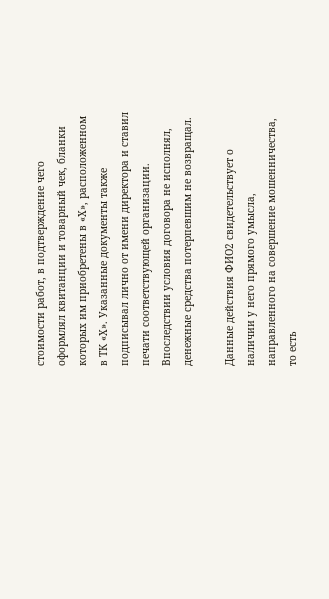стоимости работ, в подтверждение чего оформлял квитанции и товарный чек, бланки которых им приобретены в «Х», расположенном в ТК «Х». Указанные документы также подписывал лично от имени директора и ставил печати соответствующей организации. Впоследствии условия договора не исполнял, денежные средства потерпевшим не возвращал.

Данные действия ФИО2 свидетельствует о наличии у него прямого умысла, направленного на совершение мошенничества, то есть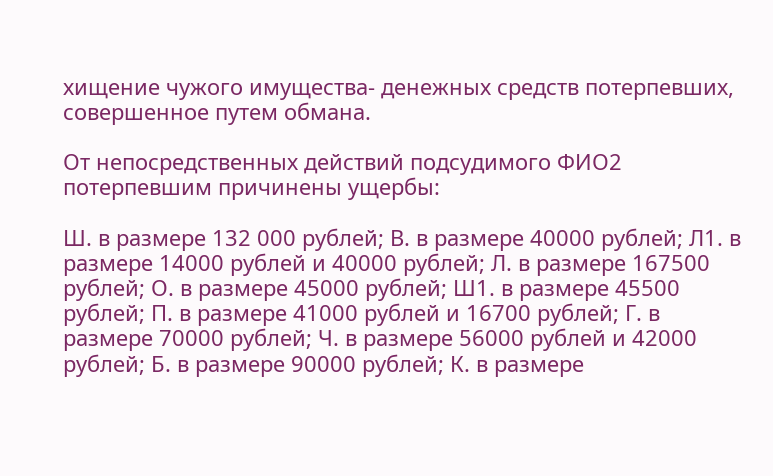хищение чужого имущества- денежных средств потерпевших, совершенное путем обмана.

От непосредственных действий подсудимого ФИО2 потерпевшим причинены ущербы:

Ш. в размере 132 000 рублей; В. в размере 40000 рублей; Л1. в размере 14000 рублей и 40000 рублей; Л. в размере 167500 рублей; О. в размере 45000 рублей; Ш1. в размере 45500 рублей; П. в размере 41000 рублей и 16700 рублей; Г. в размере 70000 рублей; Ч. в размере 56000 рублей и 42000 рублей; Б. в размере 90000 рублей; К. в размере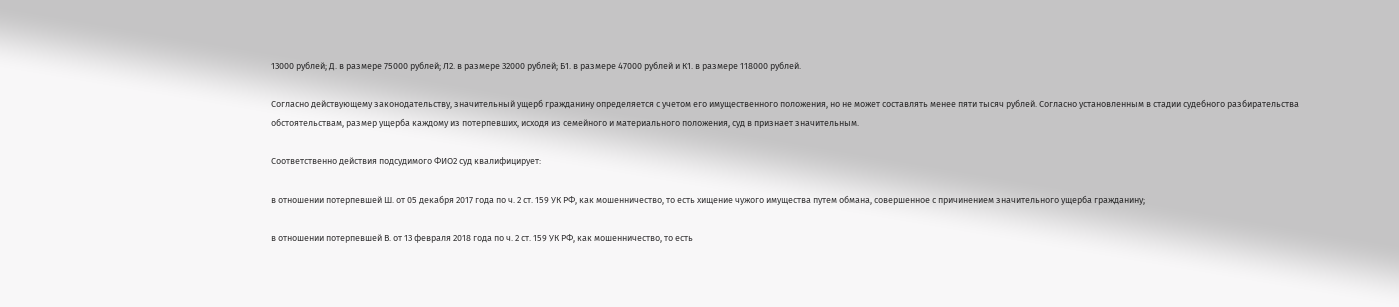13000 рублей; Д. в размере 75000 рублей; Л2. в размере 32000 рублей; Б1. в размере 47000 рублей и К1. в размере 118000 рублей.

Согласно действующему законодательству, значительный ущерб гражданину определяется с учетом его имущественного положения, но не может составлять менее пяти тысяч рублей. Согласно установленным в стадии судебного разбирательства обстоятельствам, размер ущерба каждому из потерпевших, исходя из семейного и материального положения, суд в признает значительным.

Соответственно действия подсудимого ФИО2 суд квалифицирует:

в отношении потерпевшей Ш. от 05 декабря 2017 года по ч. 2 ст. 159 УК РФ, как мошенничество, то есть хищение чужого имущества путем обмана, совершенное с причинением значительного ущерба гражданину;

в отношении потерпевшей В. от 13 февраля 2018 года по ч. 2 ст. 159 УК РФ, как мошенничество, то есть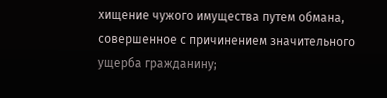хищение чужого имущества путем обмана, совершенное с причинением значительного ущерба гражданину;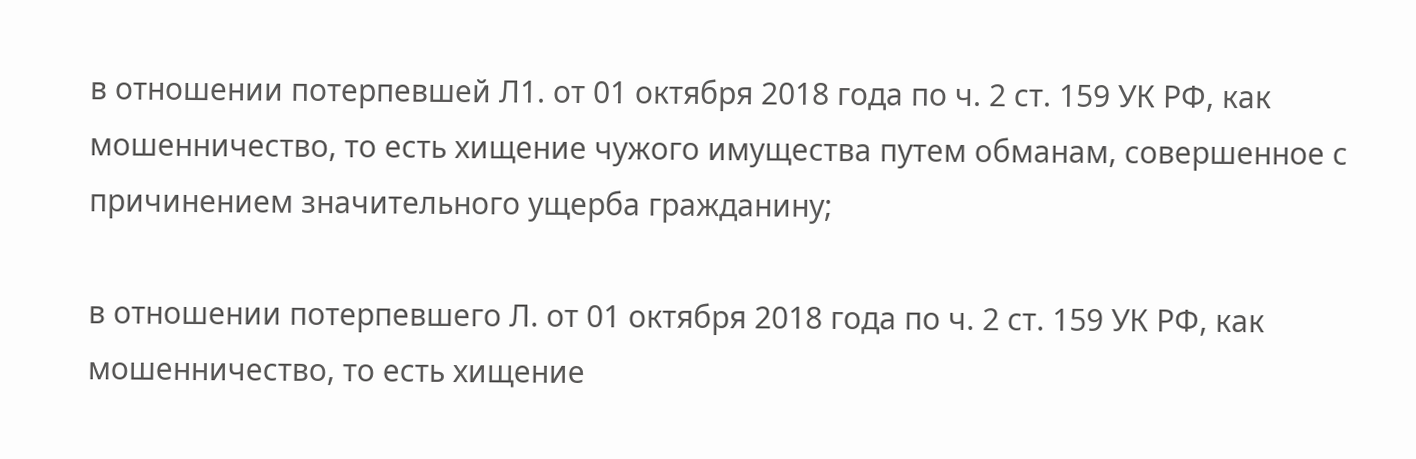в отношении потерпевшей Л1. от 01 октября 2018 года по ч. 2 ст. 159 УК РФ, как мошенничество, то есть хищение чужого имущества путем обманам, совершенное с причинением значительного ущерба гражданину;

в отношении потерпевшего Л. от 01 октября 2018 года по ч. 2 ст. 159 УК РФ, как мошенничество, то есть хищение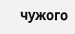чужого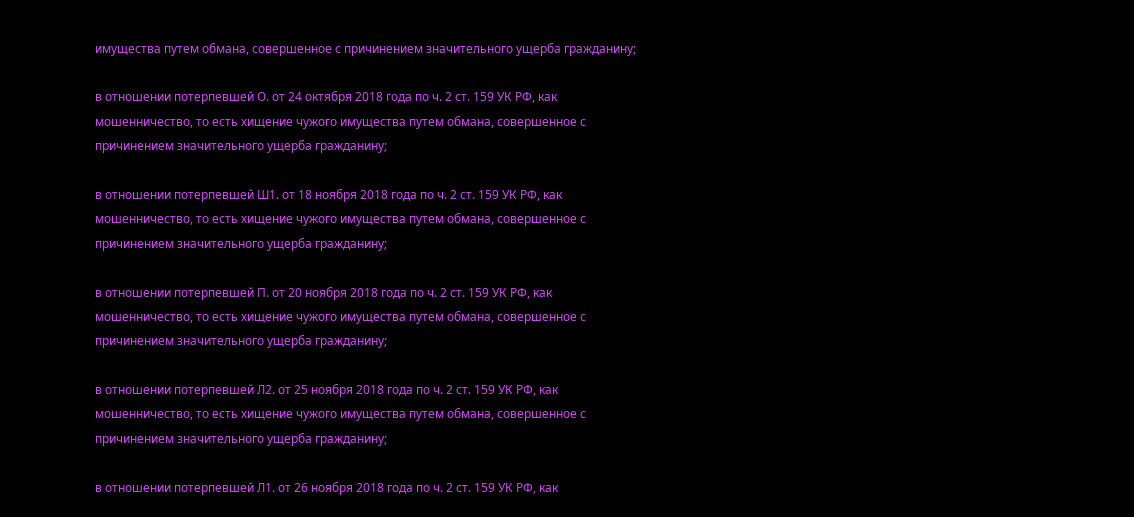имущества путем обмана, совершенное с причинением значительного ущерба гражданину;

в отношении потерпевшей О. от 24 октября 2018 года по ч. 2 ст. 159 УК РФ, как мошенничество, то есть хищение чужого имущества путем обмана, совершенное с причинением значительного ущерба гражданину;

в отношении потерпевшей Ш1. от 18 ноября 2018 года по ч. 2 ст. 159 УК РФ, как мошенничество, то есть хищение чужого имущества путем обмана, совершенное с причинением значительного ущерба гражданину;

в отношении потерпевшей П. от 20 ноября 2018 года по ч. 2 ст. 159 УК РФ, как мошенничество, то есть хищение чужого имущества путем обмана, совершенное с причинением значительного ущерба гражданину;

в отношении потерпевшей Л2. от 25 ноября 2018 года по ч. 2 ст. 159 УК РФ, как мошенничество, то есть хищение чужого имущества путем обмана, совершенное с причинением значительного ущерба гражданину;

в отношении потерпевшей Л1. от 26 ноября 2018 года по ч. 2 ст. 159 УК РФ, как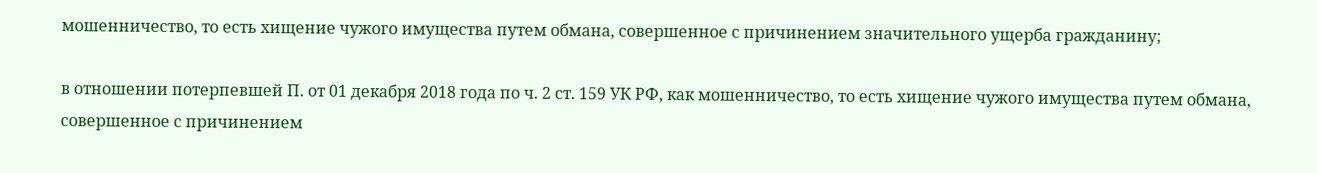мошенничество, то есть хищение чужого имущества путем обмана, совершенное с причинением значительного ущерба гражданину;

в отношении потерпевшей П. от 01 декабря 2018 года по ч. 2 ст. 159 УК РФ, как мошенничество, то есть хищение чужого имущества путем обмана, совершенное с причинением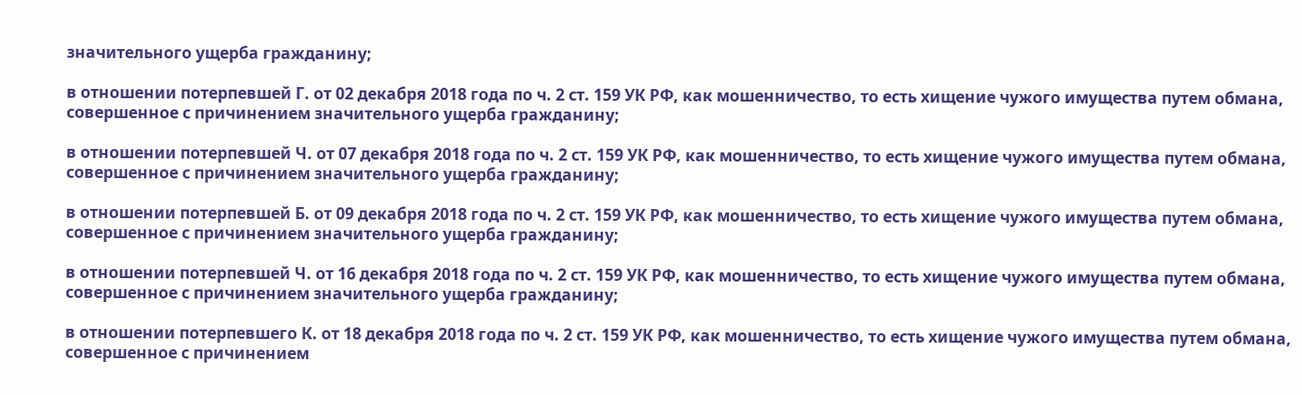значительного ущерба гражданину;

в отношении потерпевшей Г. от 02 декабря 2018 года по ч. 2 ст. 159 УК РФ, как мошенничество, то есть хищение чужого имущества путем обмана, совершенное с причинением значительного ущерба гражданину;

в отношении потерпевшей Ч. от 07 декабря 2018 года по ч. 2 ст. 159 УК РФ, как мошенничество, то есть хищение чужого имущества путем обмана, совершенное с причинением значительного ущерба гражданину;

в отношении потерпевшей Б. от 09 декабря 2018 года по ч. 2 ст. 159 УК РФ, как мошенничество, то есть хищение чужого имущества путем обмана, совершенное с причинением значительного ущерба гражданину;

в отношении потерпевшей Ч. от 16 декабря 2018 года по ч. 2 ст. 159 УК РФ, как мошенничество, то есть хищение чужого имущества путем обмана, совершенное с причинением значительного ущерба гражданину;

в отношении потерпевшего К. от 18 декабря 2018 года по ч. 2 ст. 159 УК РФ, как мошенничество, то есть хищение чужого имущества путем обмана, совершенное с причинением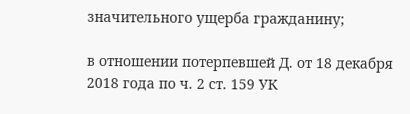значительного ущерба гражданину;

в отношении потерпевшей Д. от 18 декабря 2018 года по ч. 2 ст. 159 УК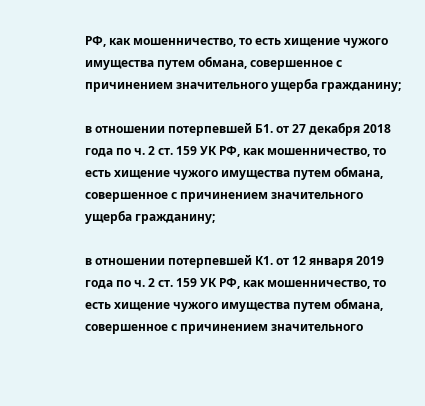РФ, как мошенничество, то есть хищение чужого имущества путем обмана, совершенное с причинением значительного ущерба гражданину;

в отношении потерпевшей Б1. от 27 декабря 2018 года по ч. 2 ст. 159 УК РФ, как мошенничество, то есть хищение чужого имущества путем обмана, совершенное с причинением значительного ущерба гражданину;

в отношении потерпевшей К1. от 12 января 2019 года по ч. 2 ст. 159 УК РФ, как мошенничество, то есть хищение чужого имущества путем обмана, совершенное с причинением значительного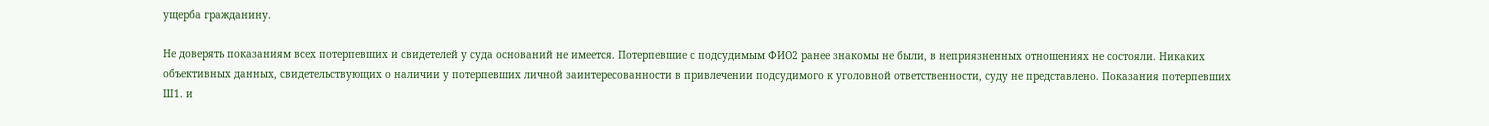ущерба гражданину.

Не доверять показаниям всех потерпевших и свидетелей у суда оснований не имеется. Потерпевшие с подсудимым ФИО2 ранее знакомы не были, в неприязненных отношениях не состояли. Никаких объективных данных, свидетельствующих о наличии у потерпевших личной заинтересованности в привлечении подсудимого к уголовной ответственности, суду не представлено. Показания потерпевших Ш1. и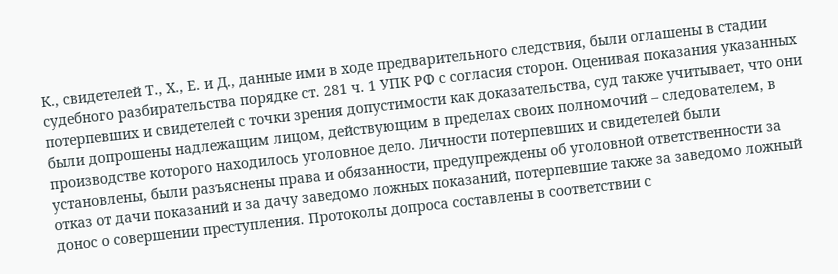К., свидетелей Т., Х., Е. и Д., данные ими в ходе предварительного следствия, были оглашены в стадии судебного разбирательства порядке ст. 281 ч. 1 УПК РФ с согласия сторон. Оценивая показания указанных потерпевших и свидетелей с точки зрения допустимости как доказательства, суд также учитывает, что они были допрошены надлежащим лицом, действующим в пределах своих полномочий – следователем, в производстве которого находилось уголовное дело. Личности потерпевших и свидетелей были установлены, были разъяснены права и обязанности, предупреждены об уголовной ответственности за отказ от дачи показаний и за дачу заведомо ложных показаний, потерпевшие также за заведомо ложный донос о совершении преступления. Протоколы допроса составлены в соответствии с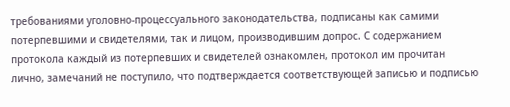требованиями уголовно-процессуального законодательства, подписаны как самими потерпевшими и свидетелями, так и лицом, производившим допрос. С содержанием протокола каждый из потерпевших и свидетелей ознакомлен, протокол им прочитан лично, замечаний не поступило, что подтверждается соответствующей записью и подписью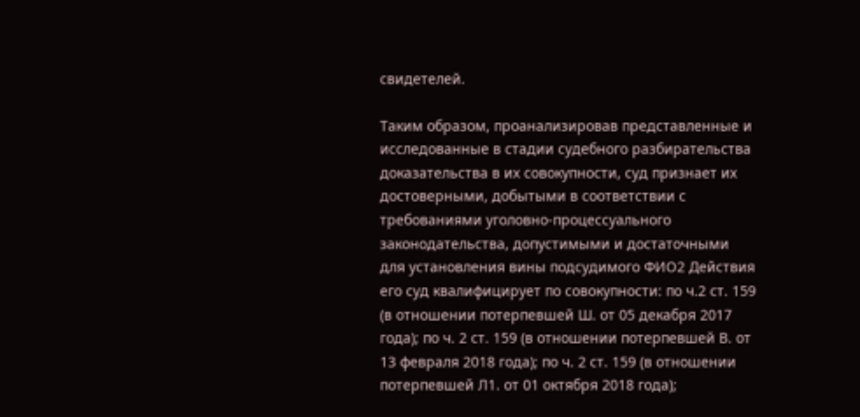свидетелей.

Таким образом, проанализировав представленные и исследованные в стадии судебного разбирательства доказательства в их совокупности, суд признает их достоверными, добытыми в соответствии с требованиями уголовно-процессуального законодательства, допустимыми и достаточными для установления вины подсудимого ФИО2 Действия его суд квалифицирует по совокупности: по ч.2 ст. 159 (в отношении потерпевшей Ш. от 05 декабря 2017 года); по ч. 2 ст. 159 (в отношении потерпевшей В. от 13 февраля 2018 года); по ч. 2 ст. 159 (в отношении потерпевшей Л1. от 01 октября 2018 года);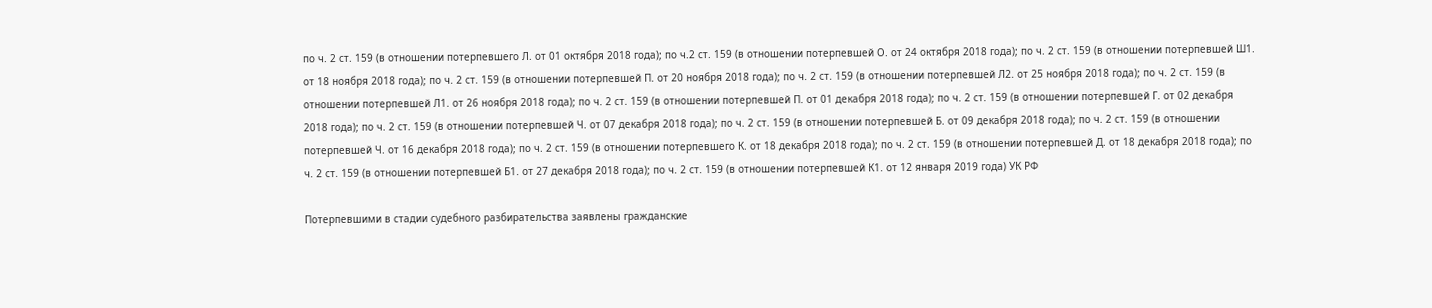по ч. 2 ст. 159 (в отношении потерпевшего Л. от 01 октября 2018 года); по ч.2 ст. 159 (в отношении потерпевшей О. от 24 октября 2018 года); по ч. 2 ст. 159 (в отношении потерпевшей Ш1. от 18 ноября 2018 года); по ч. 2 ст. 159 (в отношении потерпевшей П. от 20 ноября 2018 года); по ч. 2 ст. 159 (в отношении потерпевшей Л2. от 25 ноября 2018 года); по ч. 2 ст. 159 (в отношении потерпевшей Л1. от 26 ноября 2018 года); по ч. 2 ст. 159 (в отношении потерпевшей П. от 01 декабря 2018 года); по ч. 2 ст. 159 (в отношении потерпевшей Г. от 02 декабря 2018 года); по ч. 2 ст. 159 (в отношении потерпевшей Ч. от 07 декабря 2018 года); по ч. 2 ст. 159 (в отношении потерпевшей Б. от 09 декабря 2018 года); по ч. 2 ст. 159 (в отношении потерпевшей Ч. от 16 декабря 2018 года); по ч. 2 ст. 159 (в отношении потерпевшего К. от 18 декабря 2018 года); по ч. 2 ст. 159 (в отношении потерпевшей Д. от 18 декабря 2018 года); по ч. 2 ст. 159 (в отношении потерпевшей Б1. от 27 декабря 2018 года); по ч. 2 ст. 159 (в отношении потерпевшей К1. от 12 января 2019 года) УК РФ

Потерпевшими в стадии судебного разбирательства заявлены гражданские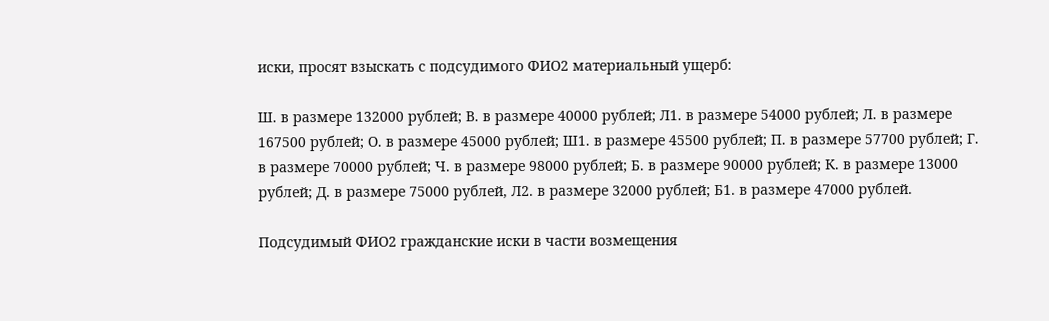иски, просят взыскать с подсудимого ФИО2 материальный ущерб:

Ш. в размере 132000 рублей; В. в размере 40000 рублей; Л1. в размере 54000 рублей; Л. в размере 167500 рублей; О. в размере 45000 рублей; Ш1. в размере 45500 рублей; П. в размере 57700 рублей; Г. в размере 70000 рублей; Ч. в размере 98000 рублей; Б. в размере 90000 рублей; К. в размере 13000 рублей; Д. в размере 75000 рублей, Л2. в размере 32000 рублей; Б1. в размере 47000 рублей.

Подсудимый ФИО2 гражданские иски в части возмещения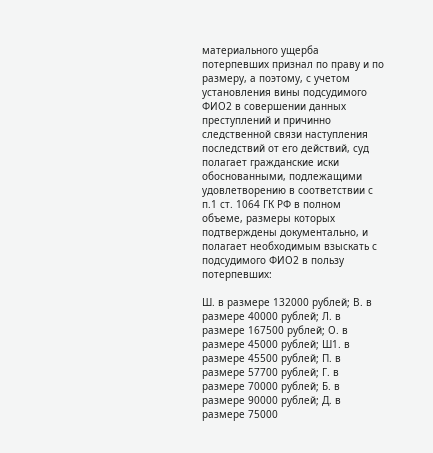материального ущерба потерпевших признал по праву и по размеру, а поэтому, с учетом установления вины подсудимого ФИО2 в совершении данных преступлений и причинно следственной связи наступления последствий от его действий, суд полагает гражданские иски обоснованными, подлежащими удовлетворению в соответствии с п.1 ст. 1064 ГК РФ в полном объеме, размеры которых подтверждены документально, и полагает необходимым взыскать с подсудимого ФИО2 в пользу потерпевших:

Ш. в размере 132000 рублей; В. в размере 40000 рублей; Л. в размере 167500 рублей; О. в размере 45000 рублей; Ш1. в размере 45500 рублей; П. в размере 57700 рублей; Г. в размере 70000 рублей; Б. в размере 90000 рублей; Д. в размере 75000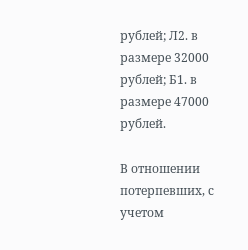рублей; Л2. в размере 32000 рублей; Б1. в размере 47000 рублей.

В отношении потерпевших, с учетом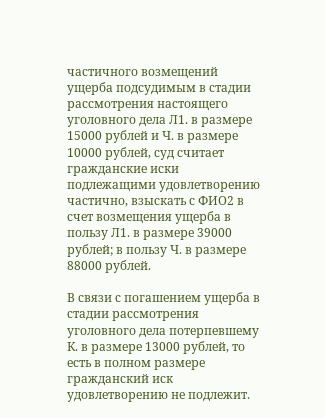частичного возмещений ущерба подсудимым в стадии рассмотрения настоящего уголовного дела Л1. в размере 15000 рублей и Ч. в размере 10000 рублей, суд считает гражданские иски подлежащими удовлетворению частично, взыскать с ФИО2 в счет возмещения ущерба в пользу Л1. в размере 39000 рублей; в пользу Ч. в размере 88000 рублей.

В связи с погашением ущерба в стадии рассмотрения уголовного дела потерпевшему К. в размере 13000 рублей, то есть в полном размере гражданский иск удовлетворению не подлежит.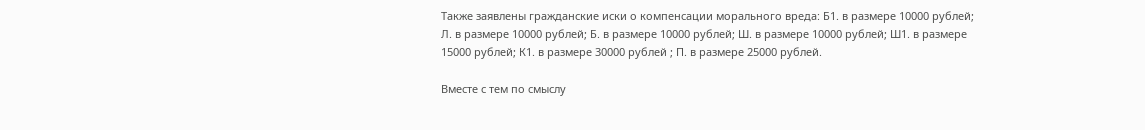Также заявлены гражданские иски о компенсации морального вреда: Б1. в размере 10000 рублей; Л. в размере 10000 рублей; Б. в размере 10000 рублей; Ш. в размере 10000 рублей; Ш1. в размере 15000 рублей; К1. в размере 30000 рублей ; П. в размере 25000 рублей.

Вместе с тем по смыслу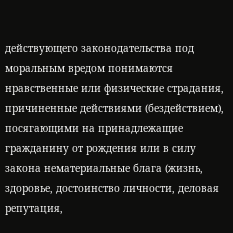действующего законодательства под моральным вредом понимаются нравственные или физические страдания, причиненные действиями (бездействием), посягающими на принадлежащие гражданину от рождения или в силу закона нематериальные блага (жизнь, здоровье, достоинство личности, деловая репутация,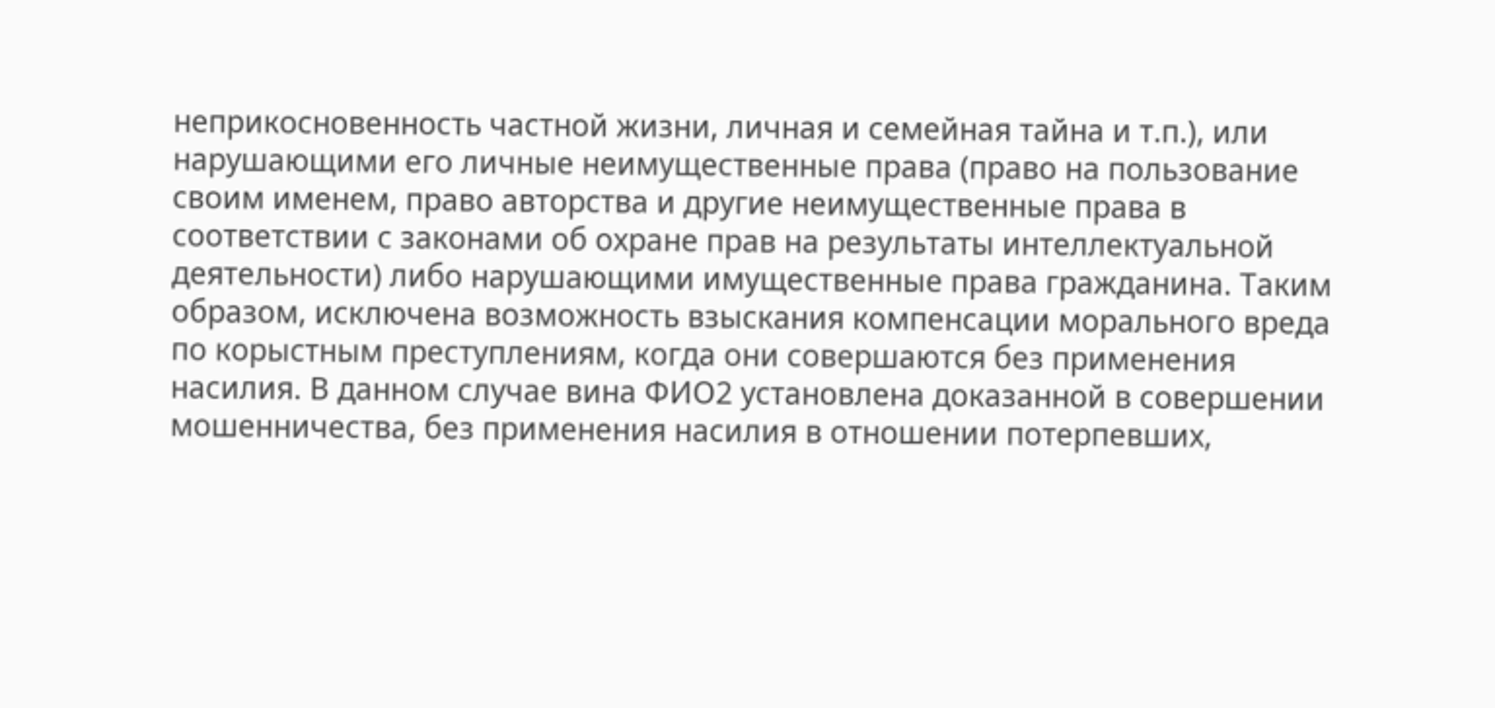неприкосновенность частной жизни, личная и семейная тайна и т.п.), или нарушающими его личные неимущественные права (право на пользование своим именем, право авторства и другие неимущественные права в соответствии с законами об охране прав на результаты интеллектуальной деятельности) либо нарушающими имущественные права гражданина. Таким образом, исключена возможность взыскания компенсации морального вреда по корыстным преступлениям, когда они совершаются без применения насилия. В данном случае вина ФИО2 установлена доказанной в совершении мошенничества, без применения насилия в отношении потерпевших,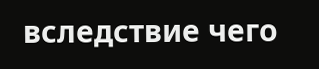вследствие чего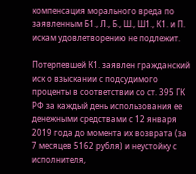компенсация морального вреда по заявленным Б1., Л., Б., Ш., Ш1., К1. и П. искам удовлетворению не подлежит.

Потерпевшей К1. заявлен гражданский иск о взыскании с подсудимого проценты в соответствии со ст. 395 ГК РФ за каждый день использования ее денежными средствами с 12 января 2019 года до момента их возврата (за 7 месяцев 5162 рубля) и неустойку с исполнителя,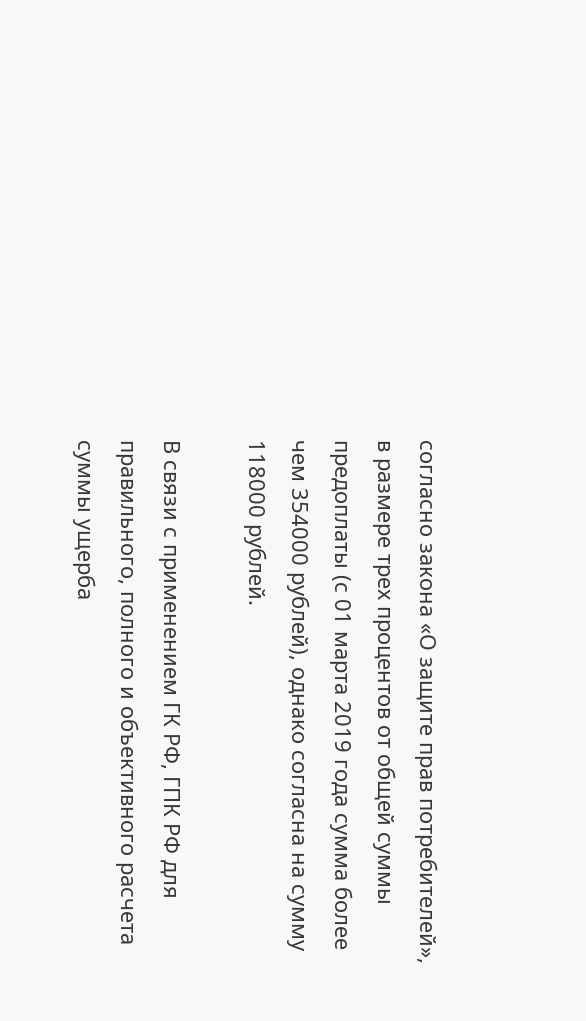согласно закона «О защите прав потребителей», в размере трех процентов от общей суммы предоплаты (с 01 марта 2019 года сумма более чем 354000 рублей), однако согласна на сумму 118000 рублей.

В связи с применением ГК РФ, ГПК РФ для правильного, полного и объективного расчета суммы ущерба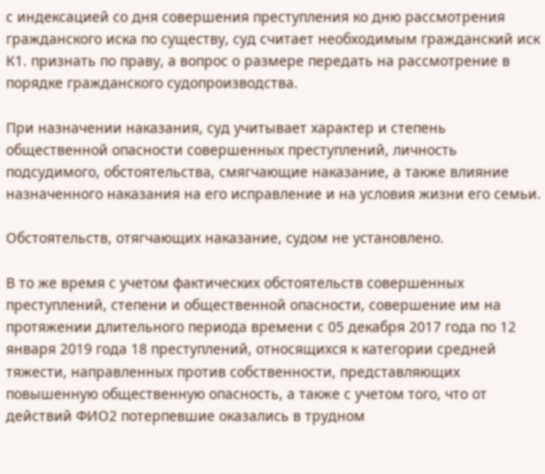с индексацией со дня совершения преступления ко дню рассмотрения гражданского иска по существу, суд считает необходимым гражданский иск К1. признать по праву, а вопрос о размере передать на рассмотрение в порядке гражданского судопроизводства.

При назначении наказания, суд учитывает характер и степень общественной опасности совершенных преступлений, личность подсудимого, обстоятельства, смягчающие наказание, а также влияние назначенного наказания на его исправление и на условия жизни его семьи.

Обстоятельств, отягчающих наказание, судом не установлено.

В то же время с учетом фактических обстоятельств совершенных преступлений, степени и общественной опасности, совершение им на протяжении длительного периода времени с 05 декабря 2017 года по 12 января 2019 года 18 преступлений, относящихся к категории средней тяжести, направленных против собственности, представляющих повышенную общественную опасность, а также с учетом того, что от действий ФИО2 потерпевшие оказались в трудном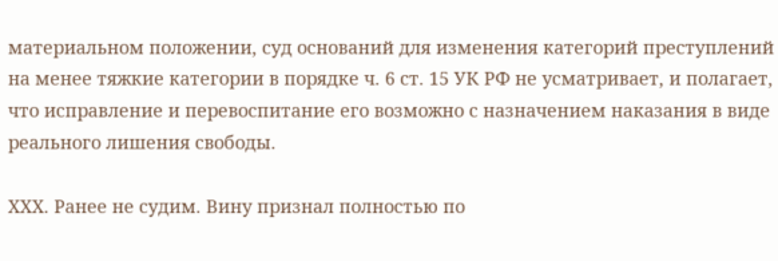материальном положении, суд оснований для изменения категорий преступлений на менее тяжкие категории в порядке ч. 6 ст. 15 УК РФ не усматривает, и полагает, что исправление и перевоспитание его возможно с назначением наказания в виде реального лишения свободы.

ХХХ. Ранее не судим. Вину признал полностью по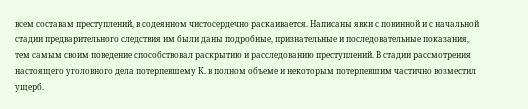всем составам преступлений, в содеянном чистосердечно раскаивается. Написаны явки с повинной и с начальной стадии предварительного следствия им были даны подробные, признательные и последовательные показания, тем самым своим поведение способствовал раскрытию и расследованию преступлений. В стадии рассмотрения настоящего уголовного дела потерпевшему К. в полном объеме и некоторым потерпевшим частично возместил ущерб.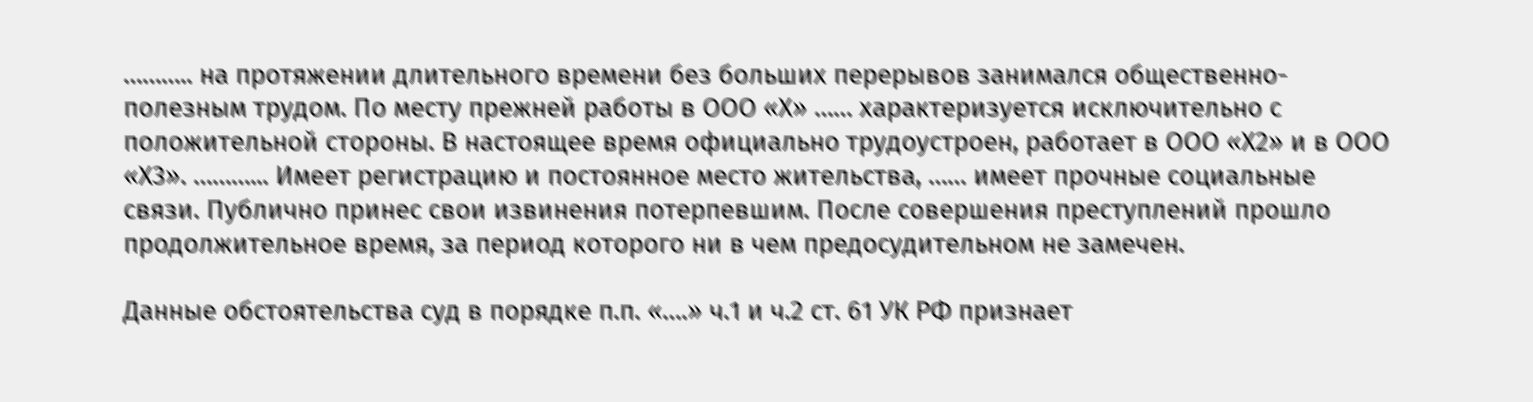……….. на протяжении длительного времени без больших перерывов занимался общественно-полезным трудом. По месту прежней работы в ООО «Х» …… характеризуется исключительно с положительной стороны. В настоящее время официально трудоустроен, работает в ООО «Х2» и в ООО «Х3». ………... Имеет регистрацию и постоянное место жительства, …… имеет прочные социальные связи. Публично принес свои извинения потерпевшим. После совершения преступлений прошло продолжительное время, за период которого ни в чем предосудительном не замечен.

Данные обстоятельства суд в порядке п.п. «….» ч.1 и ч.2 ст. 61 УК РФ признает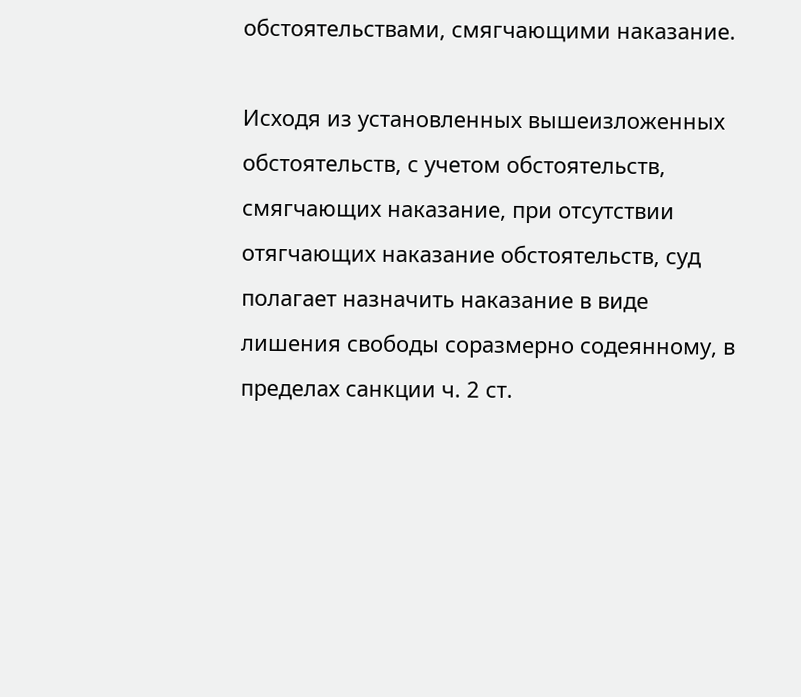обстоятельствами, смягчающими наказание.

Исходя из установленных вышеизложенных обстоятельств, с учетом обстоятельств, смягчающих наказание, при отсутствии отягчающих наказание обстоятельств, суд полагает назначить наказание в виде лишения свободы соразмерно содеянному, в пределах санкции ч. 2 ст.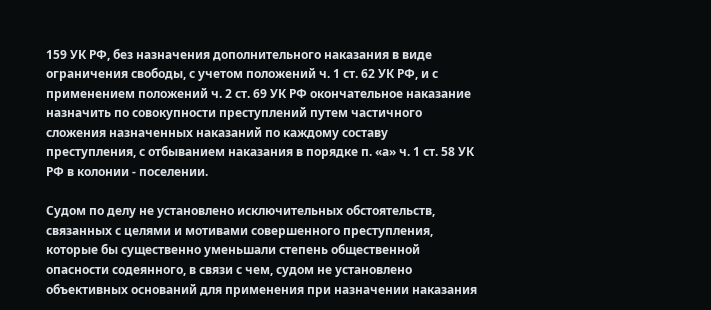159 УК РФ, без назначения дополнительного наказания в виде ограничения свободы, с учетом положений ч. 1 ст. 62 УК РФ, и с применением положений ч. 2 ст. 69 УК РФ окончательное наказание назначить по совокупности преступлений путем частичного сложения назначенных наказаний по каждому составу преступления, с отбыванием наказания в порядке п. «а» ч. 1 ст. 58 УК РФ в колонии - поселении.

Судом по делу не установлено исключительных обстоятельств, связанных с целями и мотивами совершенного преступления, которые бы существенно уменьшали степень общественной опасности содеянного, в связи с чем, судом не установлено объективных оснований для применения при назначении наказания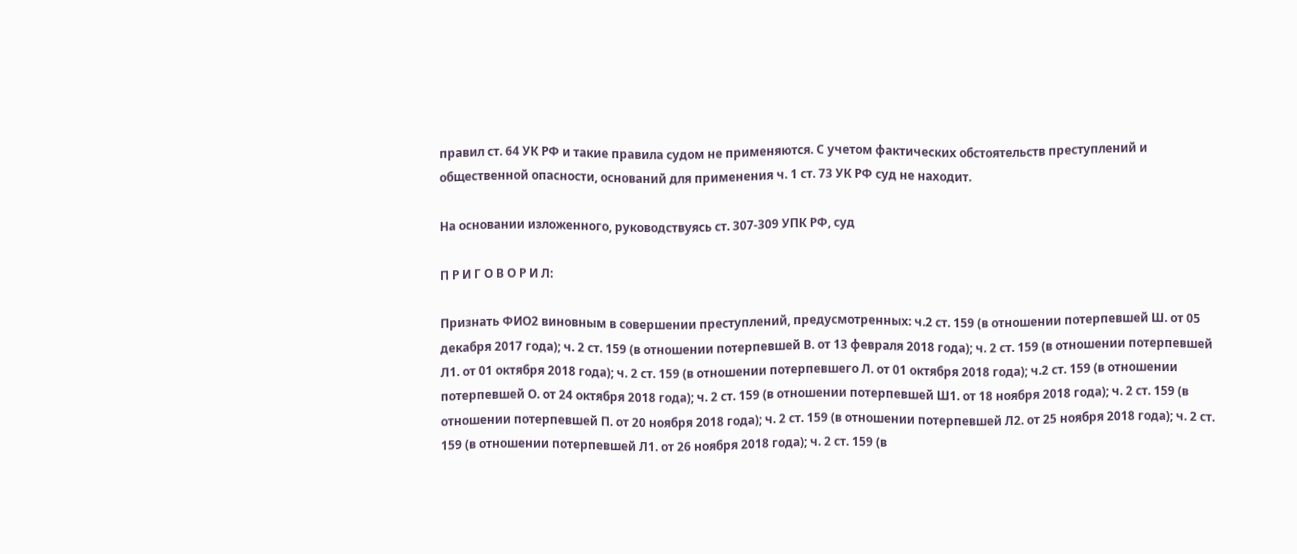правил ст. 64 УК РФ и такие правила судом не применяются. С учетом фактических обстоятельств преступлений и общественной опасности, оснований для применения ч. 1 ст. 73 УК РФ суд не находит.

На основании изложенного, руководствуясь ст. 307-309 УПК РФ, суд

П Р И Г О В О Р И Л:

Признать ФИО2 виновным в совершении преступлений, предусмотренных: ч.2 ст. 159 (в отношении потерпевшей Ш. от 05 декабря 2017 года); ч. 2 ст. 159 (в отношении потерпевшей В. от 13 февраля 2018 года); ч. 2 ст. 159 (в отношении потерпевшей Л1. от 01 октября 2018 года); ч. 2 ст. 159 (в отношении потерпевшего Л. от 01 октября 2018 года); ч.2 ст. 159 (в отношении потерпевшей О. от 24 октября 2018 года); ч. 2 ст. 159 (в отношении потерпевшей Ш1. от 18 ноября 2018 года); ч. 2 ст. 159 (в отношении потерпевшей П. от 20 ноября 2018 года); ч. 2 ст. 159 (в отношении потерпевшей Л2. от 25 ноября 2018 года); ч. 2 ст. 159 (в отношении потерпевшей Л1. от 26 ноября 2018 года); ч. 2 ст. 159 (в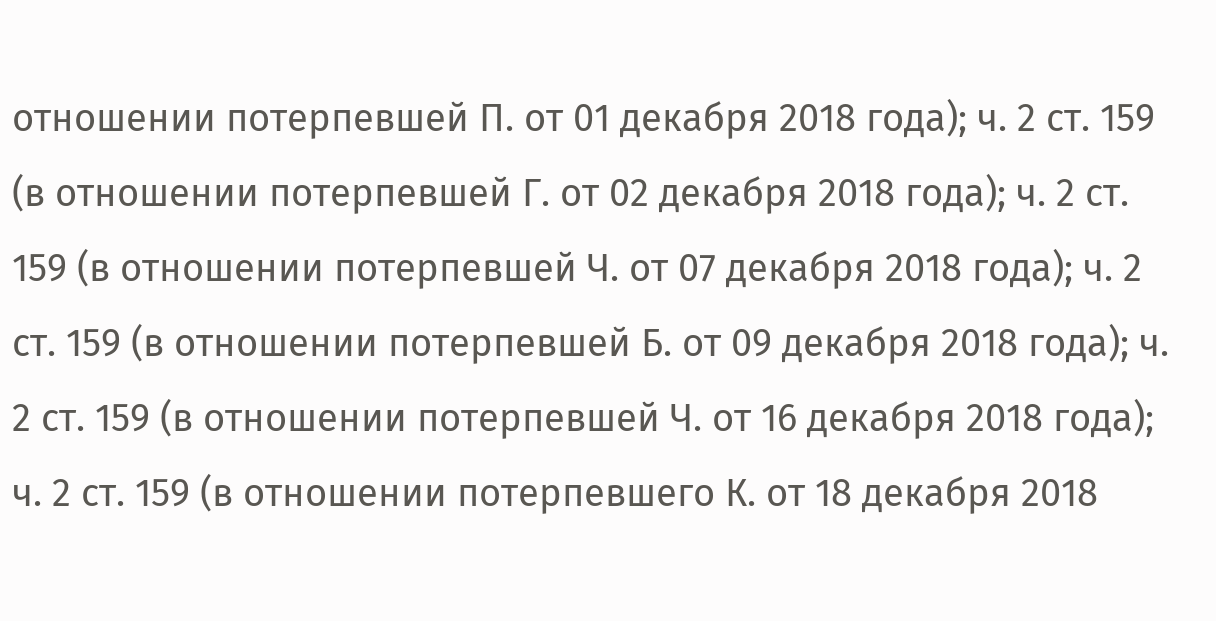отношении потерпевшей П. от 01 декабря 2018 года); ч. 2 ст. 159 (в отношении потерпевшей Г. от 02 декабря 2018 года); ч. 2 ст. 159 (в отношении потерпевшей Ч. от 07 декабря 2018 года); ч. 2 ст. 159 (в отношении потерпевшей Б. от 09 декабря 2018 года); ч. 2 ст. 159 (в отношении потерпевшей Ч. от 16 декабря 2018 года); ч. 2 ст. 159 (в отношении потерпевшего К. от 18 декабря 2018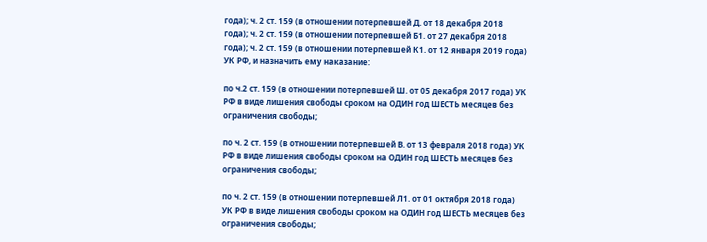года); ч. 2 ст. 159 (в отношении потерпевшей Д. от 18 декабря 2018 года); ч. 2 ст. 159 (в отношении потерпевшей Б1. от 27 декабря 2018 года); ч. 2 ст. 159 (в отношении потерпевшей К1. от 12 января 2019 года) УК РФ, и назначить ему наказание:

по ч.2 ст. 159 (в отношении потерпевшей Ш. от 05 декабря 2017 года) УК РФ в виде лишения свободы сроком на ОДИН год ШЕСТЬ месяцев без ограничения свободы;

по ч. 2 ст. 159 (в отношении потерпевшей В. от 13 февраля 2018 года) УК РФ в виде лишения свободы сроком на ОДИН год ШЕСТЬ месяцев без ограничения свободы;

по ч. 2 ст. 159 (в отношении потерпевшей Л1. от 01 октября 2018 года) УК РФ в виде лишения свободы сроком на ОДИН год ШЕСТЬ месяцев без ограничения свободы;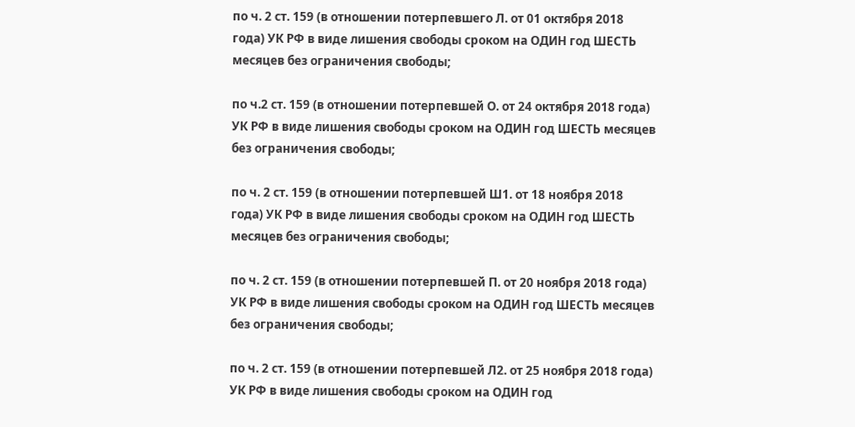по ч. 2 ст. 159 (в отношении потерпевшего Л. от 01 октября 2018 года) УК РФ в виде лишения свободы сроком на ОДИН год ШЕСТЬ месяцев без ограничения свободы;

по ч.2 ст. 159 (в отношении потерпевшей О. от 24 октября 2018 года) УК РФ в виде лишения свободы сроком на ОДИН год ШЕСТЬ месяцев без ограничения свободы;

по ч. 2 ст. 159 (в отношении потерпевшей Ш1. от 18 ноября 2018 года) УК РФ в виде лишения свободы сроком на ОДИН год ШЕСТЬ месяцев без ограничения свободы;

по ч. 2 ст. 159 (в отношении потерпевшей П. от 20 ноября 2018 года) УК РФ в виде лишения свободы сроком на ОДИН год ШЕСТЬ месяцев без ограничения свободы;

по ч. 2 ст. 159 (в отношении потерпевшей Л2. от 25 ноября 2018 года) УК РФ в виде лишения свободы сроком на ОДИН год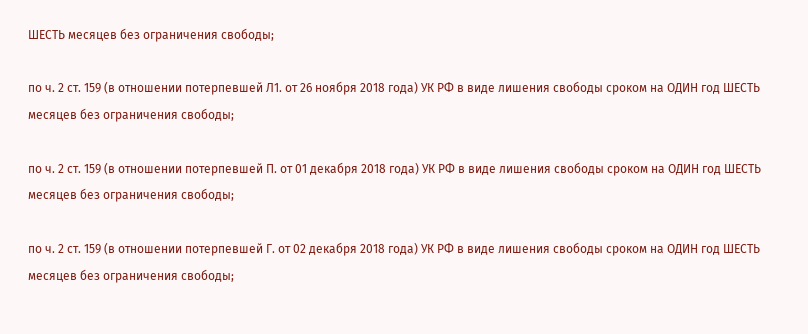ШЕСТЬ месяцев без ограничения свободы;

по ч. 2 ст. 159 (в отношении потерпевшей Л1. от 26 ноября 2018 года) УК РФ в виде лишения свободы сроком на ОДИН год ШЕСТЬ месяцев без ограничения свободы;

по ч. 2 ст. 159 (в отношении потерпевшей П. от 01 декабря 2018 года) УК РФ в виде лишения свободы сроком на ОДИН год ШЕСТЬ месяцев без ограничения свободы;

по ч. 2 ст. 159 (в отношении потерпевшей Г. от 02 декабря 2018 года) УК РФ в виде лишения свободы сроком на ОДИН год ШЕСТЬ месяцев без ограничения свободы;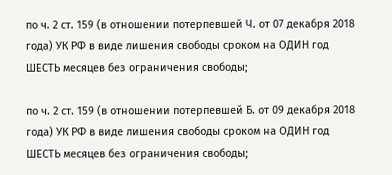по ч. 2 ст. 159 (в отношении потерпевшей Ч. от 07 декабря 2018 года) УК РФ в виде лишения свободы сроком на ОДИН год ШЕСТЬ месяцев без ограничения свободы;

по ч. 2 ст. 159 (в отношении потерпевшей Б. от 09 декабря 2018 года) УК РФ в виде лишения свободы сроком на ОДИН год ШЕСТЬ месяцев без ограничения свободы;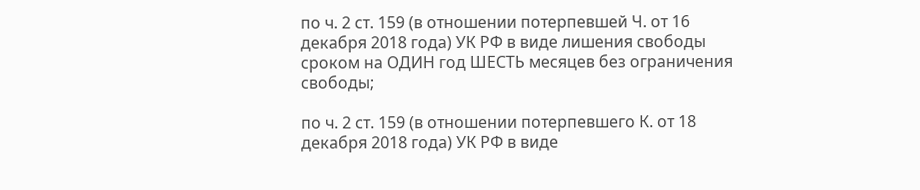по ч. 2 ст. 159 (в отношении потерпевшей Ч. от 16 декабря 2018 года) УК РФ в виде лишения свободы сроком на ОДИН год ШЕСТЬ месяцев без ограничения свободы;

по ч. 2 ст. 159 (в отношении потерпевшего К. от 18 декабря 2018 года) УК РФ в виде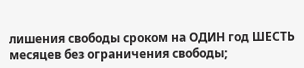лишения свободы сроком на ОДИН год ШЕСТЬ месяцев без ограничения свободы;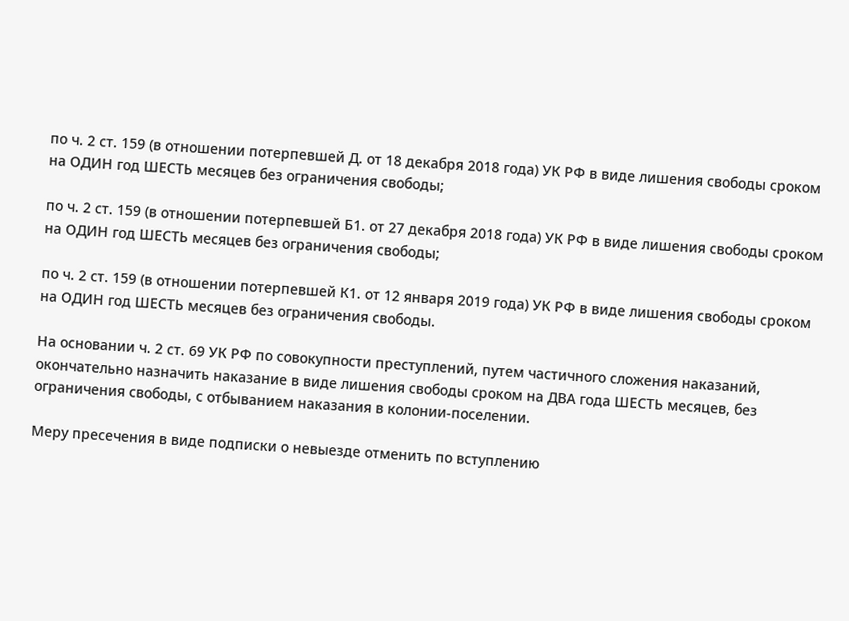по ч. 2 ст. 159 (в отношении потерпевшей Д. от 18 декабря 2018 года) УК РФ в виде лишения свободы сроком на ОДИН год ШЕСТЬ месяцев без ограничения свободы;

по ч. 2 ст. 159 (в отношении потерпевшей Б1. от 27 декабря 2018 года) УК РФ в виде лишения свободы сроком на ОДИН год ШЕСТЬ месяцев без ограничения свободы;

по ч. 2 ст. 159 (в отношении потерпевшей К1. от 12 января 2019 года) УК РФ в виде лишения свободы сроком на ОДИН год ШЕСТЬ месяцев без ограничения свободы.

На основании ч. 2 ст. 69 УК РФ по совокупности преступлений, путем частичного сложения наказаний, окончательно назначить наказание в виде лишения свободы сроком на ДВА года ШЕСТЬ месяцев, без ограничения свободы, с отбыванием наказания в колонии-поселении.

Меру пресечения в виде подписки о невыезде отменить по вступлению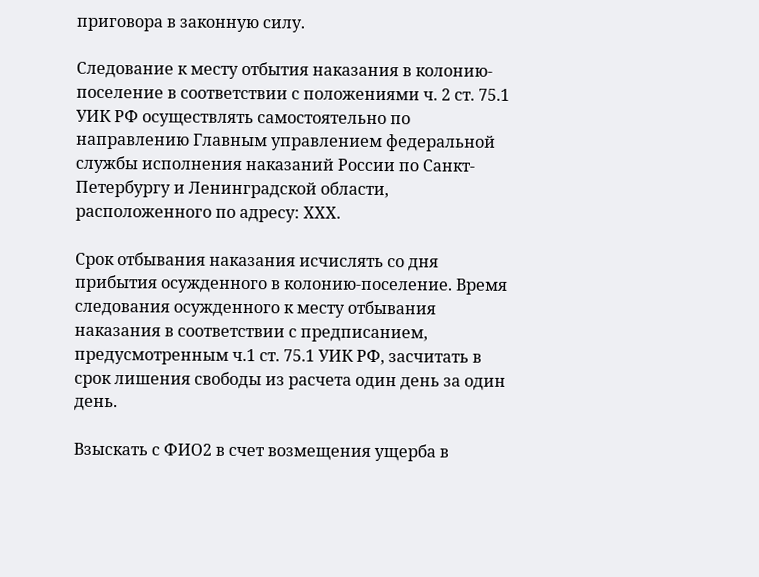приговора в законную силу.

Следование к месту отбытия наказания в колонию-поселение в соответствии с положениями ч. 2 ст. 75.1 УИК РФ осуществлять самостоятельно по направлению Главным управлением федеральной службы исполнения наказаний России по Санкт-Петербургу и Ленинградской области, расположенного по адресу: ХХХ.

Срок отбывания наказания исчислять со дня прибытия осужденного в колонию-поселение. Время следования осужденного к месту отбывания наказания в соответствии с предписанием, предусмотренным ч.1 ст. 75.1 УИК РФ, засчитать в срок лишения свободы из расчета один день за один день.

Взыскать с ФИО2 в счет возмещения ущерба в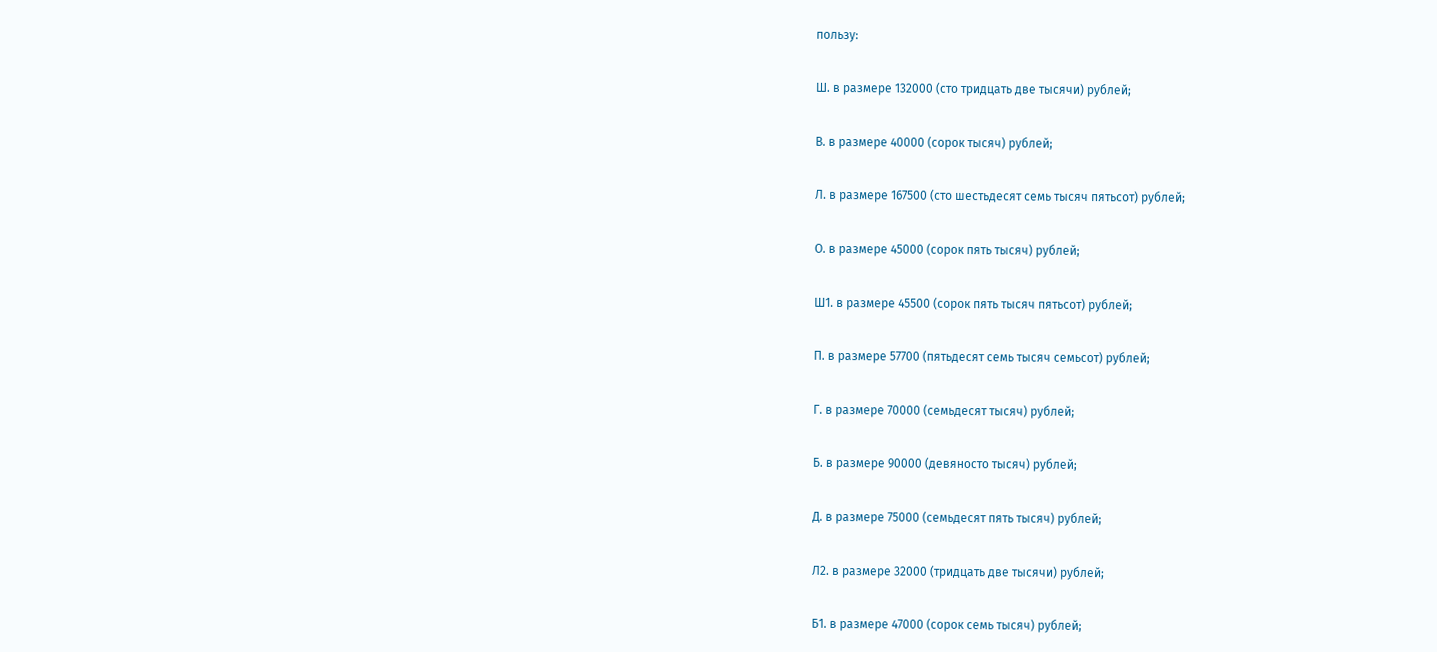пользу:

Ш. в размере 132000 (сто тридцать две тысячи) рублей;

В. в размере 40000 (сорок тысяч) рублей;

Л. в размере 167500 (сто шестьдесят семь тысяч пятьсот) рублей;

О. в размере 45000 (сорок пять тысяч) рублей;

Ш1. в размере 45500 (сорок пять тысяч пятьсот) рублей;

П. в размере 57700 (пятьдесят семь тысяч семьсот) рублей;

Г. в размере 70000 (семьдесят тысяч) рублей;

Б. в размере 90000 (девяносто тысяч) рублей;

Д. в размере 75000 (семьдесят пять тысяч) рублей;

Л2. в размере 32000 (тридцать две тысячи) рублей;

Б1. в размере 47000 (сорок семь тысяч) рублей;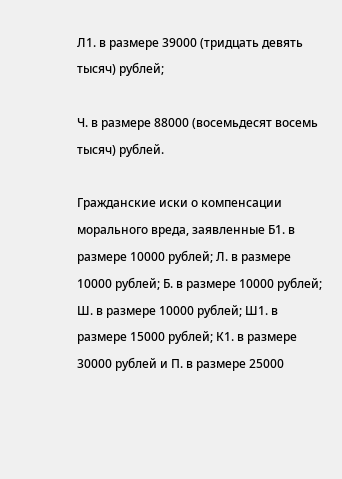Л1. в размере 39000 (тридцать девять тысяч) рублей;

Ч. в размере 88000 (восемьдесят восемь тысяч) рублей.

Гражданские иски о компенсации морального вреда, заявленные Б1. в размере 10000 рублей; Л. в размере 10000 рублей; Б. в размере 10000 рублей; Ш. в размере 10000 рублей; Ш1. в размере 15000 рублей; К1. в размере 30000 рублей и П. в размере 25000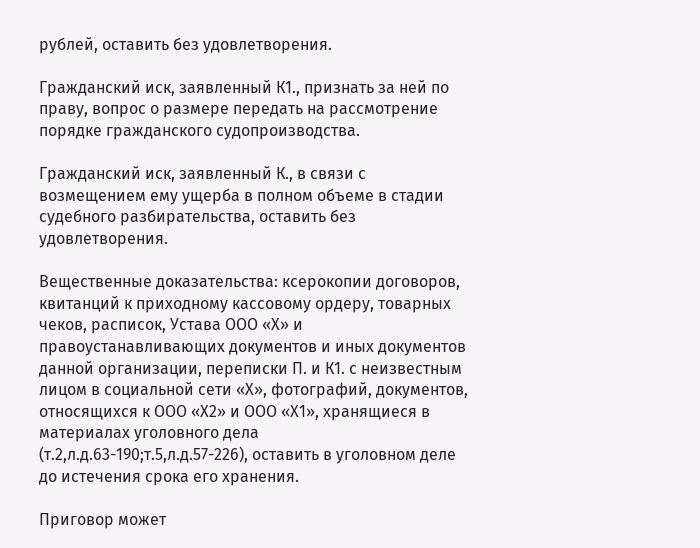рублей, оставить без удовлетворения.

Гражданский иск, заявленный К1., признать за ней по праву, вопрос о размере передать на рассмотрение порядке гражданского судопроизводства.

Гражданский иск, заявленный К., в связи с возмещением ему ущерба в полном объеме в стадии судебного разбирательства, оставить без удовлетворения.

Вещественные доказательства: ксерокопии договоров, квитанций к приходному кассовому ордеру, товарных чеков, расписок, Устава ООО «Х» и правоустанавливающих документов и иных документов данной организации, переписки П. и К1. с неизвестным лицом в социальной сети «Х», фотографий, документов, относящихся к ООО «Х2» и ООО «Х1», хранящиеся в материалах уголовного дела (т.2,л.д.63-190;т.5,л.д.57-226), оставить в уголовном деле до истечения срока его хранения.

Приговор может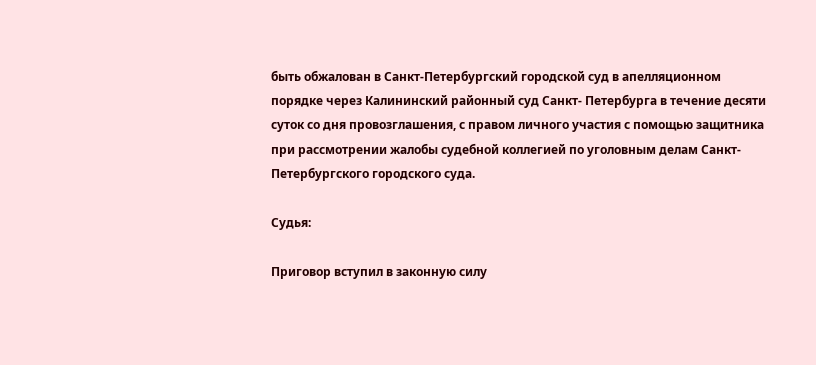быть обжалован в Санкт-Петербургский городской суд в апелляционном порядке через Калининский районный суд Санкт- Петербурга в течение десяти суток со дня провозглашения, с правом личного участия с помощью защитника при рассмотрении жалобы судебной коллегией по уголовным делам Санкт- Петербургского городского суда.

Судья:

Приговор вступил в законную силу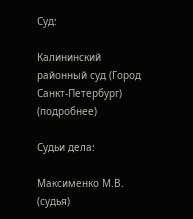Суд:

Калининский районный суд (Город Санкт-Петербург) (подробнее)

Судьи дела:

Максименко М.В. (судья)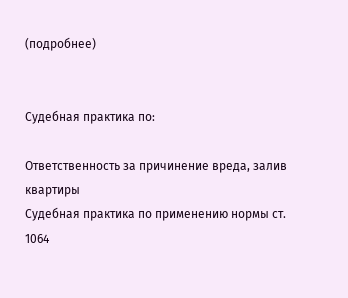(подробнее)


Судебная практика по:

Ответственность за причинение вреда, залив квартиры
Судебная практика по применению нормы ст. 1064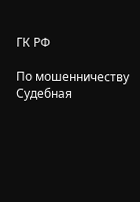ГК РФ

По мошенничеству
Судебная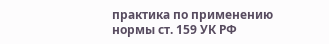практика по применению нормы ст. 159 УК РФ